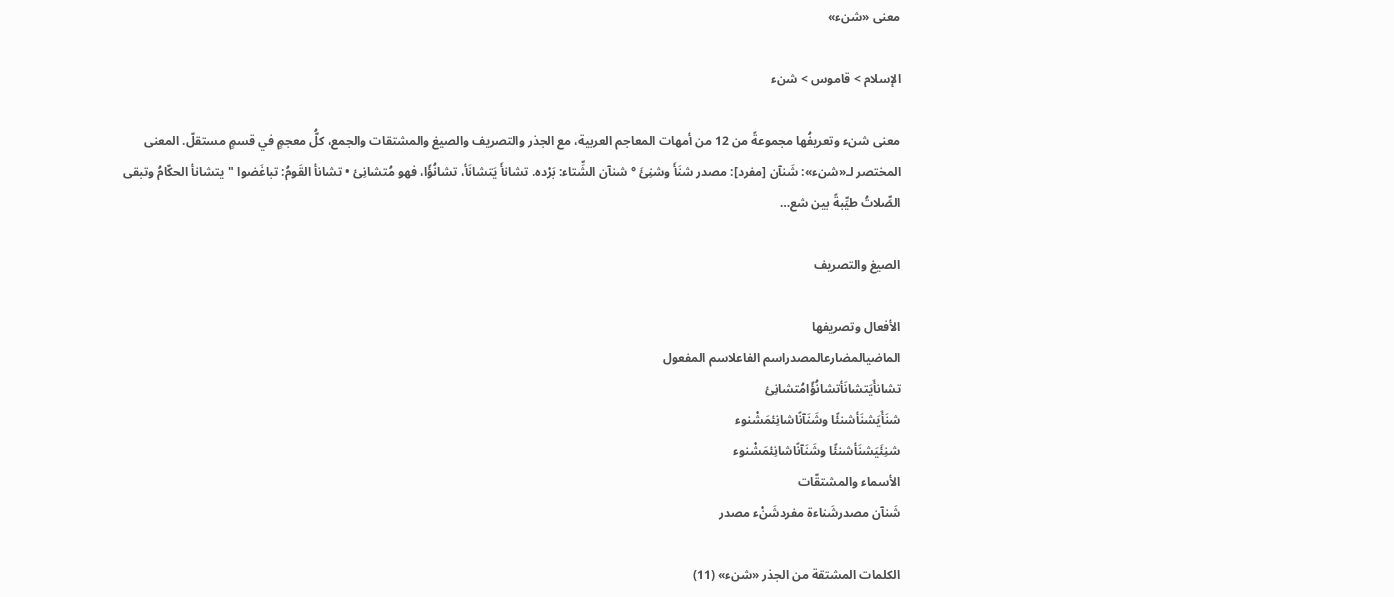معنى «شنء»

الإسلام > قاموس > شنء

معنى شنء وتعريفُها مجموعةً من 12 من أمهات المعاجم العربية، مع الجذر والتصريف والصيغ والمشتقات والجمع، كلُّ معجمٍ في قسمٍ مستقلّ. المعنى المختصر لـ«شنء»: شَنآن [مفرد]: مصدر شنَأَ وشنِئَ ° شنآن الشِّتاء: بَرْده. تشانأَ يَتشانَأ، تشانُؤًا، فهو مُتشانِئ • تشانأ القَومُ: تباغَضوا "يتشانأ الحكّامُ وتبقى الصِّلاتُ طيِّبةً بين شع…

الصيغ والتصريف

الأفعال وتصريفها
الماضيالمضارعالمصدراسم الفاعلاسم المفعول
تشانأَيَتشانَأتشانُؤًامُتشانِئ
شنَأَيَشنَأشنئًا وشَنَآنًاشانِئمَشْنوء
شنِئَيَشنَأشنئًا وشَنَآنًاشانِئمَشْنوء
الأسماء والمشتقّات
شَنآن مصدرشَناءة مفردشَنْء مصدر

الكلمات المشتقة من الجذر «شنء» (11)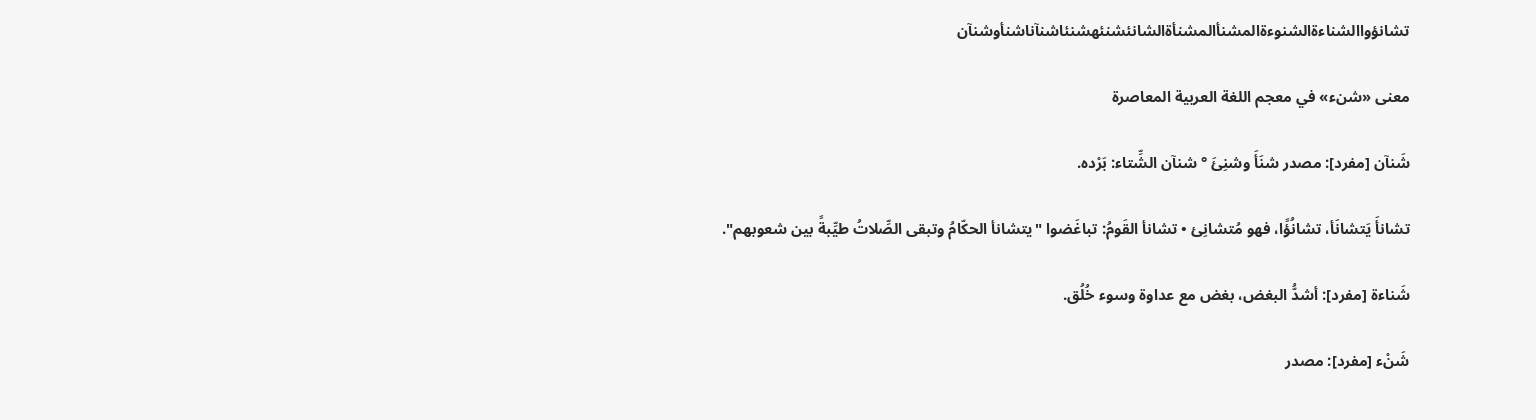تشانؤواالشناءةالشنوءةالمشنأالمشنأةالشانئشنئهشنئاشنآناشنأوشنآن

معنى «شنء» في معجم اللغة العربية المعاصرة

شَنآن [مفرد]: مصدر شنَأَ وشنِئَ ° شنآن الشِّتاء: بَرْده.

تشانأَ يَتشانَأ، تشانُؤًا، فهو مُتشانِئ • تشانأ القَومُ: تباغَضوا "يتشانأ الحكّامُ وتبقى الصِّلاتُ طيِّبةً بين شعوبهم".

شَناءة [مفرد]: أشدُّ البغض، بغض مع عداوة وسوء خُلُق.

شَنْء [مفرد]: مصدر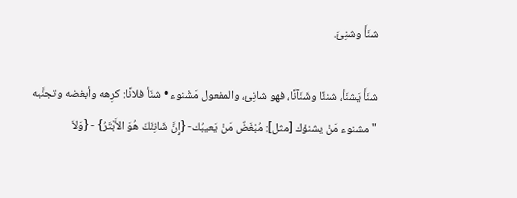شنَأَ وشنِئَ.

شنَأَ يَشنَأ، شنئًا وشَنَآنًا، فهو شانِئ، والمفعول مَشْنوء • شنَأ فلانًا: كرِهه وأبغضه وتجنَّبه "مشنوء مَنْ يشنؤك [مثل]: مُبْغَضٌ مَنْ يَعيبُك- {إِنَّ شَانِئَكَ هُوَ الأَبْتَرُ} - {وَلاَ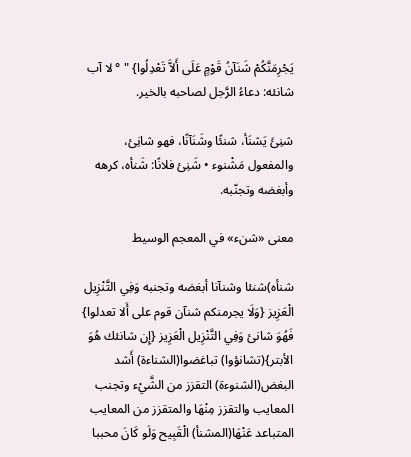يَجْرِمَنَّكُمْ شَنَآنُ قَوْمٍ عَلَى أَلاَّ تَعْدِلُوا} " ° لا آب شانئه: دعاءُ الرَّجل لصاحبه بالخير.

شنِئَ يَشنَأ، شنئًا وشَنَآنًا، فهو شانِئ، والمفعول مَشْنوء • شَنِئ فلانًا: شَنأه، كرهه وأبغضه وتجنّبه.

معنى «شنء» في المعجم الوسيط

شنأه)شنئا وشنآنا أبغضه وتجنبه وَفِي التَّنْزِيل الْعَزِيز {وَلَا يجرمنكم شنآن قوم على أَلا تعدلوا} فَهُوَ شانئ وَفِي التَّنْزِيل الْعَزِيز {إِن شانئك هُوَ الأبتر}(تشانؤوا) تباغضوا(الشناءة) أَشد البغض(الشنوءة) التقزز من الشَّيْء وتجنب المعايب والتقزز مِنْهَا والمتقزز من المعايب المتباعد عَنْهَا(المشنأ) الْقَبِيح وَلَو كَانَ محببا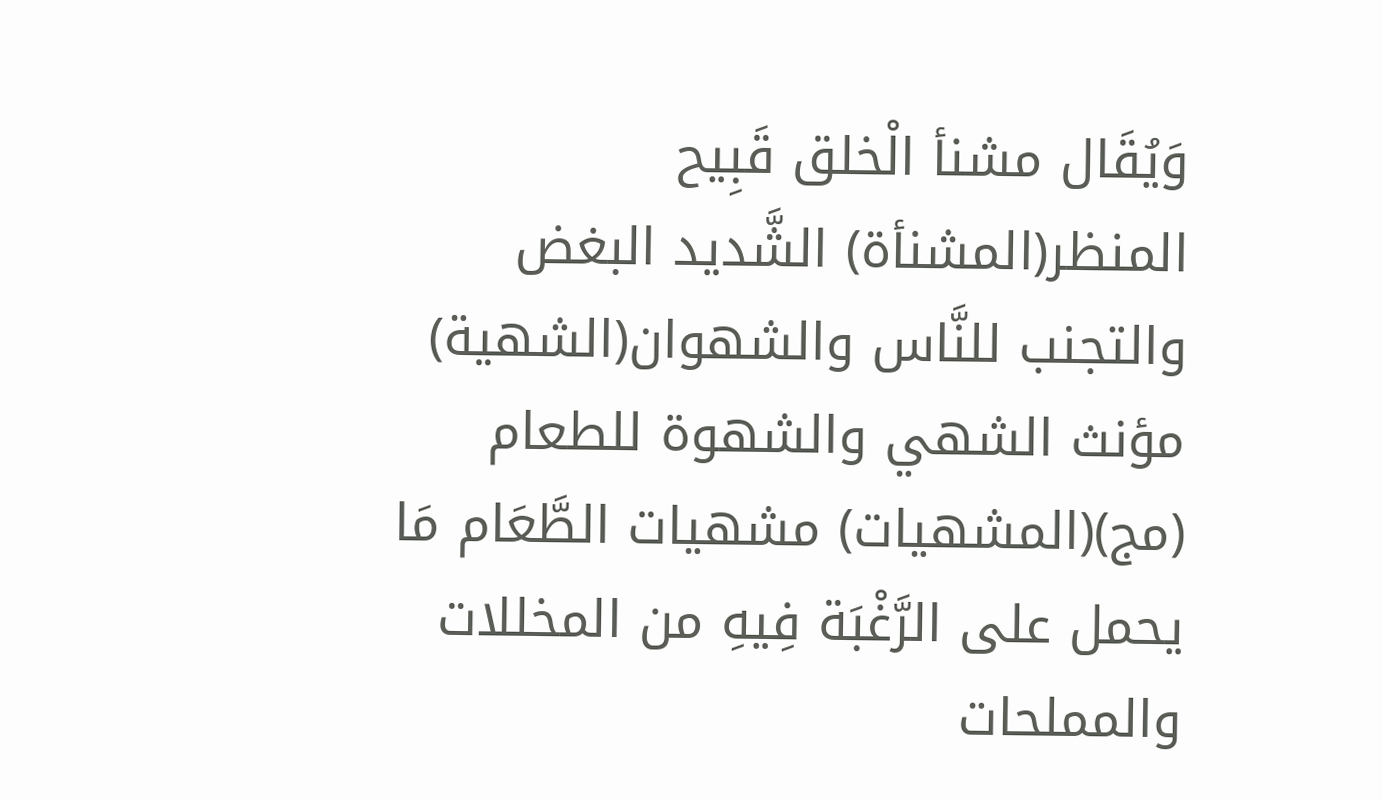وَيُقَال مشنأ الْخلق قَبِيح المنظر(المشنأة) الشَّديد البغض والتجنب للنَّاس والشهوان(الشهية) مؤنث الشهي والشهوة للطعام (مج)(المشهيات) مشهيات الطَّعَام مَا يحمل على الرَّغْبَة فِيهِ من المخللات والمملحات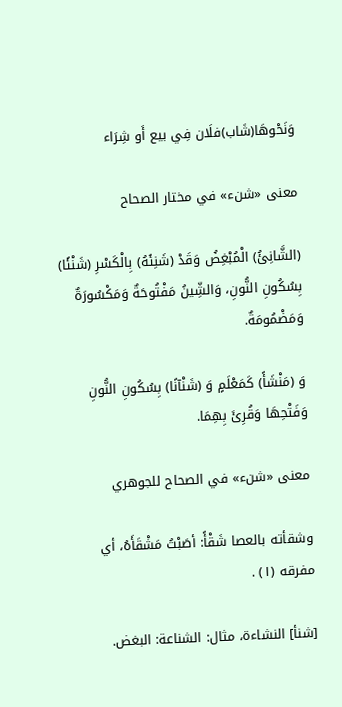وَنَحْوهَا(شَاب)فلَان فِي بيع أَو شِرَاء

معنى «شنء» في مختار الصحاح

(الشَّانِئُ) الْمُبْغِضُ وَقَدْ (شَنِئَهُ) بِالْكَسْرِ (شَنْئًا) بِسُكُونِ النُّونِ، وَالشِّينُ مَفْتُوحَةٌ وَمَكْسُورَةٌ وَمَضْمُومَةٌ.

وَ (مَنْشَأً) كَمَعْلَمٍ وَ (شَنْآنًا) بِسُكُونِ النُّونِ وَفَتْحِهَا وَقُرِئَ بِهِمَا.

معنى «شنء» في الصحاح للجوهري

وشقأته بالعصا شَقْأً: أصَبْتُ مَشْقَأَهُ، أي مفرقه (١) .

[شنأ] النشاءة، مثال: الشناعة: البغض.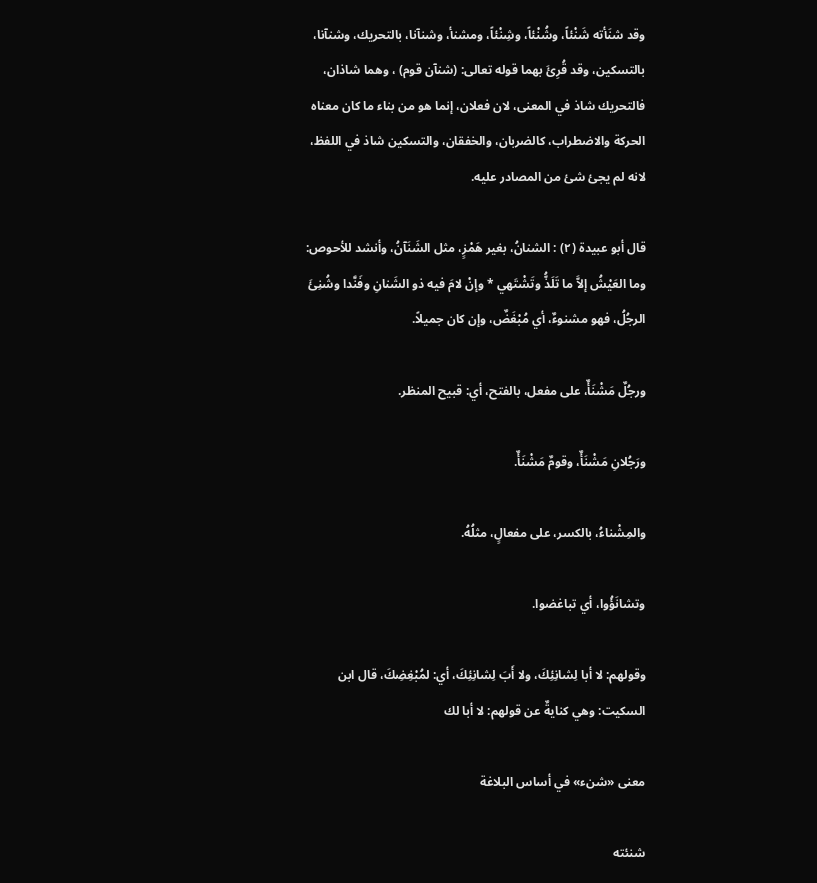وقد شنَأته شَنْئاً، وشُنْئاً، وشِنْئاً، ومشنأ، وشنآنا، بالتحريك، وشنآنا، بالتسكين، وقد قُرِئَ بهما قوله تعالى: (شنآن قوم) ، وهما شاذان، فالتحريك شاذ في المعنى، لان فعلان، إنما هو من بناء ما كان معناه الحركة والاضطراب، كالضربان، والخفقان، والتسكين شاذ في اللفظ، لانه لم يجئ شئ من المصادر عليه.

قال أبو عبيدة (٢) : الشنانُ، بغير هَمْزٍ، مثل الشَنَآنُ، وأنشد للأحوص: وما العَيْشُ إلاَّ ما تَلَذُّ وتَشْتَهي * وإنْ لامَ فيه ذو الشَنانِ وفَنَّدا وشُنِئَ الرجُلُ، فهو مشنوءٌ، أي مُبْغَضٌ، وإن كان جميلاً.

ورجُلٌ مَشْنَأٌ، على مفعل، بالفتح، أي: قبيح المنظر.

ورَجُلانِ مَشْنَأٌ، وقومٌ مَشْنَأٌ.

والمِشْناءُ، بالكسر، على مفعالٍ، مثلُهُ.

وتشانَؤُوا، أي تباغضوا.

وقولهم: لا أبا لِشانِئِكَ، ولا أَبَ لِشانِئِكَ، أي: لمُبْغِضِكَ، قال ابن السكيت: وهي كنايةٌ عن قولهم: لا أبا لك

معنى «شنء» في أساس البلاغة

شنئته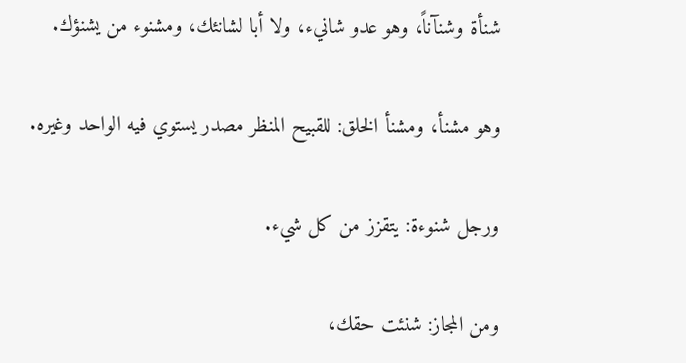شنأة وشنآناً، وهو عدو شانيء، ولا أبا لشانئك، ومشنوء من يشنؤك.

وهو مشنأ، ومشنأ الخلق: للقبيح المنظر مصدر يستوي فيه الواحد وغيره.

ورجل شنوءة: يتقزز من كل شيء.

ومن المجاز: شنئت حقك،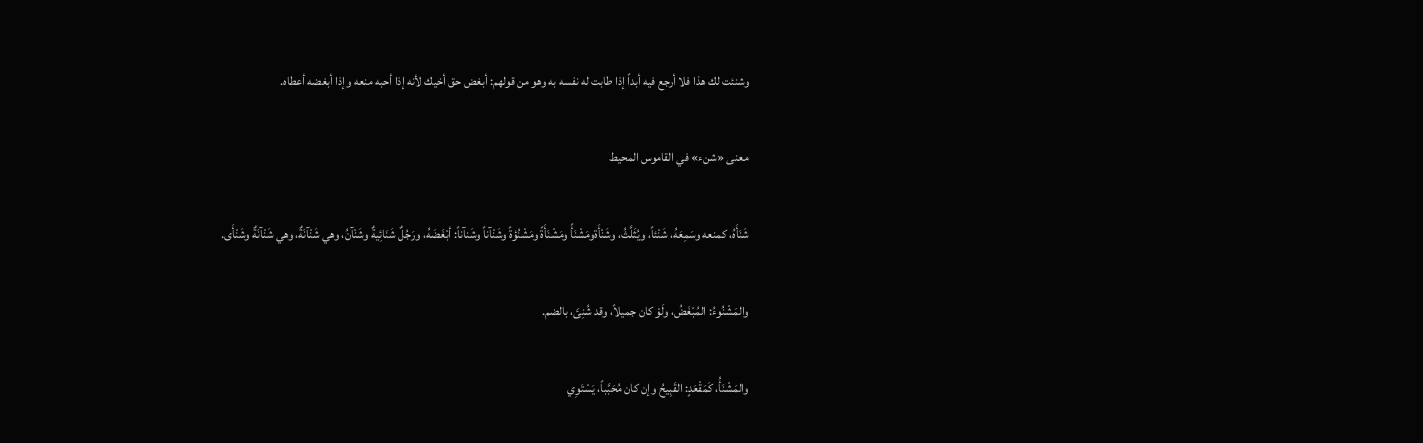وشنئت لك هذا فلا أرجع فيه أبداً إذا طابت له نفسه به وهو من قولهم: أبغض حق أخيك لأنه إذا أحبه منعه وإذا أبغضه أعطاه.

معنى «شنء» في القاموس المحيط

شَنَأَهُ، كمنعه وسَمِعَهُ، شَنْئاً، ويُثَلَّثُ، وشَنْأَةومَشْنَأً ومَشْنَأَةً ومَشْنُؤةً وشَنْآناً وشَنآناً: أبْغَضَهُ، ورَجُلٌ شَنَائِيةٌ وشَنْآنُ، وهي شَنْآنَةٌ، وهي شَنْآنَةٌ وشَنْأَى.

والمَشْنُوءُ: المُبْغَضُ، ولَوْ كان جميلاً، وقد شُنِئَ، بالضم.

والمَشْنَأُ، كَمَقْعَدٍ: القَبِيحُ وإن كان مُحَبَّباً، يَسْتَوِي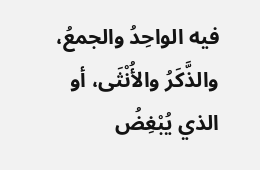فيه الواحِدُ والجمعُ، والذَّكَرُ والأُنْثَى، أو الذي يُبْغِضُ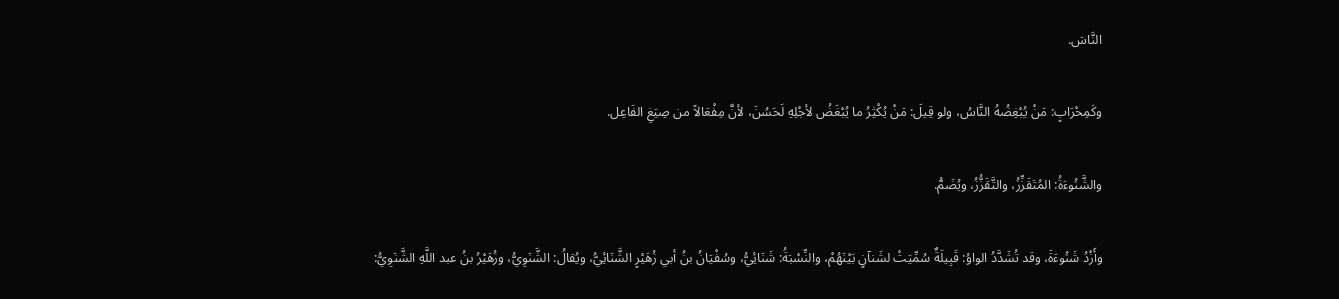النَّاسَ.

وكَمِحْرَابٍ: مَنْ يُبْغِضُهُ النَّاسُ، ولو قِيلَ: مَنْ يُكْثِرُ ما يُبْغَضُ لأجْلِهِ لَحَسُنَ، لأنَّ مِفْعَالاً من صِيَغِ الفَاعِل.

والشَّنُوءَةُ: المُتَقَزِّزُ، والتَّقَزُّزُ، ويُضَمُّ.

وأَزْدُ شَنُوءَةَ، وقد تُشَدَّدُ الواوُ: قَبِيلَةٌ سُمِّيَتْ لشَنآنٍ بَيْنَهُمْ، والنِّسْبَةُ: شَنَائِيُّ، وسُفْيَانُ بنُ أبي زُهَيْرٍ الشَّنَائِيُّ، ويُقالُ: الشَّنَوِيُّ، وزُهَيْرُ بنُ عبد اللَّهِ الشَّنَوِيُّ: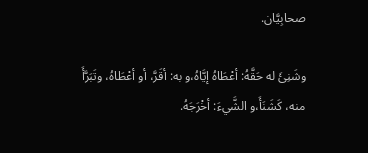صحابِيَّان.

وشَنِئَ له حَقَّهُ: أعْطَاهُ إيَّاهُ،و به: أقَرَّ، أو أعْطَاهُ، وتَبَرَّأَ منه، كَشَنَأَ،و الشَّيءَ: أخْرَجَهُ.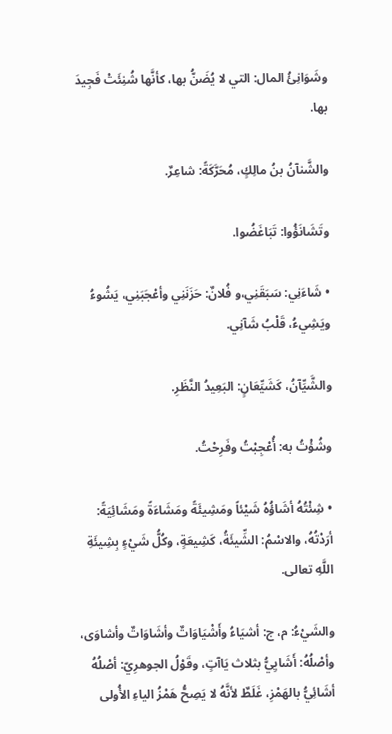وشَوَانِئُ المال: التي لا يُضَنُّ بها، كأنَّها شُنِئَتْ فَجِيدَ بها.

والشَّنآنُ بنُ مالِكٍ، مُحَرَّكَةً: شاعِرٌ.

وتَشَانَؤُوا: تَبَاغَضُوا.

• شَاءَنِي: سَبَقَنِي،و فُلانٌ: حَزَنَنِي وأعْجَبَنِي، يَشُوءُ ويَشِيءُ، قَلْبُ شَآنِي.

والشَّيِّآنُ، كَشَيِّعَانٍ: البَعِيدُ النَّظَرِ.

وشُؤْتُ به: أُعْجِبْتُ وفَرِحْتُ.

• شِئْتُهُ أشَاؤُهُ شَيْئاً ومَشِيئَةً ومَشَاءَةً ومَشَائِيَةً: أرَدْتُهُ، والاسْمُ: الشِّيئَةُ، كَشِيعَةٍ، وكُلُّ شَيْءٍ بِشِيئَةِ اللَّهِ تعالى.

والشَيْءُ: م، ج: أشيَاءُ وأَشْيَاوَاتٌ وأشَاوَاتٌ وأشاوَى، وأصْلُهُ: أَشَايِيُّ بثلاث يَاآتٍ، وقَوْلُ الجوهرِيّ: أصْلُهُ أشَائِيُّ بالهَمْزِ، غَلَطٌ لأنَّهُ لا يَصِحُّ هَمْزُ الياءِ الأُولى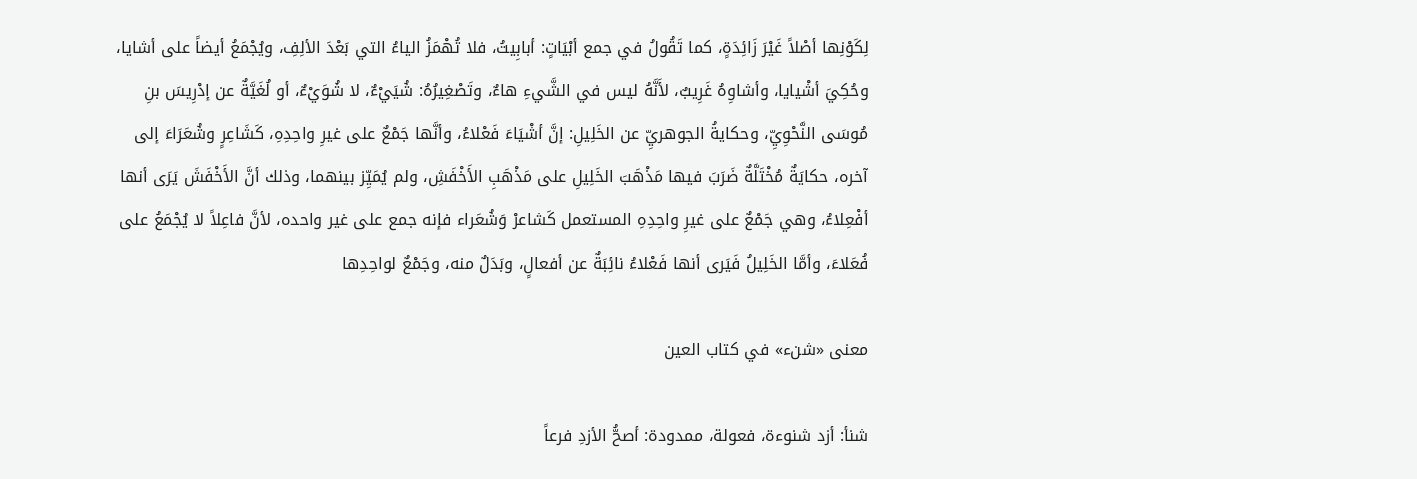لِكَوْنِها أصْلاً غَيْرَ زَائِدَةٍ، كما تَقُولُ في جمع أبْيَاتٍ: أبابِيتُ، فلا تُهْمَزُ الياءُ التي بَعْدَ الألِفِ، ويُجْمَعُ أيضاً على أشايا، وحُكِيَ أشْيايا، وأشاوِهُ غَرِيبٌ، لأَنَّهُ ليس في الشَّيءِ هاءٌ، وتَصْغِيرُهُ: شُيَيْءٌ، لا شُوَيْءٌ، أو لُغَيَّةٌ عن إدْرِيسَ بنِ مُوسَى النَّحْوِيِّ، وحكايةُ الجوهريِّ عن الخَلِيلِ: إنَّ أشْيَاءَ فَعْلاءُ، وأنَّها جَمْعٌ على غيرِ واحِدِهِ، كَشَاعِرٍ وشُعَرَاءَ إلى آخره، حكايَةٌ مُخْتَلَّةٌ ضَرَبَ فيها مَذْهَبَ الخَلِيلِ على مَذْهَبِ الأَخْفَشِ، ولم يُمَيِّز بينهما، وذلك أنَّ الأَخْفَشَ يَرَى أنها أفْعِلاءُ، وهي جَمْعٌ على غيرِ واحِدِهِ المستعمل كَشاعرْ وَشُعَراء فإنه جمع على غير واحده، لأنَّ فاعِلاً لا يُجْمَعُ على فُعَلاءَ، وأمَّا الخَلِيلُ فَيَرى أنها فَعْلاءُ نائِبَةٌ عن أفعالٍ، وبَدَلٌ منه، وجَمْعٌ لواحِدِها

معنى «شنء» في كتاب العين

شنأ: أزد شنوءة، فعولة، ممدودة: أصحُّ الأزدِ فرعاً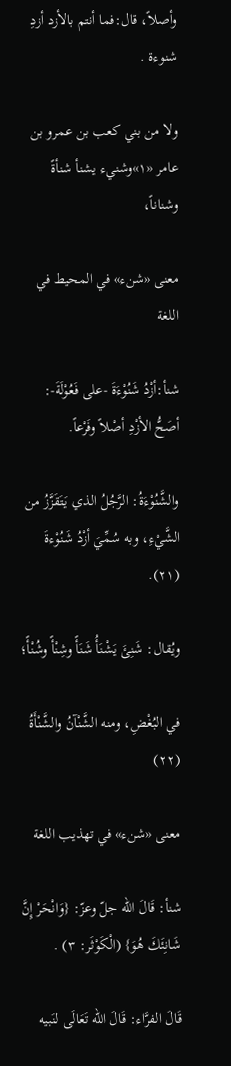وأصلاً، قال:فما أنتم بالأزد أزدِ شنوءة .

ولا من بني كعب بن عمرو بن عامر «١»وشنيء يشنأ شنأةً وشناناً،

معنى «شنء» في المحيط في اللغة

شنأ:أزْدُ شَنُوْءَةَ -على فَعُوْلَةَ-: أصَحُّ الأزْدِ أصْلاً وفَرْعاً.

والشَّنُوْءَةُ: الرَّجُلُ الذي يَتَقَزَّزُ من الشَّيْءِ، وبه سُمِّيَ أزْدُ شَنُوْءةَ (٢١).

ويُقال: شَنِئَ يَشْنَأُ شَنَأً وشِنْأً وشُنْأً؛

في البُغْضِ، ومنه الشَّنْآنُ والشَّنْأَةُ (٢٢)

معنى «شنء» في تهذيب اللغة

شنأ: قَالَ الله جلّ وعزّ: {وَانْحَرْ إِنَّ شَانِئَكَ هُوَ} (الْكَوْثَر: ٣) .

قَالَ الفرَّاء: قَالَ الله تَعَالَى لنَبيه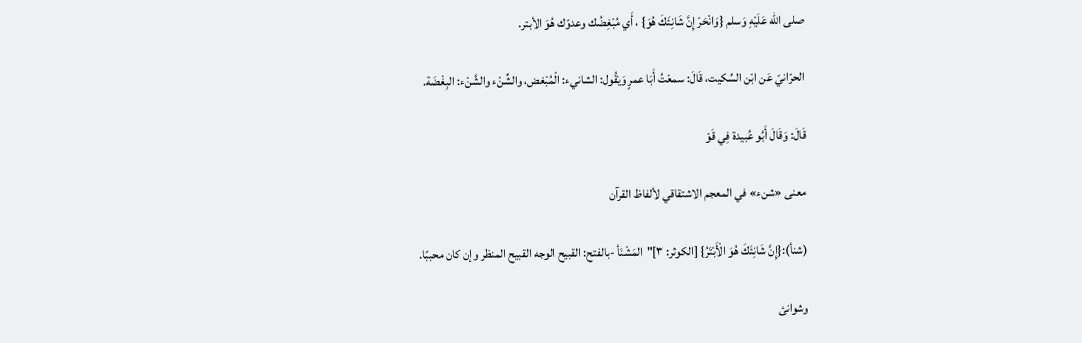صلى الله عَلَيْهِ وَسلم {وَانْحَرْ إِنَّ شَانِئَكَ هُوَ} ، أَي مُبْغِضُك وعدوّك هُوَ الأبتر.

الحرّانيّ عَن ابْن السِّكيت، قَالَ: سمعْتُ أَبَا عمرٍ وَيَقُول: الشانيء: الْمُبْغض، والشِّنْء والشَّنْء: البِغْضَة.

قَالَ: وَقَالَ أَبُو عُبيدة فِي قَوْ

معنى «شنء» في المعجم الاشتقاقي لألفاظ القرآن

(شنأ):{إِنَّ شَانِئَكَ هُوَ الْأَبْتَرُ} [الكوثر: ٣]"المَشْنَأ -بالفتح: القبيح الوجه القبيح المنظر وإن كان محببًا.

وشوانئ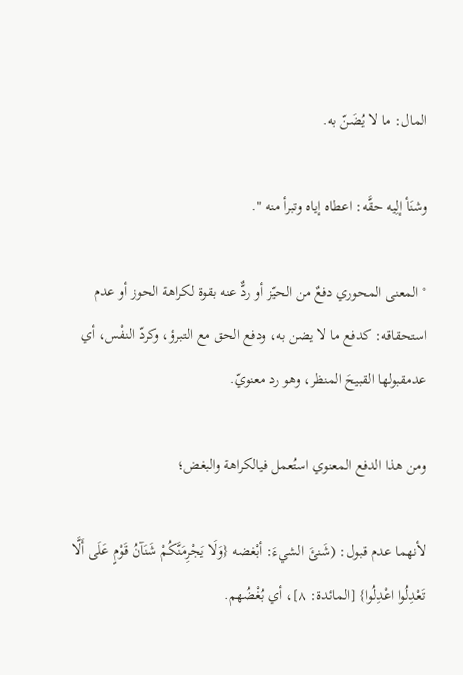المال: ما لا يُضَنّ به.

وشنَأ إلِيه حقَّه: اعطاه إياه وتبرأ منه ".

° المعنى المحوري دفعٌ من الحيّز أو ردٌّ عنه بقوة لكراهة الحوز أو عدم استحقاقه: كدفع ما لا يضن به، ودفع الحق مع التبرؤ، وكردّ النفْس، أي عدمقبولها القبيحَ المنظر، وهو رد معنويّ.

ومن هذا الدفع المعنوي استُعمل فيالكراهة والبغض؛

لأنهما عدم قبول: (شَنئَ الشيءَ: أبْغضه {وَلَا يَجْرِمَنَّكُمْ شَنَآنُ قَوْمٍ عَلَى أَلَّا تَعْدِلُوا اعْدِلُوا} [المائدة: ٨]، أي بُغْضُهم.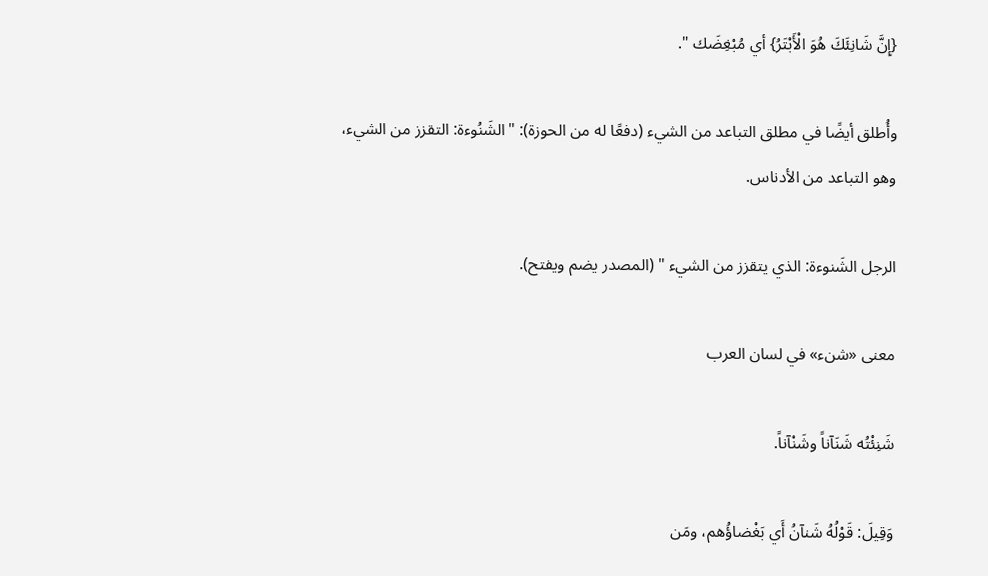{إِنَّ شَانِئَكَ هُوَ الْأَبْتَرُ} أي مُبْغِضَك ".

وأُطلق أيضًا في مطلق التباعد من الشيء (دفعًا له من الحوزة): "الشَنُوءة: التقزز من الشيء، وهو التباعد من الأدناس.

الرجل الشَنوءة: الذي يتقزز من الشيء " (المصدر يضم ويفتح).

معنى «شنء» في لسان العرب

شَنِئْتُه شَنَآناً وشَنْآناً.

وَقِيلَ: قَوْلُهُ شَنآنُ أَي بَغْضاؤُهم، ومَن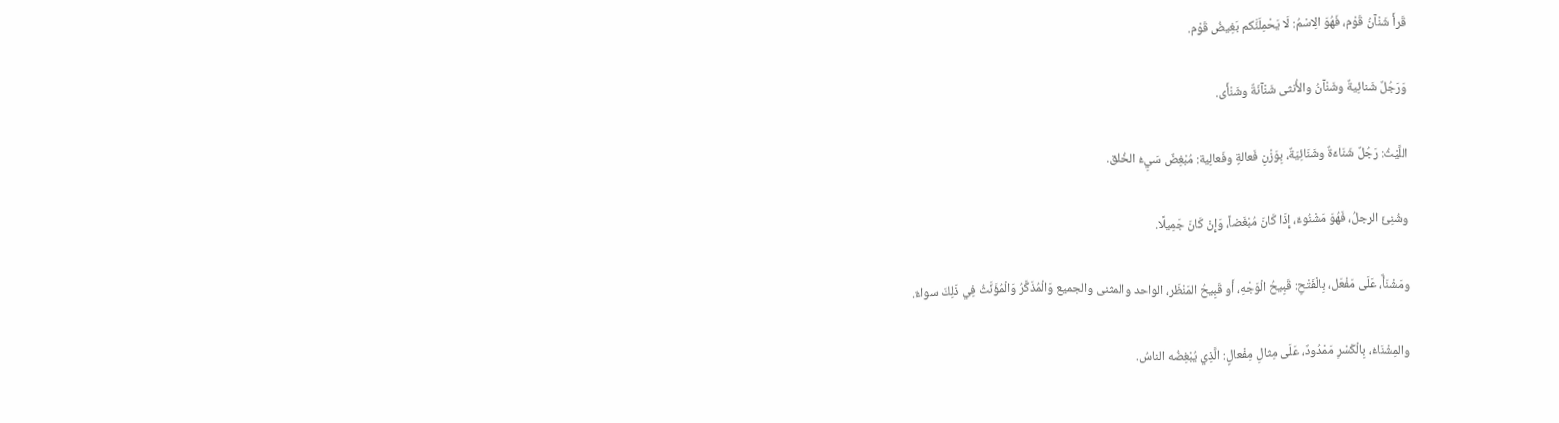قَرأَ شَنْآنُ قَوْم، فَهُوَ الِاسْمُ: لَا يَحْمِلَنَّكم بَغِيضُ قَوْم.

وَرَجُلٌ شَنائِيةٌ وشَنْآنُ والأُنثى شَنْآنَةٌ وشَنْأَى.

اللَّيْثُ: رَجُلٌ شَنَاءَةٌ وشَنَائِيَةٌ، بِوَزْنِ فَعالةٍ وفَعالِية: مُبْغِضٌ سَيِءُ الخُلق.

وشُنِئَ الرجلُ، فَهُوَ مَشْنُوءٌ، إِذَا كَانَ مُبْغَضاً، وَإِنْ كَانَ جَمِيلًا.

ومَشْنَأٌ، عَلَى مَفْعَل، بِالْفَتْحِ: قَبِيحُ الْوَجْهِ، أَو قَبِيحُ المَنْظَر، الواحد والمثنى والجميع وَالْمُذَكَّرُ وَالْمُؤَنَّثُ فِي ذَلِكَ سواءٌ.

والمِشْنَاءُ، بِالْكَسْرِ مَمْدُودٌ، عَلَى مِثالِ مِفْعالٍ: الَّذِي يُبْغِضُه الناسُ.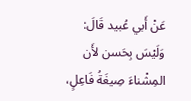عَنْ أَبي عُبيد قَالَ: وَلَيْسَ بِحَسن لأَن المِشْناءَ صِيغَةُ فَاعِلٍ،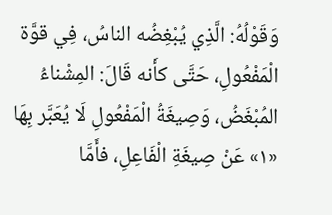وَقَوْلُهُ: الَّذِي يُبْغِضُه الناسُ، فِي قوَّة الْمَفْعُولِ، حَتَّى كأَنه قَالَ: المِشْناءُ المُبْغَضُ، وَصِيغَةُ الْمَفْعُولِ لَا يُعَبَّر بِهَا «١» عَنْ صِيغَةِ الْفَاعِلِ، فأَمَّا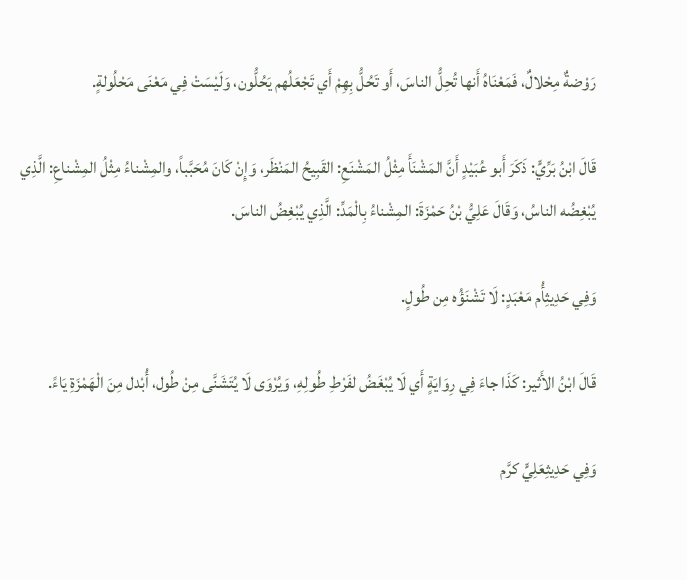رَوْضةٌ مِحْلالٌ، فَمَعْنَاهُ أَنها تُحِلُّ الناسَ، أَو تَحُلُّ بِهِمْ أَي تَجْعَلُهم يَحُلُّون، وَلَيْسَتْ فِي مَعْنَى مَحْلُولةٍ.

قَالَ ابْنُ بَرِّيٍّ: ذَكَرَ أَبو عُبَيْدٍ أَنَّ المَشْنَأَ مِثْلُ المَشْنَعِ: القَبِيحُ المَنْظَر، وَإِنْ كَانَ مُحَبَّباً، والمِشْناءُ مِثْلُ المِشْناعِ: الَّذِي يُبْغِضُه الناسُ، وَقَالَ عَلِيُّ بْنُ حَمْزَةَ: المِشْناءُ بِالْمَدِّ: الَّذِي يُبْغِضُ الناسَ.

وَفِي حَدِيثِأُم مَعْبَدٍ: لَا تَشْنَؤُه مِن طُولٍ.

قَالَ ابْنُ الأَثير: كَذَا جاءَ فِي رِوَايَةٍ أَي لَا يُبْغَضُ لفَرْطِ طُولِهِ، وَيُرْوَى لَا يُتَشَنَّى مِنْ طُول، أُبْدل مِنَ الْهَمْزَةِ يَاءً.

وَفِي حَدِيثِعَلِيٍّ كرَّم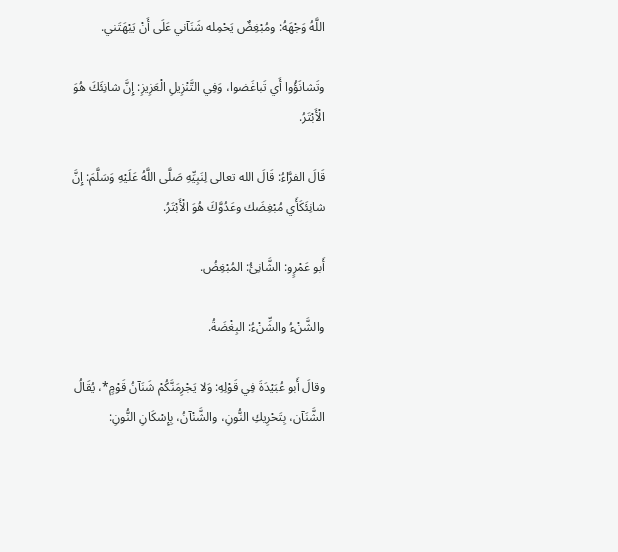اللَّهُ وَجْهَهُ: ومُبْغِضٌ يَحْمِله شَنَآني عَلَى أَنْ يَبْهَتَني.

وتَشانَؤُوا أَي تَباغَضوا، وَفِي التَّنْزِيلِ الْعَزِيزِ: إِنَّ شانِئَكَ هُوَ الْأَبْتَرُ.

قَالَ الفرَّاءُ: قَالَ الله تعالى لِنَبِيِّهِ صَلَّى اللَّهُ عَلَيْهِ وَسَلَّمَ: إِنَّ شانِئَكَأَي مُبْغِضَك وعَدُوَّكَ هُوَ الْأَبْتَرُ.

أَبو عَمْرٍو: الشَّانِئُ: المُبْغِضُ.

والشَّنْءُ والشِّنْءُ: البِغْضَةُ.

وقالَ أَبو عُبَيْدَةَ فِي قَوْلِهِ: وَلا يَجْرِمَنَّكُمْ شَنَآنُ قَوْمٍ*، يُقَالُ الشَّنَآن، بِتَحْرِيكِ النُّونِ، والشَّنْآنُ، بِإِسْكَانِ النُّونِ: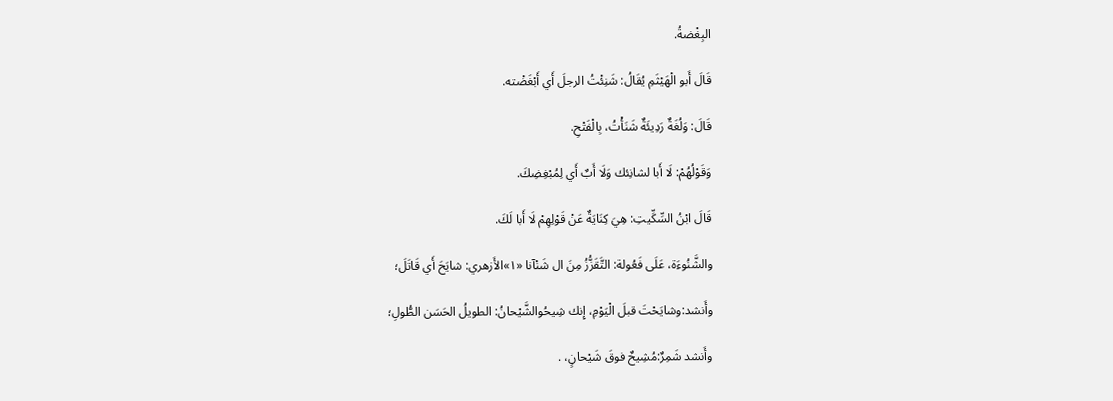البِغْضةُ.

قَالَ أَبو الْهَيْثَمِ يُقَالُ: شَنِئْتُ الرجلَ أَي أَبْغَضْته.

قَالَ: وَلُغَةٌ رَدِيئَةٌ شَنَأْتُ، بِالْفَتْحِ.

وَقَوْلُهُمْ: لَا أَبا لشانِئك وَلَا أَبٌ أَي لِمُبْغِضِكَ.

قَالَ ابْنُ السِّكِّيتِ: هِيَ كِنَايَةٌ عَنْ قَوْلِهِمْ لَا أَبا لَكَ.

والشَّنُوءَة، عَلَى فَعُولة: التَّقَزُّزُ مِنَ ال شَنْآنا «١»الأَزهري: شايَحَ أَي قَاتَلَ؛

وأَنشد:وشايَحْتَ قبلَ الْيَوْمِ، إِنك شِيحُوالشَّيْحانُ: الطويلُ الحَسَن الطُّولِ؛

وأَنشد شَمِرٌ:مُشِيحٌ فوقَ شَيْحانٍ، .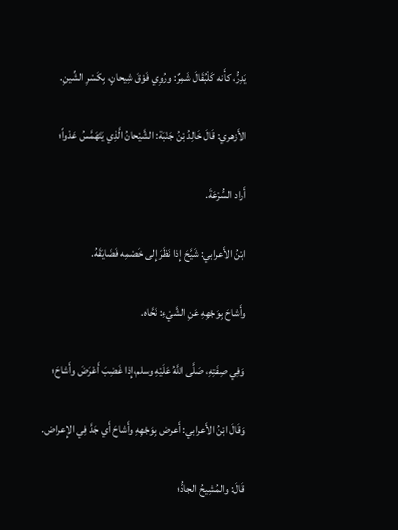يَدِرُّ، كأَنه كَلْبُقَالَ شَمِرٌ: ورُوِي فَوْقَ شِيحانٍ، بِكَسْرِ الشِّينِ.

الأَزهري: قَالَ خَالِدُ بْنُ جَنْبَة: الشَّيْحانُ الَّذِي يَتَهَمَّسُ عَدْواً؛

أَراد السُّرْعَةَ.

ابْنُ الأَعرابي: شَيَّحَ إِذا نَظَرَ إِلى خَصْمِه فَضَايَقَهُ.

وأَشاحَ بِوَجْهِهِ عَنِ الشَّيْءِ: نَحَّاه.

وَفِي صِفَتِهِ، صَلَّى اللَّهُ عَلَيْهِ وسلم،إِذا غَضِبَ أَعْرَضَ وأَشاحَ؛

وَقَالَ ابْنُ الأَعرابي: أَعرض بِوَجْهِهِ وأَشاحَ أَي جَدَّ فِي الإِعراض.

قَالَ: والمُشِيحُ الجادُّ؛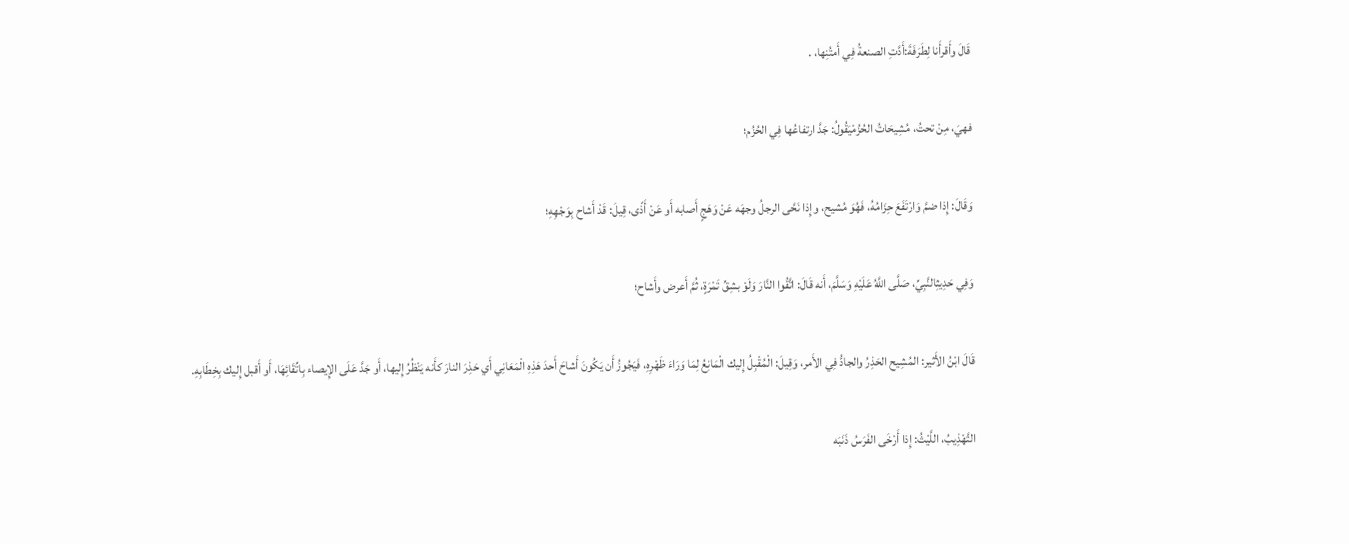قَالَ وأَقرأَنا لِطَرَفَةَ:أَدَّتِ الصنعةُ فِي أَمتُنِها، .

فهيَ، مِنْ تحتُ، مُشِيحَاتُ الحُزُمْيَقُولُ: جَدَّ ارتفاعُها فِي الحُزُم؛

وَقَالَ: إِذا ضمَّ وَارْتَفَعَ حِزَامُهُ، فَهُوَ مُشيح، وإِذا نَحَّى الرجلُ وجهَه عَنْ وَهَجٍ أَصابه أَو عَنْ أَذًى، قِيلَ: قَدْ أَشاح بِوَجْهِهِ؛

وَفِي حَدِيثِالنَّبِيِّ، صَلَّى اللَّهُ عَلَيْهِ وَسَلَّمَ، أَنه قَالَ: اتَّقُوا النَّارَ وَلَوْ بشِقِّ تَمْرَةٍ، ثُمَّ أَعرض وأَشاح؛

قَالَ ابْنُ الأَثير: المُشِيح الحَذِرُ والجادُّ فِي الأَمر، وَقِيلَ: الْمُقْبِلُ إِليك الْمَانِعُ لِمَا وَرَاءَ ظَهْرِهِ، فَيَجُوزُ أَن يَكُونَ أَشاحَ أَحدَ هَذِهِ الْمَعَانِي أَي حَذِرَ النارَ كأَنه يَنْظُرُ إِليها، أَو جَدَّ عَلَى الإِيصاء بِاتِّقَائِهَا، أَو أَقبل إِليك بِخِطَابِهِ.

التَّهْذِيبُ، اللَّيْثُ: إِذا أَرْخَى الفَرَسُ ذَنَبَه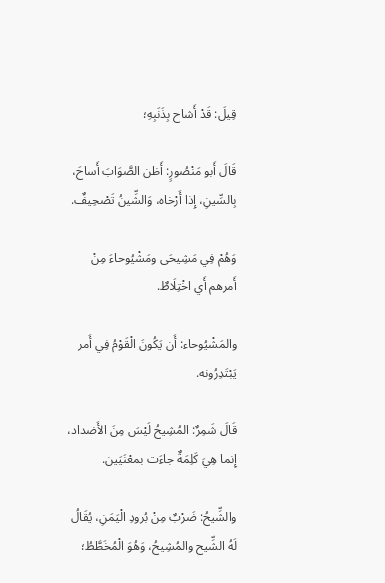قِيلَ: قَدْ أَشاح بِذَنَبِهِ؛

قَالَ أَبو مَنْصُورٍ: أَظن الصَّوَابَ أَساحَ، بِالسِّينِ، إِذا أَرْخاه، وَالشِّينُ تَصْحِيفٌ.

وَهُمْ فِي مَشِيحَى ومَشْيُوحاءَ مِنْ أَمرهم أَي اخْتِلَاطٌ.

والمَشْيُوحاء: أَن يَكُونَ الْقَوْمُ فِي أَمر يَبْتَدِرُونه.

قَالَ شَمِرٌ: المُشِيحُ لَيْسَ مِنَ الأَضداد، إِنما هِيَ كَلِمَةٌ جاءَت بمعْنَيَين.

والشِّيحُ: ضَرْبٌ مِنْ بُرودِ الْيَمَنِ، يُقَالُ لَهُ الشِّيح والمُشِيحُ، وَهُوَ الْمُخَطَّطُ؛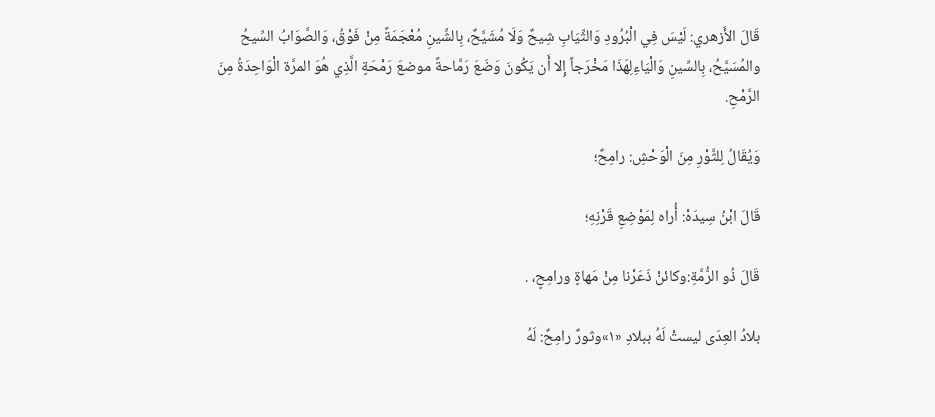قَالَ الأَزهري: لَيْسَ فِي الْبُرُودِ وَالثِّيَابِ شِيحٌ وَلَا مُشَيَّحٌ، بِالشِّينِ مُعْجَمَةً مِنْ فَوْقُ، وَالصَّوَابُ السِّيحُ والمُسَيَّحُ، بِالسِّينِ وَالْيَاءِلِهَذَا مَخْرَجاً إِلا أَن يَكُونَ وَضَعَ رَمَّاحةً موضعَ رَمْحَةٍ الَّذِي هُوَ المرَّة الْوَاحِدَةُ مِنَ الرَّمْحِ.

وَيُقَالُ لِلثَّوْرِ مِنَ الْوَحْشِ: رامِحٌ؛

قَالَ ابْنُ سِيدَهْ: أُراه لِمَوْضِعِ قَرْنِهِ؛

قَالَ ذُو الرُّمَّةِ:وكائنْ ذَعَرْنا مِنْ مَهاةٍ ورامِحٍ، .

بلادُ العِدَى ليستْ لَهُ ببلادِ «١»وثورٌ رامِحٌ: لَهُ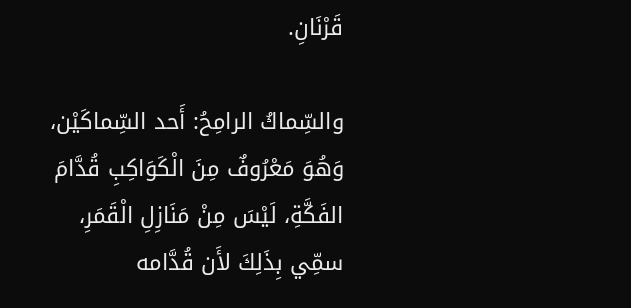قَرْنَانِ.

والسِّماكُ الرامِحُ: أَحد السِّماكَيْن، وَهُوَ مَعْرُوفٌ مِنَ الْكَوَاكِبِ قُدَّامَ الفَكَّةِ، لَيْسَ مِنْ مَنَازِلِ الْقَمَرِ، سمِّي بِذَلِكَ لأَن قُدَّامه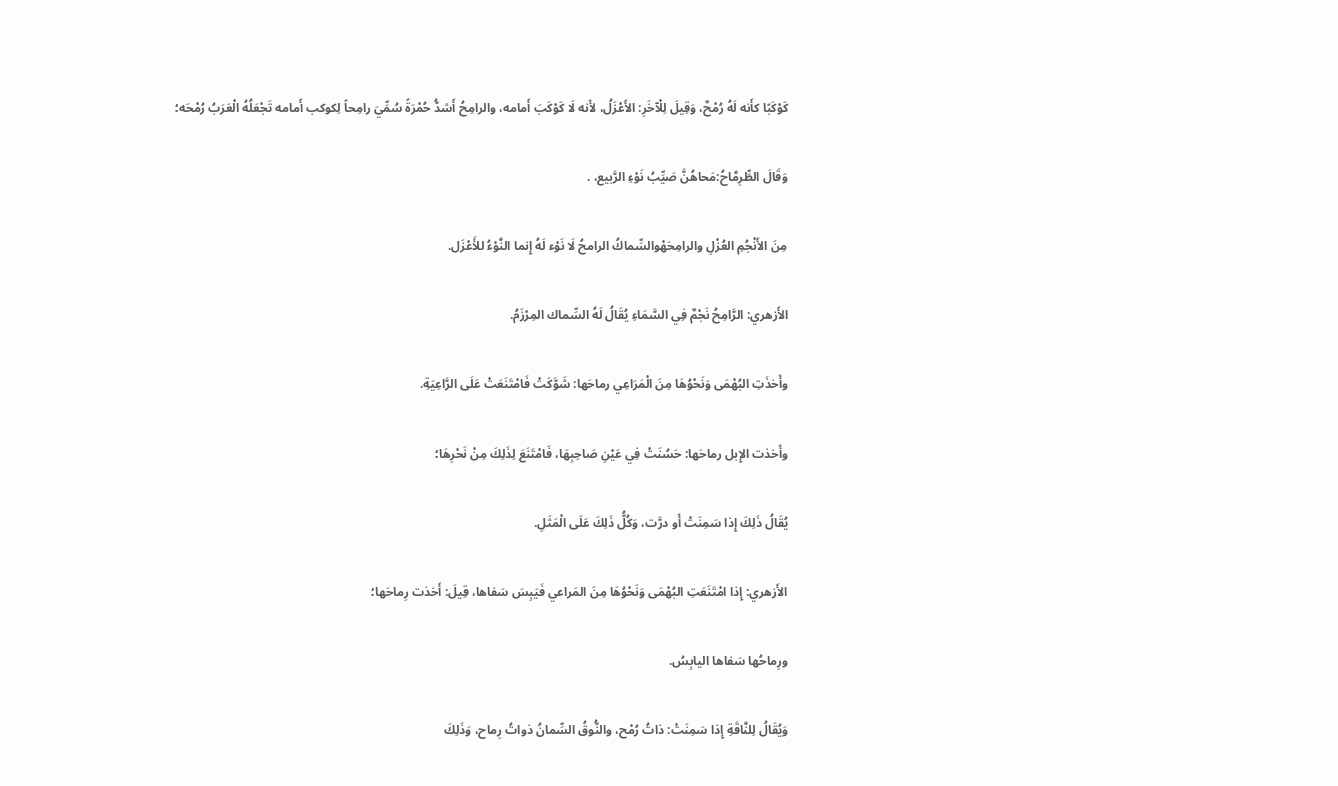كَوْكَبًا كأَنه لَهُ رُمْحٌ، وَقِيلَ لِلْآخَرِ: الأَعْزَلُ، لأَنه لَا كَوْكَبَ أَمامه، والرامِحُ أَشدُّ حُمْرَةً سُمِّيَ رامِحاً لِكوكب أَمامه تَجْعَلُهُ الْعَرَبُ رُمْحَه؛

وَقَالَ الطِّرِمَّاحُ:مَحاهُنَّ صَيِّبُ نَوْءِ الرَّبيع، .

مِنَ الأَنْجُمِ العُزْلِ والرامِحَهْوالسِّماكُ الرامحُ لَا نَوْء لَهُ إِنما النَّوْءُ للأَعْزَل.

الأَزهري: الرَّامِحُ نَجْمٌ فِي السَّمَاءِ يُقَالُ لَهُ السِّماك المِرْزَمُ.

وأَخذَتِ البُهْمَى وَنَحْوُهَا مِنَ الْمَرَاعِي رماحَها: شَوَّكَتْ فَامْتَنَعَتْ عَلَى الرَّاعِيَةِ.

وأَخذت الإِبل رماحَها: حَسُنَتْ فِي عَيْنِ صَاحِبِهَا، فَامْتَنَعَ لِذَلِكَ مِنْ نَحْرِهَا؛

يُقَالُ ذَلِكَ إِذا سَمِنَتْ أَو درَّت، وَكُلُّ ذَلِكَ عَلَى الْمَثَلِ.

الأَزهري: إِذا امْتَنَعَتِ البُهْمَى وَنَحْوُهَا مِنَ المَراعي فَيَبِسَ سَفاها، قِيلَ: أَخذت رِماحَها؛

ورِماحُها سَفاها اليابِسُ.

وَيُقَالُ لِلنَّاقَةِ إِذا سَمِنَتْ: ذاتُ رُمْح، والنُّوقُ السِّمانُ ذواتُ رِماح، وَذَلِكَ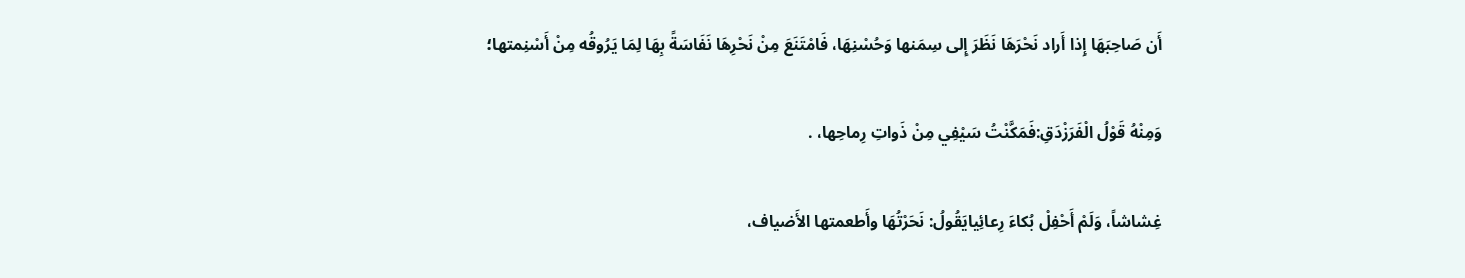أَن صَاحِبَهَا إِذا أَراد نَحْرَهَا نَظَرَ إِلى سِمَنها وَحُسْنِهَا، فَامْتَنَعَ مِنْ نَحْرِهَا نَفَاسَةً بِهَا لِمَا يَرُوقُه مِنْ أَسْنِمتها؛

وَمِنْهُ قَوْلُ الْفَرَزْدَقِ:فَمَكَّنْتُ سَيْفِي مِنْ ذَواتِ رِماحِها، .

غِشاشاً، وَلَمْ أَحْفِلْ بُكاءَ رِعائِيايَقُولُ: نَحَرْتُهَا وأَطعمتها الأَضياف،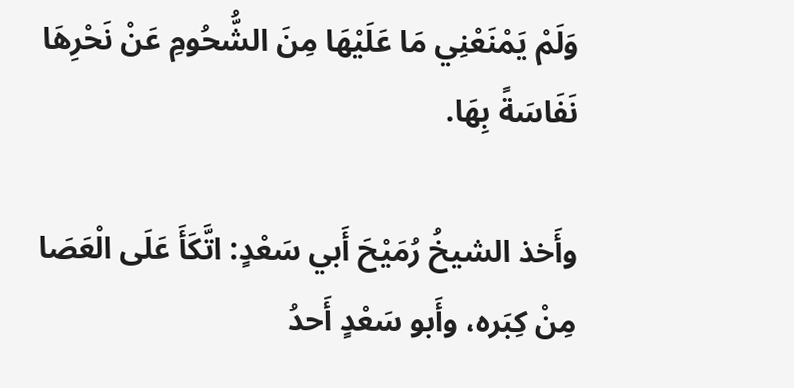وَلَمْ يَمْنَعْنِي مَا عَلَيْهَا مِنَ الشُّحُومِ عَنْ نَحْرِهَا نَفَاسَةً بِهَا.

وأَخذ الشيخُ رُمَيْحَ أَبي سَعْدٍ: اتَّكَأَ عَلَى الْعَصَا مِنْ كِبَره، وأَبو سَعْدٍ أَحدُ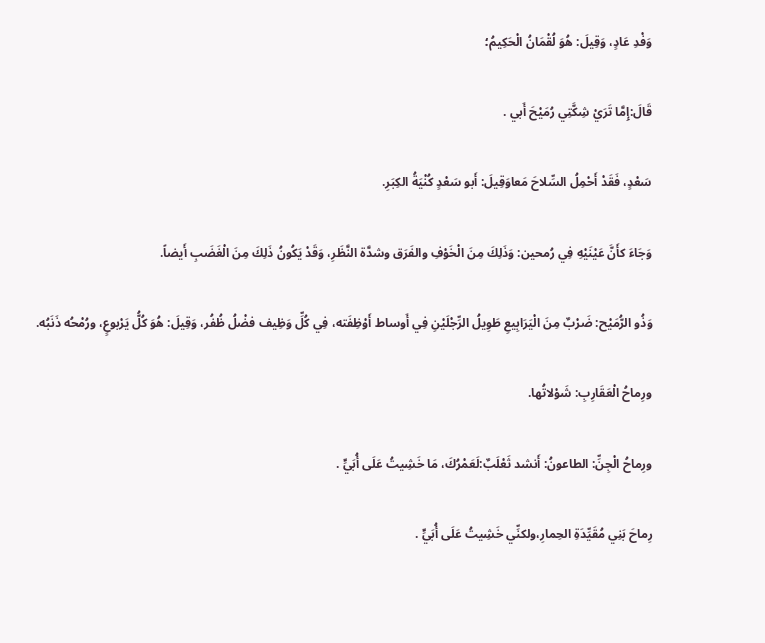وَفْدِ عَادٍ، وَقِيلَ: هُوَ لُقْمَانُ الْحَكِيمُ؛

قَالَ:إِمَّا تَرَيْ شِكَّتِي رُمَيْحَ أَبي .

سَعْدٍ، فَقَدْ أَحْمِلُ السِّلاحَ مَعاوَقِيلَ: أَبو سَعْدٍ كُنْيَةُ الكِبَرِ.

وَجَاءَ كأَنَّ عَيْنَيْهِ فِي رُمحين: وَذَلِكَ مِنَ الْخَوْفِ والفَرَق وشدَّة النَّظَرِ، وَقَدْ يَكُونُ ذَلِكَ مِنَ الْغَضَبِ أَيضاً.

وَذُو الرُّمَيْح: ضَرْبٌ مِنَ الْيَرَابِيعِ طَوِيلُ الرِّجْلَيْنِ فِي أَوساط أَوْظِفَته، فِي كُلِّ وَظِيف فضْلُ ظُفُر، وَقِيلَ: هُوَ كُلُّ يَرْبوعٍ، ورُمْحُه ذَنَبُه.

ورِماحُ الْعَقَارِبِ: شَوْلاتُها.

ورِماحُ الْجِنِّ: الطاعونُ: أَنشد ثَعْلَبٌ:لَعَمْرُكَ، مَا خَشِيتُ عَلَى أُبَيٍّ .

رِماحَ بَنِي مُقَيِّدَةِ الحِمارِ،ولكنِّي خَشِيتُ عَلَى أُبَيٍّ .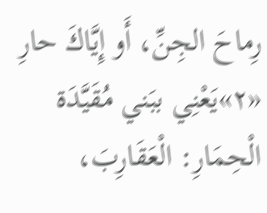رِماحَ الجِنِّ، أَو إِيَّاكَ حارِ «٢»يَعْنِي ببَني مُقَيَّدَة الْحِمَارِ: الْعَقَارِبَ،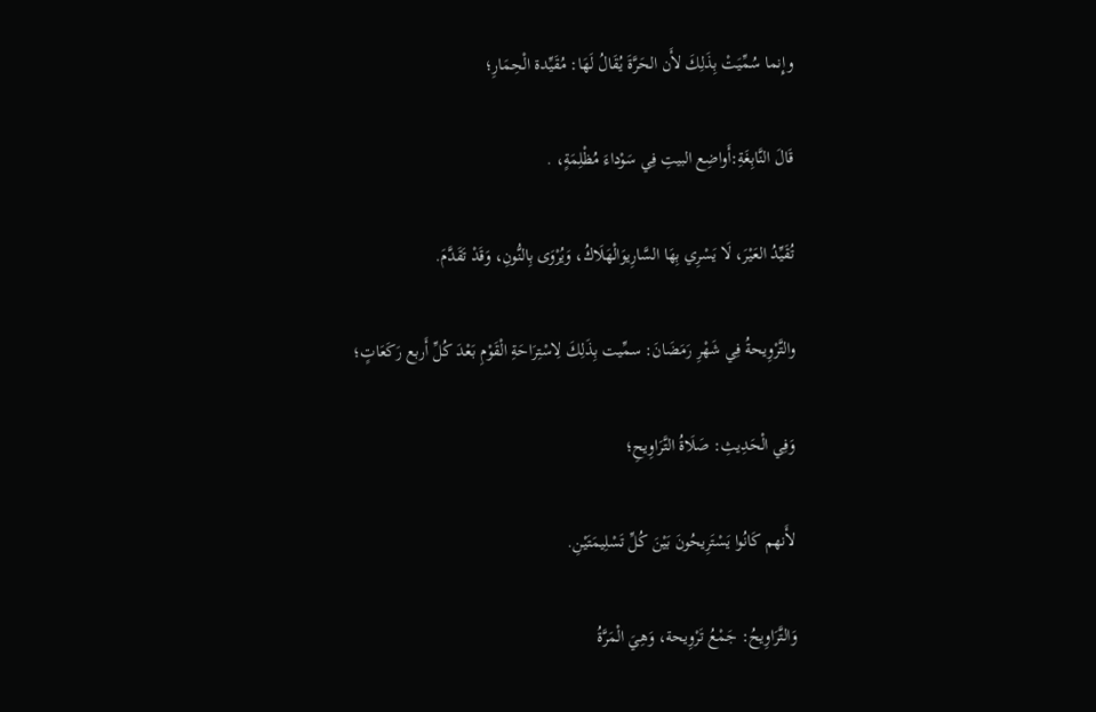وإِنما سُمِّيَتْ بِذَلِكَ لأَن الحَرَّةَ يُقَالُ لَهَا: مُقَيِّدة الْحِمَارِ؛

قَالَ النَّابِغَةِ:أَواضِع البيتِ فِي سَوْداءَ مُظْلِمَةٍ، .

تُقَيِّدُ العَيْرَ، لَا يَسْرِي بِهَا السَّارِيوَالْهَلَاكُ، وَيُرْوَى بِالنُّونِ، وَقَدْ تَقَدَّمَ.

والتَّرْوِيحةُ فِي شَهْرِ رَمَضَانَ: سمِّيت بِذَلِكَ لِاسْتِرَاحَةِ الْقَوْمِ بَعْدَ كُلِّ أَربع رَكَعَاتٍ؛

وَفِي الْحَدِيثِ: صَلَاةُ التَّرَاوِيحِ؛

لأَنهم كَانُوا يَسْتَرِيحُونَ بَيْنَ كُلِّ تَسْلِيمَتَيْنِ.

وَالتَّرَاوِيحُ: جَمْعُ تَرْوِيحة، وَهِيَ الْمَرَّةُ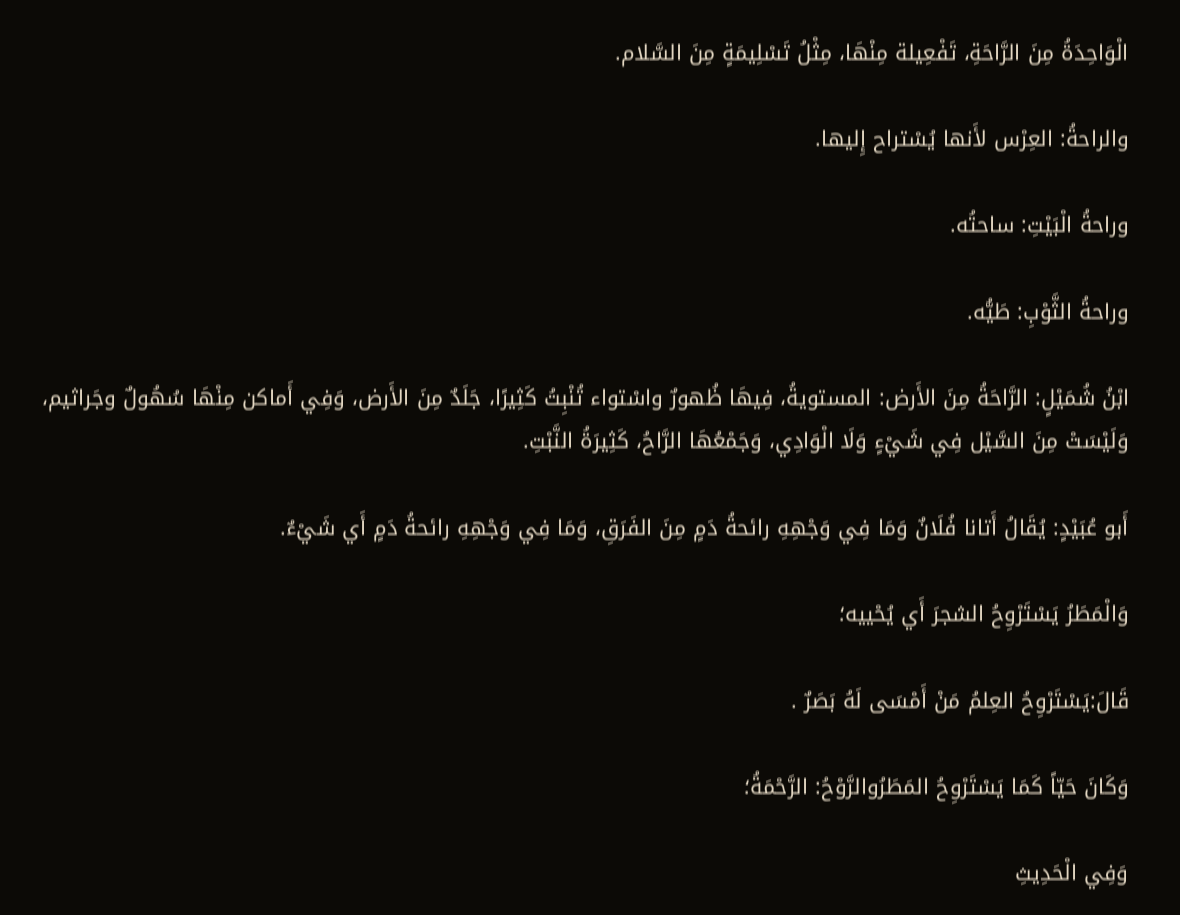الْوَاحِدَةُ مِنَ الرَّاحَةِ، تَفْعِيلة مِنْهَا، مِثْلُ تَسْلِيمَةٍ مِنَ السَّلام.

والراحةُ: العِرْس لأَنها يُسْتراح إِليها.

وراحةُ الْبَيْتِ: ساحتُه.

وراحةُ الثَّوْبِ: طَيُّه.

ابْنُ شُمَيْلٍ: الرَّاحَةُ مِنَ الأَرض: المستويةُ، فِيهَا ظُهورٌ واسْتواء تُنْبِتُ كَثِيرًا، جَلَدٌ مِنَ الأَرض، وَفِي أَماكن مِنْهَا سُهُولٌ وجَراثيم، وَلَيْسَتْ مِنَ السَّيْل فِي شَيْءٍ وَلَا الْوَادِي، وَجَمْعُهَا الرَّاحُ، كَثِيرَةُ النَّبْتِ.

أَبو عُبَيْدٍ: يُقَالُ أَتانا فُلَانٌ وَمَا فِي وَجْهِهِ رائحةُ دَمٍ مِنَ الفَرَقِ، وَمَا فِي وَجْهِهِ رائحةُ دَمٍ أَي شَيْءٌ.

وَالْمَطَرُ يَسْتَرْوِحُ الشجرَ أَي يُحْييه؛

قَالَ:يَسْتَرْوِحُ العِلمُ مَنْ أَمْسَى لَهُ بَصَرٌ .

وَكَانَ حَيّاً كَمَا يَسْتَرْوِحُ المَطَرُوالرَّوْحُ: الرَّحْمَةُ؛

وَفِي الْحَدِيثِ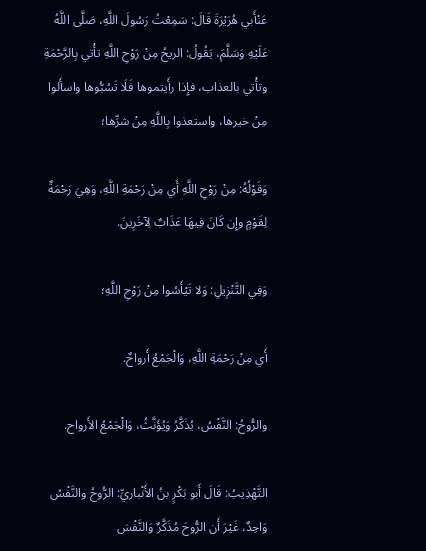عَنْأَبي هُرَيْرَةَ قَالَ: سَمِعْتُ رَسُولَ اللَّهِ، صَلَّى اللَّهُ عَلَيْهِ وَسَلَّمَ، يَقُولُ: الريحُ مِنْ رَوْحِ اللَّهِ تأْتي بِالرَّحْمَةِ وتأْتي بالعذاب، فإِذا رأَيتموها فَلَا تَسُبُّوها واسأَلوا مِنْ خيرها، واستعذوا بِاللَّهِ مِنْ شرِّها؛

وَقَوْلُهُ: مِنْ رَوْحِ اللَّهِ أَي مِنْ رَحْمَةِ اللَّهِ، وَهِيَ رَحْمَةٌ لِقَوْمٍ وإِن كَانَ فِيهَا عَذَابٌ لِآخَرِينَ.

وَفِي التَّنْزِيلِ: وَلا تَيْأَسُوا مِنْ رَوْحِ اللَّهِ؛

أَي مِنْ رَحْمَةِ اللَّهِ، وَالْجَمْعُ أَرواحٌ.

والرُّوحُ: النَّفْسُ، يُذَكَّرُ وَيُؤَنَّثُ، وَالْجَمْعُ الأَرواح.

التَّهْذِيبُ: قَالَ أَبو بَكْرٍ بنُ الأَنْباريِّ: الرُّوحُ والنَّفْسُ وَاحِدٌ، غَيْرَ أَن الرُّوحَ مُذَكَّرٌ وَالنَّفْسَ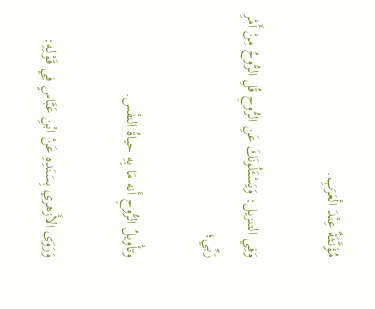مُؤَنَّثَةٌ عِنْدَ الْعَرَبِ.

وَفِي التنزيل: وَيَسْئَلُونَكَ عَنِ الرُّوحِ قُلِ الرُّوحُ مِنْ أَمْرِ رَبِّي؛

وتأْويلُ الرُّوحِ أَنه مَا بِهِ حياةُ النفْس.

وَرَوَى الأَزهري بِسَنَدِهِ عَنْ ابْنِ عَبَّاسٍ فِي قَوْلِهِ: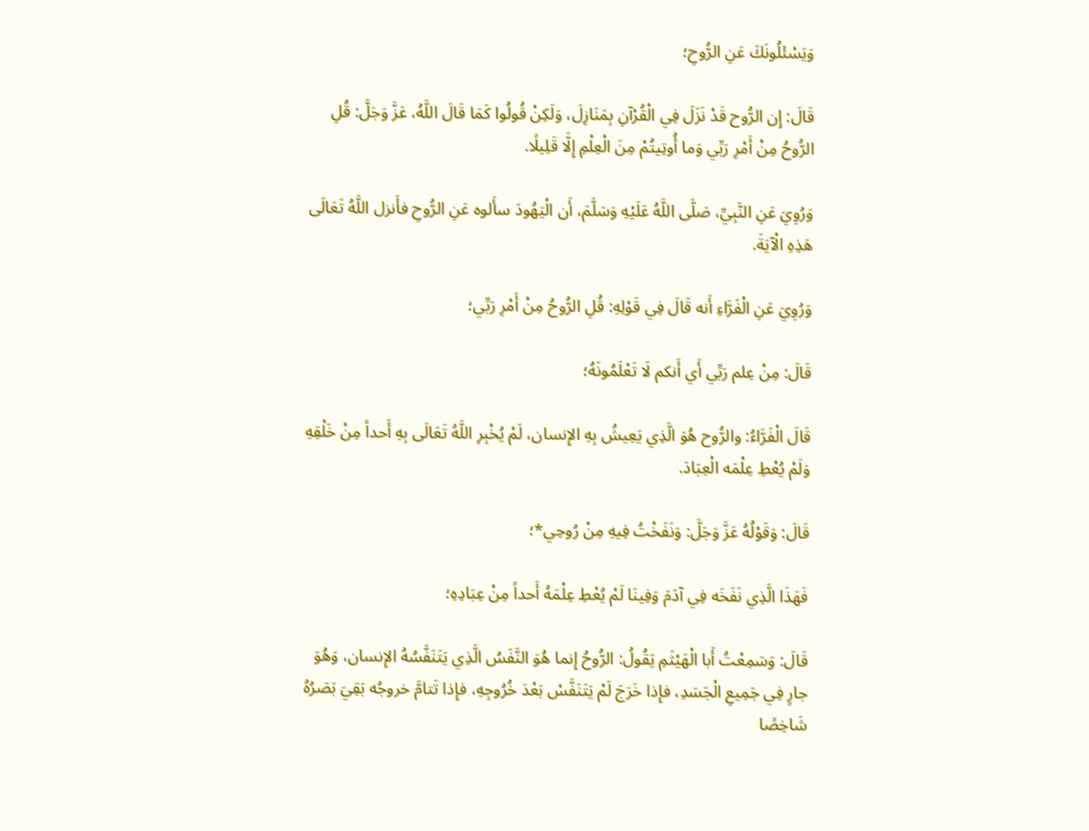وَيَسْئَلُونَكَ عَنِ الرُّوحِ؛

قَالَ: إِن الرُّوح قَدْ نَزَلَ فِي الْقُرْآنِ بِمَنَازِلَ، وَلَكِنْ قُولُوا كَمَا قَالَ اللَّهُ، عَزَّ وَجَلَّ: قُلِ الرُّوحُ مِنْ أَمْرِ رَبِّي وَما أُوتِيتُمْ مِنَ الْعِلْمِ إِلَّا قَلِيلًا.

وَرُوِيَ عَنِ النَّبِيِّ، صَلَّى اللَّهُ عَلَيْهِ وَسَلَّمَ، أَن الْيَهُودَ سأَلوه عَنِ الرُّوحِ فأَنزل اللَّهُ تَعَالَى هَذِهِ الْآيَةَ.

وَرُوِيَ عَنِ الْفَرَّاءِ أَنه قَالَ فِي قَوْلِهِ: قُلِ الرُّوحُ مِنْ أَمْرِ رَبِّي؛

قَالَ: مِنْ عِلم رَبِّي أَي أَنكم لَا تَعْلَمُونَهُ؛

قَالَ الْفَرَّاءُ: والرُّوح هُوَ الَّذِي يَعِيشُ بِهِ الإِنسان، لَمْ يُخْبِرِ اللَّهُ تَعَالَى بِهِ أَحداً مِنْ خَلْقِهِ وَلَمْ يُعْطِ عِلْمَه الْعِبَادَ.

قَالَ: وَقَوْلُهُ عَزَّ وَجَلَّ: وَنَفَخْتُ فِيهِ مِنْ رُوحِي*؛

فَهَذَا الَّذِي نَفَخَه فِي آدَمَ وَفِينَا لَمْ يُعْطِ عِلْمَهُ أَحداً مِنْ عِبَادِهِ؛

قَالَ: وَسَمِعْتُ أَبا الْهَيْثَمِ يَقُولُ: الرُّوحُ إِنما هُوَ النَّفَسُ الَّذِي يَتَنَفَّسُهُ الإِنسان، وَهُوَ جارٍ فِي جَمِيعِ الْجَسَدِ، فإِذا خَرَجَ لَمْ يَتَنَفَّسْ بَعْدَ خُرُوجِهِ، فإِذا تَتامَّ خروجُه بَقِيَ بَصَرُهُ شَاخِصًا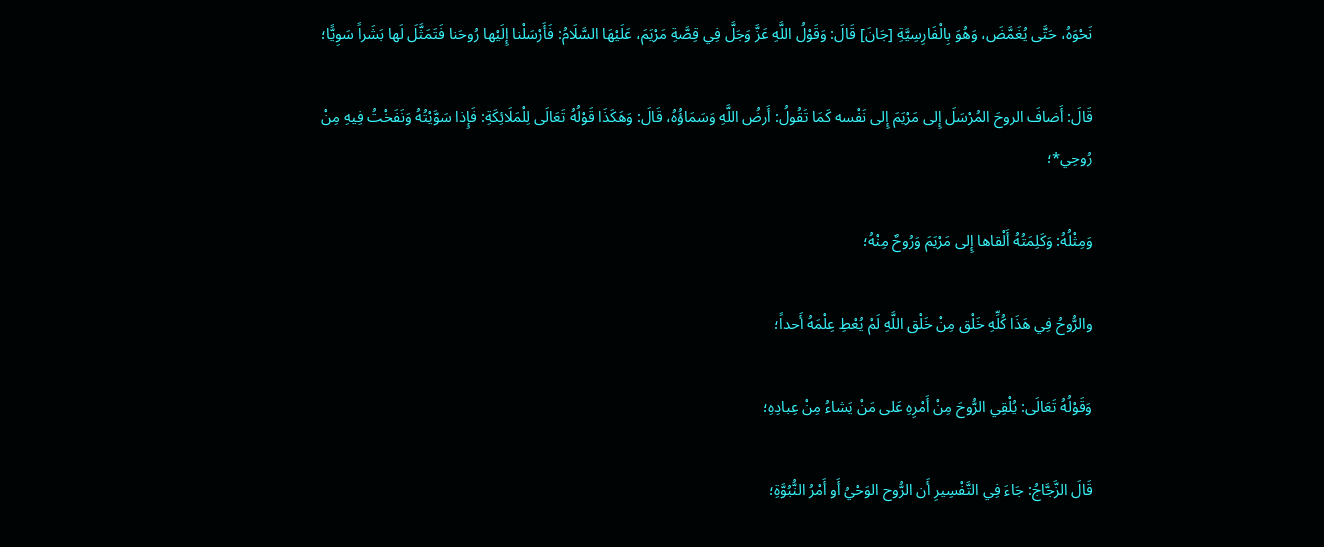نَحْوَهُ، حَتَّى يُغَمَّضَ، وَهُوَ بِالْفَارِسِيَّةِ [جَانَ] قَالَ: وَقَوْلُ اللَّهِ عَزَّ وَجَلَّ فِي قِصَّةِ مَرْيَمَ، عَلَيْهَا السَّلَامُ: فَأَرْسَلْنا إِلَيْها رُوحَنا فَتَمَثَّلَ لَها بَشَراً سَوِيًّا؛

قَالَ: أَضافَ الروحَ المُرْسَلَ إِلى مَرْيَمَ إِلى نَفْسه كَمَا تَقُولُ: أَرضُ اللَّهِ وَسَمَاؤُهُ، قَالَ: وَهَكَذَا قَوْلُهُ تَعَالَى لِلْمَلَائِكَةِ: فَإِذا سَوَّيْتُهُ وَنَفَخْتُ فِيهِ مِنْ رُوحِي*؛

وَمِثْلُهُ: وَكَلِمَتُهُ أَلْقاها إِلى مَرْيَمَ وَرُوحٌ مِنْهُ؛

والرُّوحُ فِي هَذَا كُلِّهِ خَلْق مِنْ خَلْق اللَّهِ لَمْ يُعْطِ عِلْمَهُ أَحداً؛

وَقَوْلُهُ تَعَالَى: يُلْقِي الرُّوحَ مِنْ أَمْرِهِ عَلى مَنْ يَشاءُ مِنْ عِبادِهِ؛

قَالَ الزَّجَّاجُ: جَاءَ فِي التَّفْسِيرِ أَن الرُّوح الوَحْيُ أَو أَمْرُ النُّبُوَّةِ؛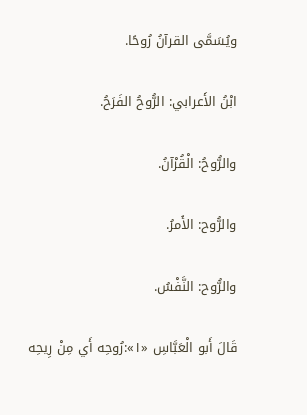ويُسَمَّى القرآنُ رُوحًا.

ابْنُ الأَعرابي: الرُّوحُ الفَرَحُ.

والرُّوحُ: الْقُرْآنُ.

والرُّوح: الأَمرُ.

والرُّوح: النَّفْسُ.

قَالَ أَبو الْعَبَّاسِ «١»:رُوحِه أَي مِنْ رِيحِه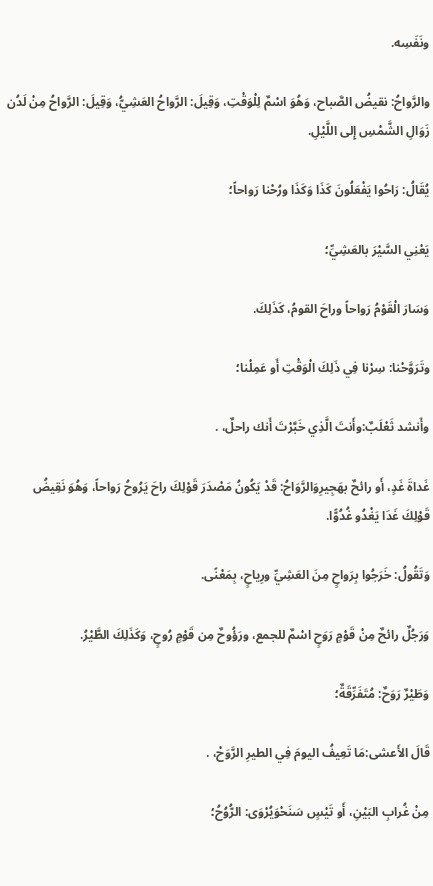ونَفَسِه.

والرَّواحُ: نقيضُ الصَّباح، وَهُوَ اسْمٌ لِلْوَقْتِ، وَقِيلَ: الرَّواحُ العَشِيُّ، وَقِيلَ: الرَّواحُ مِنْ لَدُن زَوَالِ الشَّمْسِ إِلى اللَّيْلِ.

يُقَالُ: رَاحُوا يَفْعَلُونَ كَذَا وَكَذَا ورُحْنا رَواحاً؛

يَعْنِي السَّيْرَ بالعَشِيِّ؛

وَسَارَ الْقَوْمُ رَواحاً وراحَ القومُ، كَذَلِكَ.

وتَرَوَّحْنا: سِرْنا فِي ذَلِكَ الْوَقْتِ أَو عَمِلْنا؛

وأَنشد ثَعْلَبٌ:وأَنتَ الَّذِي خَبَّرْتَ أَنك راحلٌ، .

غَداةَ غَدٍ، أَو رائحٌ بهَجِيرِوَالرَّوَاحُ: قَدْ يَكُونُ مَصْدَرَ قَوْلِكَ راحَ يَرُوحُ رَواحاً، وَهُوَ نَقِيضُ قَوْلِكَ غَدَا يَغْدُو غُدُوًّا.

وَتَقُولُ: خَرَجُوا بِرَواحٍ مِنَ العَشِيِّ ورِياحٍ، بِمَعْنًى.

وَرَجُلٌ رائحٌ مِنْ قَوْمٍ رَوَحٍ اسْمٌ للجمع، ورَؤُوحٌ مِن قَوْمٍ رُوحٍ، وَكَذَلِكَ الطَّيْرُ.

وَطَيْرٌ رَوَحٌ: مُتَفَرِّقَةٌ؛

قَالَ الأَعشى:مَا تَعِيفُ اليومَ فِي الطيرِ الرَّوَحْ، .

مِنْ غُرابِ البَيْنِ، أَو تَيْسٍ سَنَحْوَيُرْوَى: الرُّوُحُ؛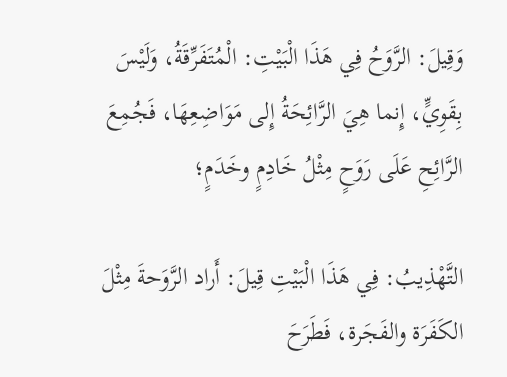وَقِيلَ: الرَّوَحُ فِي هَذَا الْبَيْتِ: الْمُتَفَرِّقَةُ، وَلَيْسَ بِقَوِيٍّ، إِنما هِيَ الرَّائِحَةُ إِلى مَوَاضِعِهَا، فَجُمِعَ الرَّائِحِ عَلَى رَوَحٍ مِثْلُ خَادِمٍ وخَدَمٍ؛

التَّهْذِيبُ: فِي هَذَا الْبَيْتِ قِيلَ: أَراد الرَّوَحةَ مِثْلَ الكَفَرَة والفَجَرة، فَطَرَحَ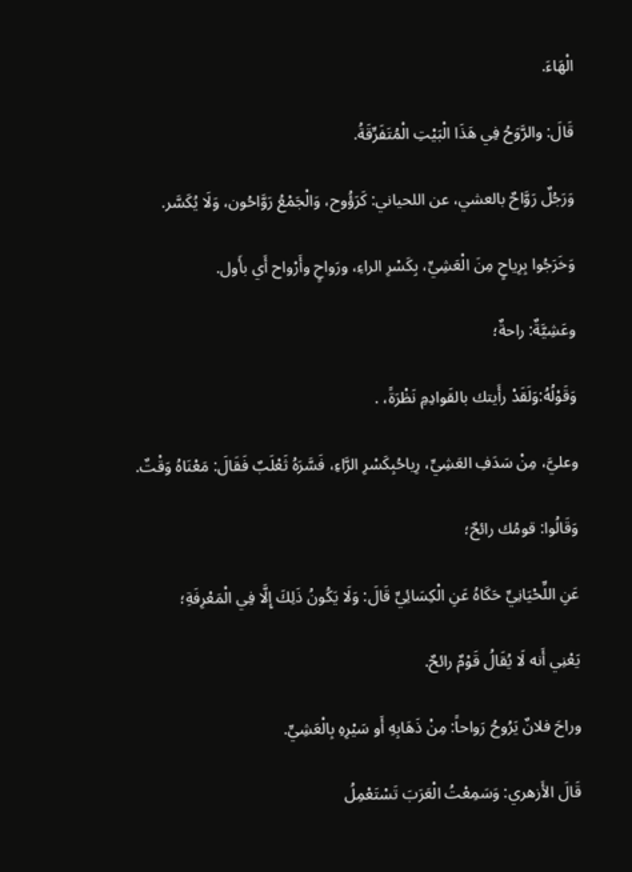الْهَاءَ.

قَالَ: والرَّوَحُ فِي هَذَا الْبَيْتِ الْمُتَفَرِّقَةُ.

وَرَجُلٌ رَوَّاحٌ بالعشي، عن اللحياني: كَرَؤُوح، وَالْجَمْعُ رَوَّاحُون، وَلَا يُكَسَّر.

وَخَرَجُوا بِرِياحٍ مِنَ الْعَشِيِّ، بِكَسْرِ الراءِ، ورَواحٍ وأَرْواح أَي بأَول.

وعَشِيَّةٌ: راحةٌ؛

وَقَوْلُهُ:وَلَقَدْ رأَيتك بالقَوادِمِ نَظْرَةً، .

وعليَّ، مِنْ سَدَفِ العَشِيِّ، رِياحُبِكَسْرِ الرَّاءِ، فَسَّرَهُ ثَعْلَبٌ فَقَالَ: مَعْنَاهُ وَقْتٌ.

وَقَالُوا: قومُك رائحٌ؛

عَنِ اللِّحْيَانِيِّ حَكَاهُ عَنِ الْكِسَائِيِّ قَالَ: وَلَا يَكُونُ ذَلِكَ إِلَّا فِي الْمَعْرِفَةِ؛

يَعْنِي أَنه لَا يُقَالُ قَوْمٌ رائحٌ.

وراحَ فلانٌ يَرُوحُ رَواحاً: مِنْ ذَهَابِهِ أَو سَيْرِهِ بِالْعَشِيِّ.

قَالَ الأَزهري: وَسَمِعْتُ الْعَرَبَ تَسْتَعْمِلُ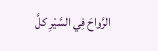الرَّواحَ فِي السَّيْرِ كلَّ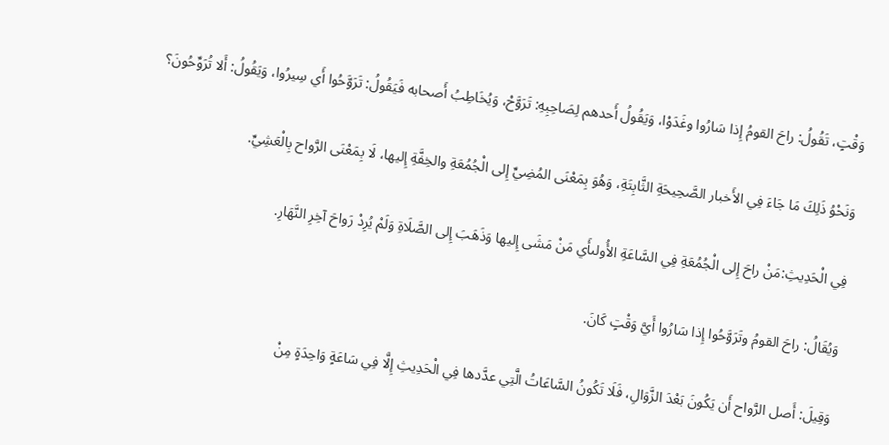وَقْتٍ، تَقُولُ: راحَ القومُ إِذا سَارُوا وغَدَوْا، وَيَقُولُ أَحدهم لِصَاحِبِهِ: تَرَوَّحْ، وَيُخَاطِبُ أَصحابه فَيَقُولُ: تَرَوَّحُوا أَي سِيرُوا، وَيَقُولُ: أَلا تُرَوِّحُونَ؟

وَنَحْوُ ذَلِكَ مَا جَاءَ فِي الأَخبار الصَّحِيحَةِ الثَّابِتَةِ، وَهُوَ بِمَعْنَى المُضِيِّ إِلى الْجُمُعَةِ والخِفَّةِ إِليها، لَا بِمَعْنَى الرَّواح بِالْعَشِيِّ.

فِي الْحَدِيثِ:مَنْ راحَ إِلى الْجُمُعَةِ فِي السَّاعَةِ الأُولىأَي مَنْ مَشَى إِليها وَذَهَبَ إِلى الصَّلَاةِ وَلَمْ يُرِدْ رَواحَ آخِرِ النَّهَارِ.

وَيُقَالُ: راحَ القومُ وتَرَوَّحُوا إِذا سَارُوا أَيَّ وَقْتٍ كَانَ.

وَقِيلَ: أَصل الرَّواح أَن يَكُونَ بَعْدَ الزَّوَالِ، فَلَا تَكُونُ السَّاعَاتُ الَّتِي عدَّدها فِي الْحَدِيثِ إِلَّا فِي سَاعَةٍ وَاحِدَةٍ مِنْ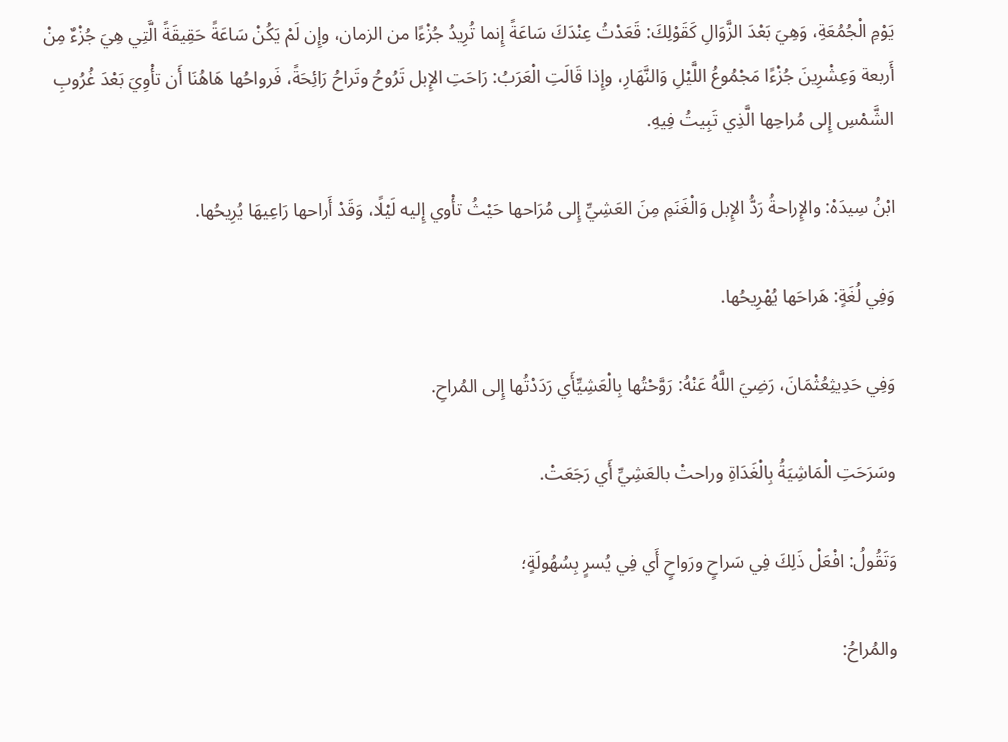يَوْمِ الْجُمُعَةِ، وَهِيَ بَعْدَ الزَّوَالِ كَقَوْلِكَ: قَعَدْتُ عِنْدَكَ سَاعَةً إِنما تُرِيدُ جُزْءًا من الزمان، وإِن لَمْ يَكُنْ سَاعَةً حَقِيقَةً الَّتِي هِيَ جُزْءٌ مِنْ أَربعة وَعِشْرِينَ جُزْءًا مَجْمُوعُ اللَّيْلِ وَالنَّهَارِ، وإِذا قَالَتِ الْعَرَبُ: رَاحَتِ الإِبل تَرُوحُ وتَراحُ رَائِحَةً، فَرواحُها هَاهُنَا أَن تأْوِيَ بَعْدَ غُرُوبِ الشَّمْسِ إِلى مُراحِها الَّذِي تَبِيتُ فِيهِ.

ابْنُ سِيدَهْ: والإِراحةُ رَدُّ الإِبل وَالْغَنَمِ مِنَ العَشِيِّ إِلى مُرَاحها حَيْثُ تأْوي إِليه لَيْلًا، وَقَدْ أَراحها رَاعِيهَا يُرِيحُها.

وَفِي لُغَةٍ: هَراحَها يُهْرِيحُها.

وَفِي حَدِيثِعُثْمَانَ، رَضِيَ اللَّهُ عَنْهُ: رَوَّحْتُها بِالْعَشِيِّأَي رَدَدْتُها إِلى المُراحِ.

وسَرَحَتِ الْمَاشِيَةُ بِالْغَدَاةِ وراحتْ بالعَشِيِّ أَي رَجَعَتْ.

وَتَقُولُ: افْعَلْ ذَلِكَ فِي سَراحٍ ورَواحٍ أَي فِي يُسرٍ بِسُهُولَةٍ؛

والمُراحُ: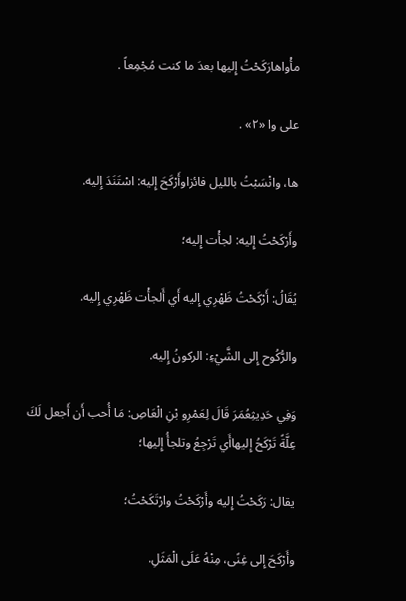مأْواهارَكَحْتُ إِليها بعدَ ما كنت مُجْمِعاً .

على وا «٢» .

ها، وانْسَبْتُ بالليل فائزاوأَرْكَحَ إِليه: اسْتَنَدَ إِليه.

وأَرْكَحْتُ إِليه: لجأْت إِليه؛

يُقَالُ: أَرْكَحْتُ ظَهْرِي إِليه أَي أَلجأْت ظَهْرِي إِليه.

والرُّكُوح إِلى الشَّيْءِ: الركونُ إِليه.

وَفِي حَدِيثِعُمَرَ قَالَ لِعَمْرِو بْنِ الْعَاصِ: مَا أُحب أَن أَجعل لَكَ عِلَّةً تَرْكَحُ إِليهاأَي تَرْجِعُ وتلجأُ إِليها؛

يقال: رَكَحْتُ إِليه وأَرْكَحْتُ وارْتَكَحْتُ؛

وأَرْكَحَ إِلى غِنًى، مِنْهُ عَلَى الْمَثَلِ.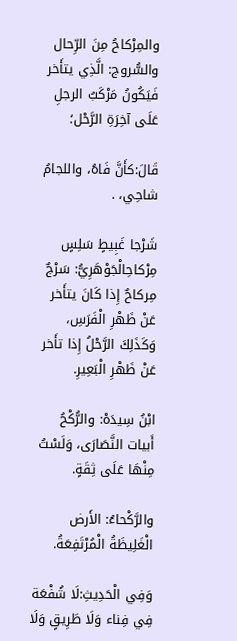والمِرْكاحُ مِنَ الرِّحال والسُّروج: الَّذِي يتأَخر فَيَكُونُ مَرْكَبُ الرجلِ عَلَى آخِرَةِ الرَّحْل؛

قَالَ:كأَنَّ فَاهُ، واللجامُ شاحِي، .

شَرْجا غَبِيطٍ سَلِسٍ مِرْكاحِالْجَوْهَرِيُّ: سَرْجٌ مِركاحٌ إِذا كَانَ يتأَخر عَنْ ظَهْرِ الْفَرَسِ، وَكَذَلِكَ الرَّحْلُ إِذا تأَخر عَنْ ظَهْرِ الْبَعِيرِ.

ابْنُ سِيدَهْ: والرُّكْحُ أَبيات النَّصَارَى، وَلَسْتُ مِنْهَا عَلَى ثِقَةٍ.

والرَّكْحاءُ: الأَرض الْغَلِيظَةُ الْمُرْتَفِعَةُ.

وَفِي الْحَدِيثِ:لَا شُفْعَة فِي فِناء وَلَا طَرِيقٍ وَلَا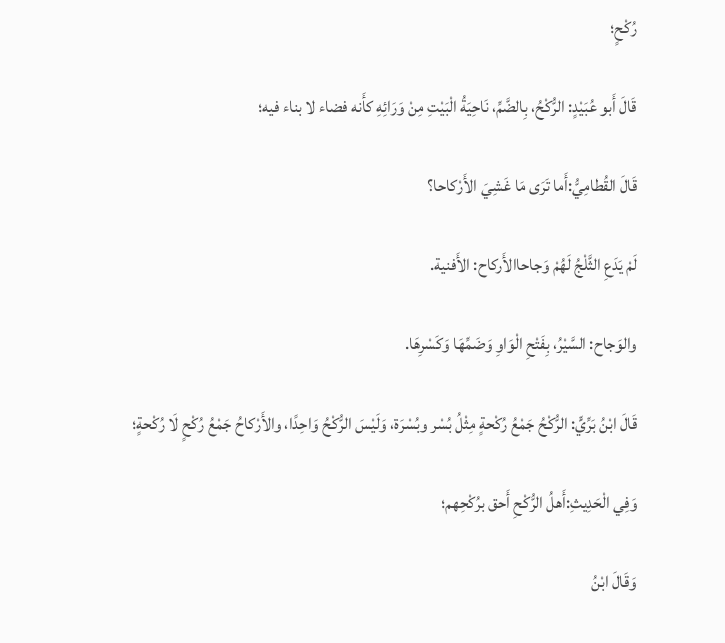رُكْحٍ؛

قَالَ أَبو عُبَيْدٍ: الرُّكْحُ، بِالضَّمِّ، نَاحِيَةُ الْبَيْتِ مِنْ وَرَائِهِ كأَنه فضاء لا بناء فيه؛

قَالَ القُطامِيُّ:أَما تَرَى مَا غَشِيَ الأَرْكاحا؟

لَمْ يَدَعِ الثَّلْجُ لَهُمْ وَجاحاالأَركاح: الأَفنية.

والوَجاح: السَّيْرُ، بِفَتْحِ الْوَاوِ وَضَمِّهَا وَكَسْرِهَا.

قَالَ ابْنُ بَرِّيٍّ: الرُّكْحُ جَمْعُ رُكْحةٍ مِثْلُ بُسْر وبُسْرَة، وَلَيْسَ الرُّكْحُ وَاحِدًا، والأَرْكاحُ جَمْعُ رُكْحٍ لَا رُكْحةٍ؛

وَفِي الْحَدِيثِ:أَهلُ الرُّكْحِ أَحق برُكْحِهم؛

وَقَالَ ابْنُ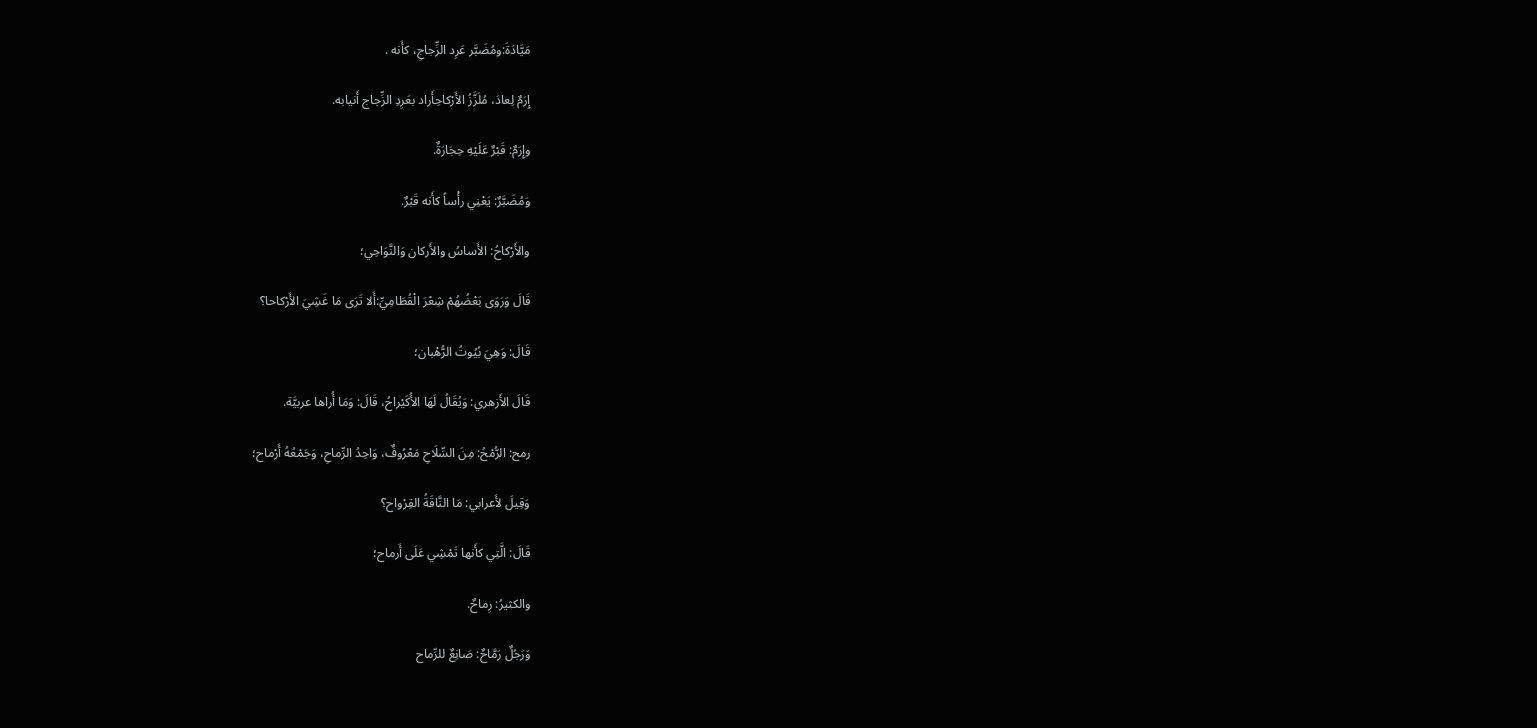مَيَّادَةَ:ومُضَبَّر عَرِد الزِّجاجِ، كأَنه .

إِرَمٌ لِعادَ، مُلَزَّزُ الأَرْكاحِأَراد بعَرِدِ الزِّجاج أَنيابه.

وإِرَمٌ: قَبْرٌ عَلَيْهِ حِجَارَةٌ.

وَمُضَبَّرٌ: يَعْنِي رأْساً كأَنه قَبْرٌ.

والأَرْكاحُ: الأَساسُ والأَركان وَالنَّوَاحِي؛

قَالَ وَرَوَى بَعْضُهُمْ شِعْرَ الْقُطَامِيِّ:أَلا تَرَى مَا غَشِيَ الأَرْكاحا؟

قَالَ: وَهِيَ بُيُوتُ الرُّهْبان؛

قَالَ الأَزهري: وَيُقَالُ لَهَا الأُكَيْراحُ، قَالَ: وَمَا أُراها عربيَّة.

رمح: الرُّمْحُ: مِنَ السِّلَاحِ مَعْرُوفٌ، وَاحِدُ الرِّماحِ، وَجَمْعُهُ أَرْماح؛

وَقِيلَ لأَعرابي: مَا النَّاقَةُ القِرْواح؟

قَالَ: الَّتِي كأَنها تَمْشِي عَلَى أَرماح؛

والكثيرُ: رِماحٌ.

وَرَجُلٌ رَمَّاحٌ: صَانِعٌ للرِّماح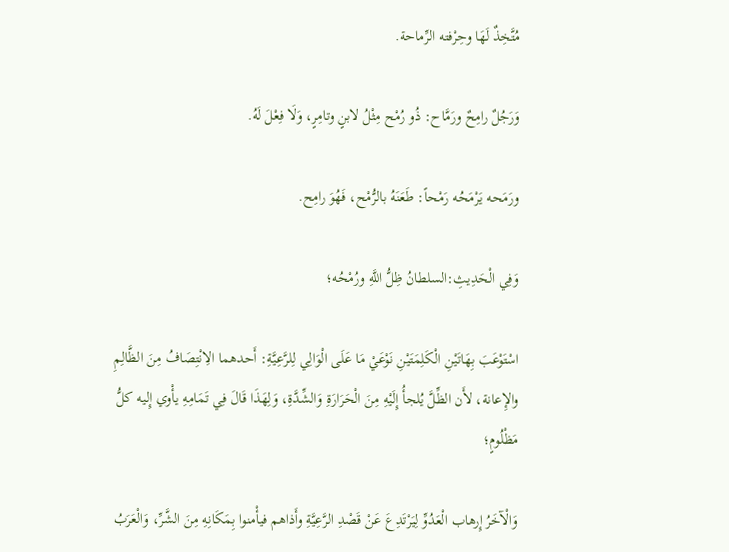مُتَّخِذٌ لَهَا وحِرْفته الرِّماحة.

وَرَجُلٌ رامِحٌ ورَمَّاح: ذُو رُمْح مِثْلُ لابنٍ وتامِرٍ، وَلَا فِعْلَ لَهُ.

ورَمَحه يَرْمَحُه رَمْحاً: طَعَنَهُ بالرُّمْح، فَهُوَ رامِح.

وَفِي الْحَدِيثِ:السلطانُ ظِلُّ اللَّهِ ورُمْحُه؛

اسْتَوْعَبَ بِهَاتَيْنِ الْكَلِمَتَيْنِ نَوْعَيْ مَا عَلَى الْوَالِي لِلرَّعِيَّةِ: أَحدهما الِانْتِصَافُ مِنَ الظَّالِمِ والإِعانة، لأَن الظِّلَّ يُلجأُ إِلَيْهِ مِنَ الْحَرَارَةِ وَالشِّدَّةِ، وَلِهَذَا قَالَ فِي تَمَامِهِ يأْوي إِليه كلُّ مَظْلُومٍ؛

وَالْآخَرُ إِرهاب الْعَدُوِّ لِيَرْتَدِعَ عَنْ قَصْدِ الرَّعِيَّةِ وأَذاهم فيأْمنوا بِمَكَانِهِ مِنَ الشَّرِّ، وَالْعَرَبُ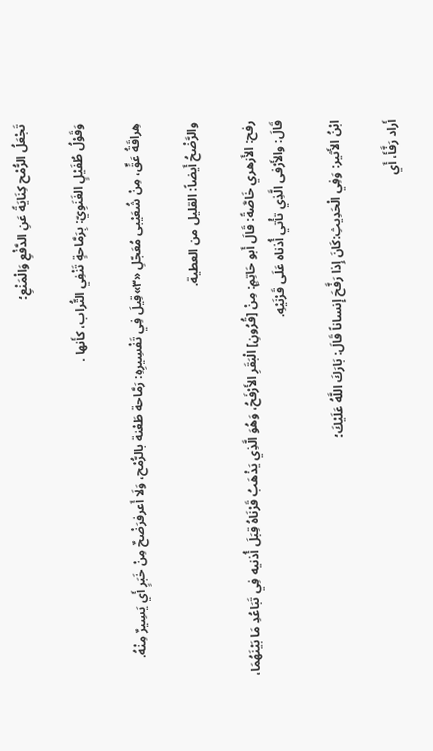تَجْعَلُ الرُّمْح كِنَايَةً عَنِ الدَّفْعِ وَالْمَنْعِ؛

وَقَوْلُ طُفَيْلٍ الغَنَوِيّ: بِرَمَّاحةٍ تَنْفِي التُّراب، كأَنها .

هِراقَةُ عَقٍّ، مِنْ شُعَيْبى مُعَجّلِ «٣»قِيلَ فِي تَفْسِيرِهِ: رَمَّاحة طَعْنة بالرُّمْح، وَلَا أَعرفرَضْحٌ مِنْ خَبَرٍ أَي يَسِيرٌ مِنْهُ.

والرَّضْحُ أَيضاً: القليل من العطية.

رفح: الأَزهري خَاصَّةً: قَالَ أَبو حَاتِمٍ: مِنْ [قُرُونِ] الْبَقَرِ الأَرْفَحُ، وَهُوَ الَّذِي يَذْهَبُ قَرْنَاهُ قِبَلَ أُذنيه فِي تَبَاعُدِ مَا بَيْنَهُمَا، قَالَ: والأَرْفى الَّذِي تأْتي أُذناه عَلَى قَرْنَيْهِ.

ابْنُ الأَثير: وَفِي الْحَدِيثِ:كَانَ إِذا رَفَّحَ إِنساناً قَالَ: بَارَكَ اللَّهُ عَلَيْكَ؛

أَراد رَفَّأَ، أَي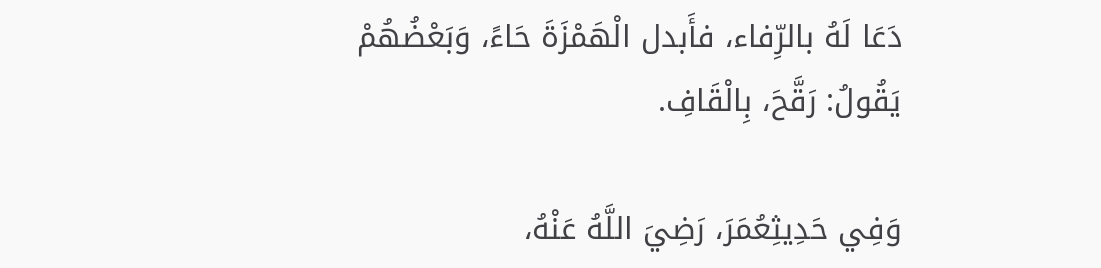دَعَا لَهُ بالرِّفاء، فأَبدل الْهَمْزَةَ حَاءً، وَبَعْضُهُمْ يَقُولُ: رَقَّحَ، بِالْقَافِ.

وَفِي حَدِيثِعُمَرَ، رَضِيَ اللَّهُ عَنْهُ،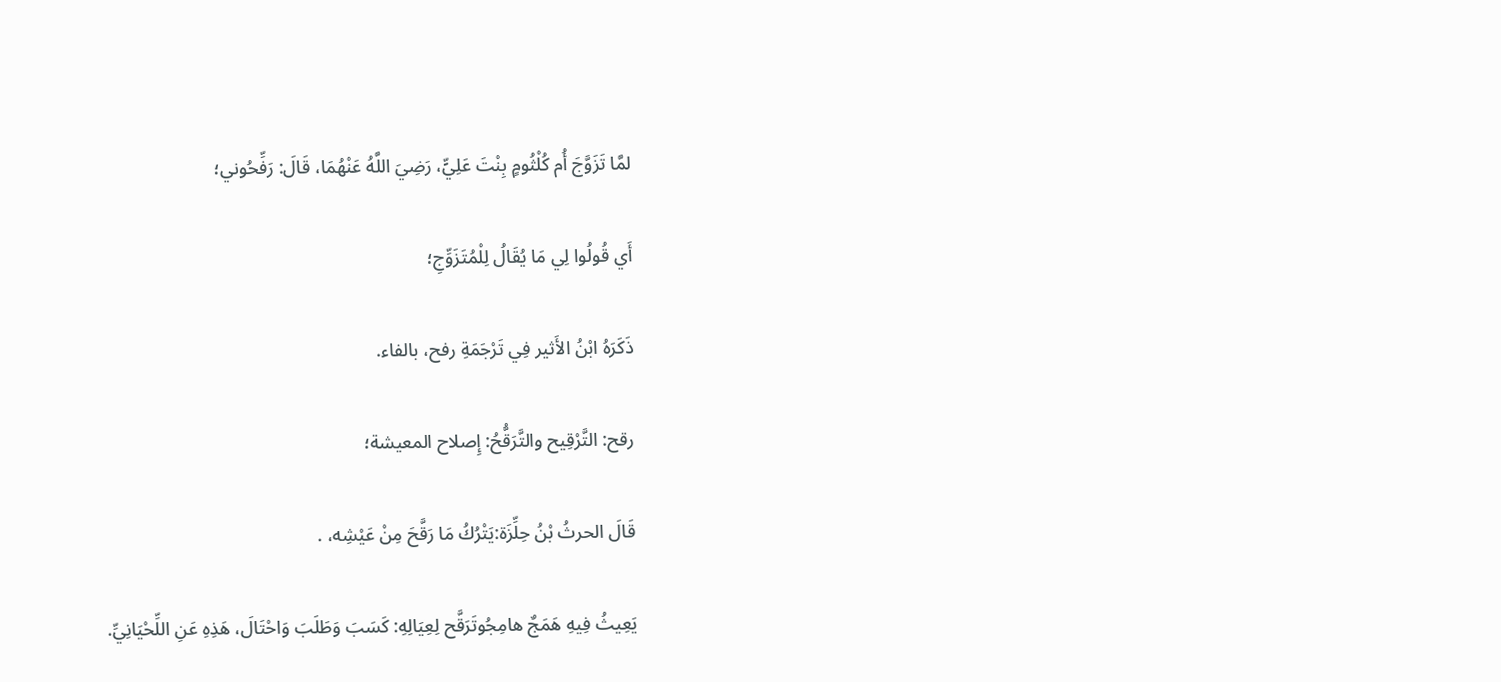لمَّا تَزَوَّجَ أُم كُلْثُومٍ بِنْتَ عَلِيٍّ، رَضِيَ اللَّهُ عَنْهُمَا، قَالَ: رَفِّحُوني؛

أَي قُولُوا لِي مَا يُقَالُ لِلْمُتَزَوِّجِ؛

ذَكَرَهُ ابْنُ الأَثير فِي تَرْجَمَةِ رفح، بالفاء.

رقح: التَّرْقِيح والتَّرَقُّحُ: إِصلاح المعيشة؛

قَالَ الحرثُ بْنُ حِلِّزَة:يَتْرُكُ مَا رَقَّحَ مِنْ عَيْشِه، .

يَعِيثُ فِيهِ هَمَجٌ هامِجُوتَرَقَّح لِعِيَالِهِ: كَسَبَ وَطَلَبَ وَاحْتَالَ، هَذِهِ عَنِ اللِّحْيَانِيِّ.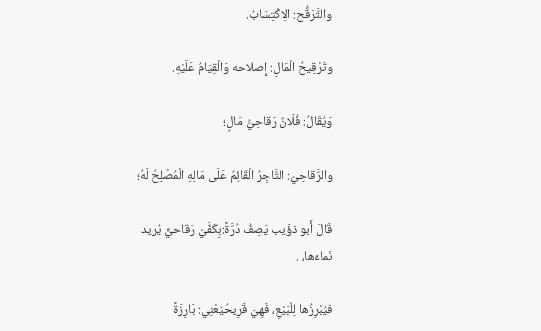والتَّرَقُّح: الِاكْتِسَابُ.

وتَرْقِيحُ الْمَالِ: إِصلاحه وَالْقِيَامُ عَلَيْهِ.

وَيُقَالُ: فُلَانٌ رَقاحِيُّ مَالٍ؛

والرَّقاحِيّ: التَّاجِرُ الْقَائِمُ عَلَى مَالِهِ الْمُصْلِحُ لَهُ؛

قَالَ أَبو ذؤَيب يَصِفُ دُرَّةً:بِكَفَّيْ رَقاحيٍّ يُريد نَماءَها، .

فيُبْرِزُها لِلْبَيْعِ، فَهِيَ قَرِيحُيَعْنِي: بَارِزَةً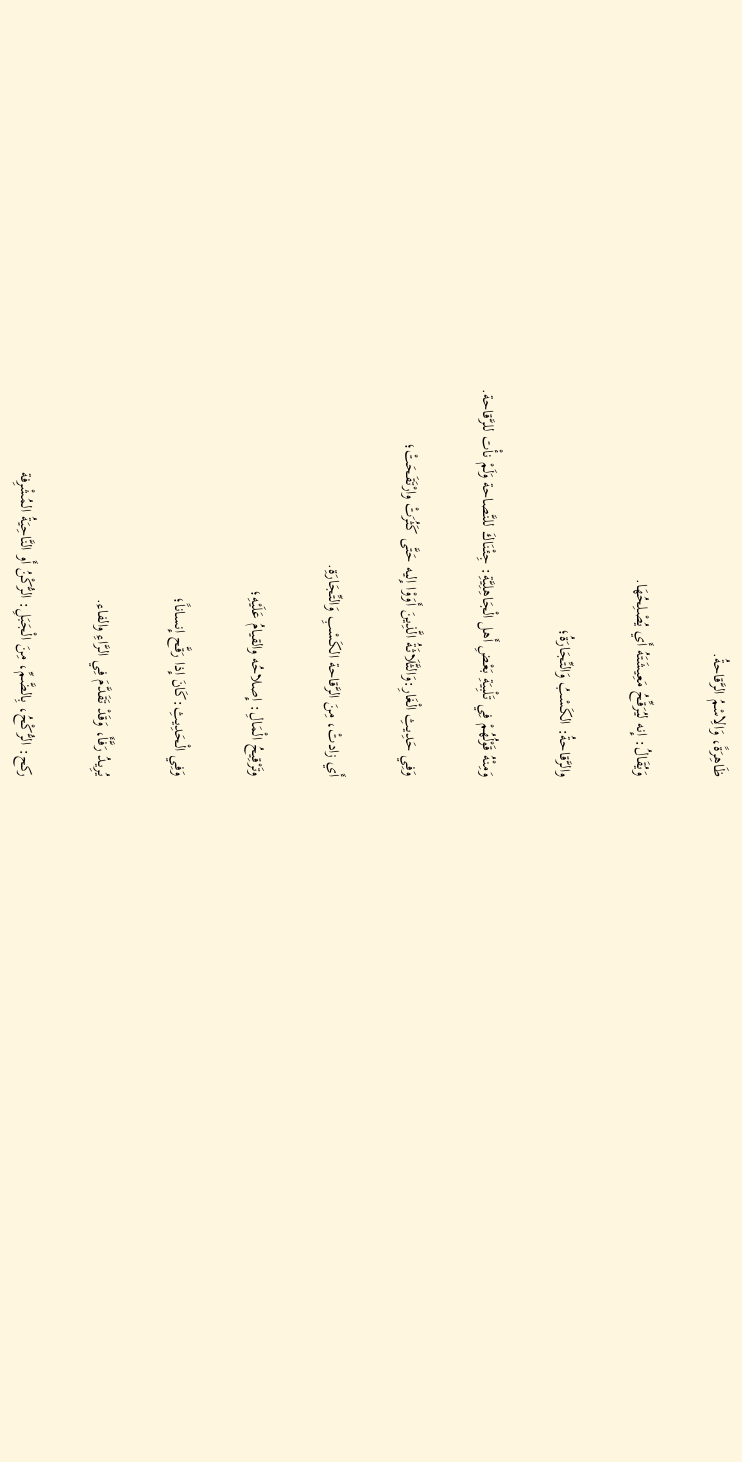ظَاهِرَةً، وَالِاسْمُ الرَّقاحةُ.

وَيُقَالُ: إِنه ليُرَقِّحُ مَعِيشَتَهُ أَي يُصْلِحُهَا.

والرَّقاحةُ: الكَسْبُ وَالتِّجَارَةُ؛

وَمِنْهُ قَوْلُهُمْ فِي تَلْبِيَةِ بَعْضِ أَهل الْجَاهِلِيَّةِ: جِئْنَاكَ للنَّصاحة وَلَمْ نأْت للرَّقاحة.

وَفِي حَدِيثِ الْغَارِ:وَالثَّلَاثَةُ الَّذِينَ أَوَوْا إِليه حَتَّى كَثُرَتْ وارْتَقَحَتْ؛

أَي زادتْ، مِنَ الرَّقاحة الكَسْبِ وَالتِّجَارَةِ.

وتَرْقِيحُ الْمَالِ: إِصلاحُه والقيامُ عَلَيْهِ؛

وَفِي الْحَدِيثِ:كَانَ إِذا رَقَّح إِنساناً؛

يُرِيدُ رَفَّأَ، وَقَدْ تَقَدَّمَ فِي الرَّاءِ والفاء.

ركح: الرُّكْحُ، بِالضَّمِّ، مِنَ الْجَبَلِ: الرُّكْنُ أَو النَّاحِيَةُ المُشْرِفة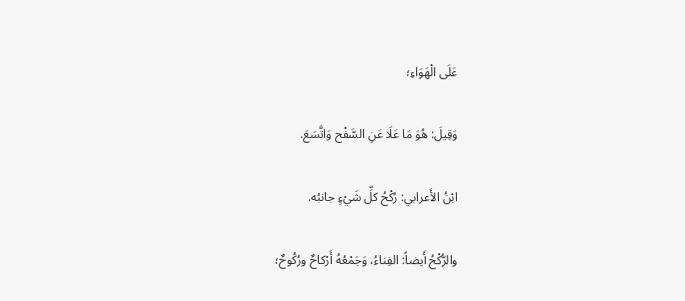عَلَى الْهَوَاءِ؛

وَقِيلَ: هُوَ مَا عَلَا عَنِ السَّفْح وَاتَّسَعَ.

ابْنُ الأَعرابي: رُكْحُ كلِّ شَيْءٍ جانبُه.

والرُّكْحُ أَيضاً: الفِناءُ، وَجَمْعُهُ أَرْكاحٌ ورُكُوحٌ؛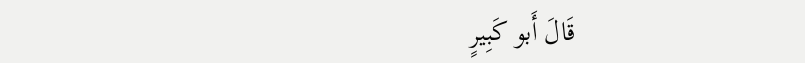قَالَ أَبو كَبِيرٍ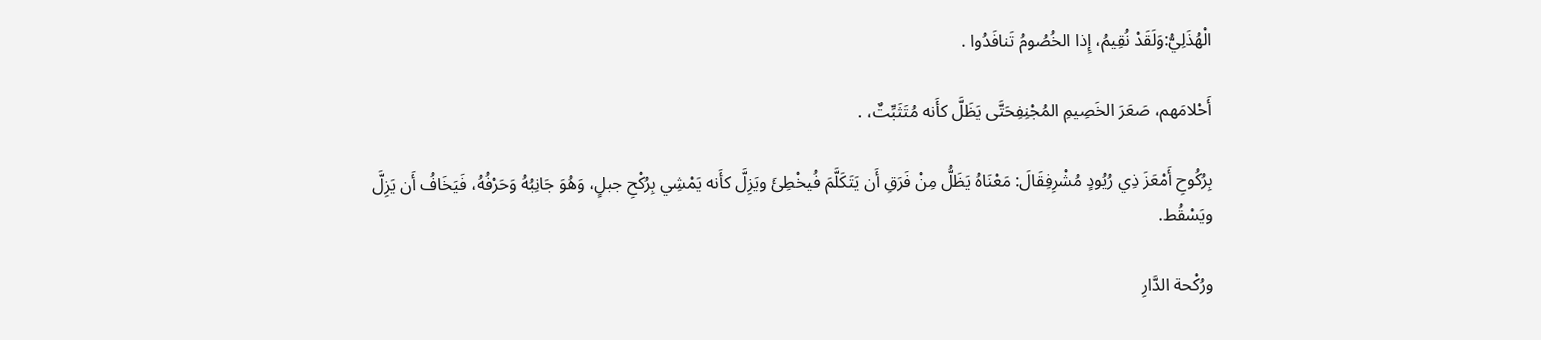الْهُذَلِيُّ:وَلَقَدْ نُقِيمُ، إِذا الخُصُومُ تَنافَدُوا .

أَحْلامَهم، صَعَرَ الخَصِيمِ المُجْنِفِحَتَّى يَظَلَّ كأَنه مُتَثَبِّتٌ، .

بِرُكُوحِ أَمْعَزَ ذِي رُيُودٍ مُشْرِفِقَالَ: مَعْنَاهُ يَظَلُّ مِنْ فَرَقِ أَن يَتَكَلَّمَ فُيخْطِئَ ويَزِلَّ كأَنه يَمْشِي بِرُكْحِ جبلٍ، وَهُوَ جَانِبُهُ وَحَرْفُهُ، فَيَخَافُ أَن يَزِلَّ ويَسْقُط.

ورُكْحة الدَّارِ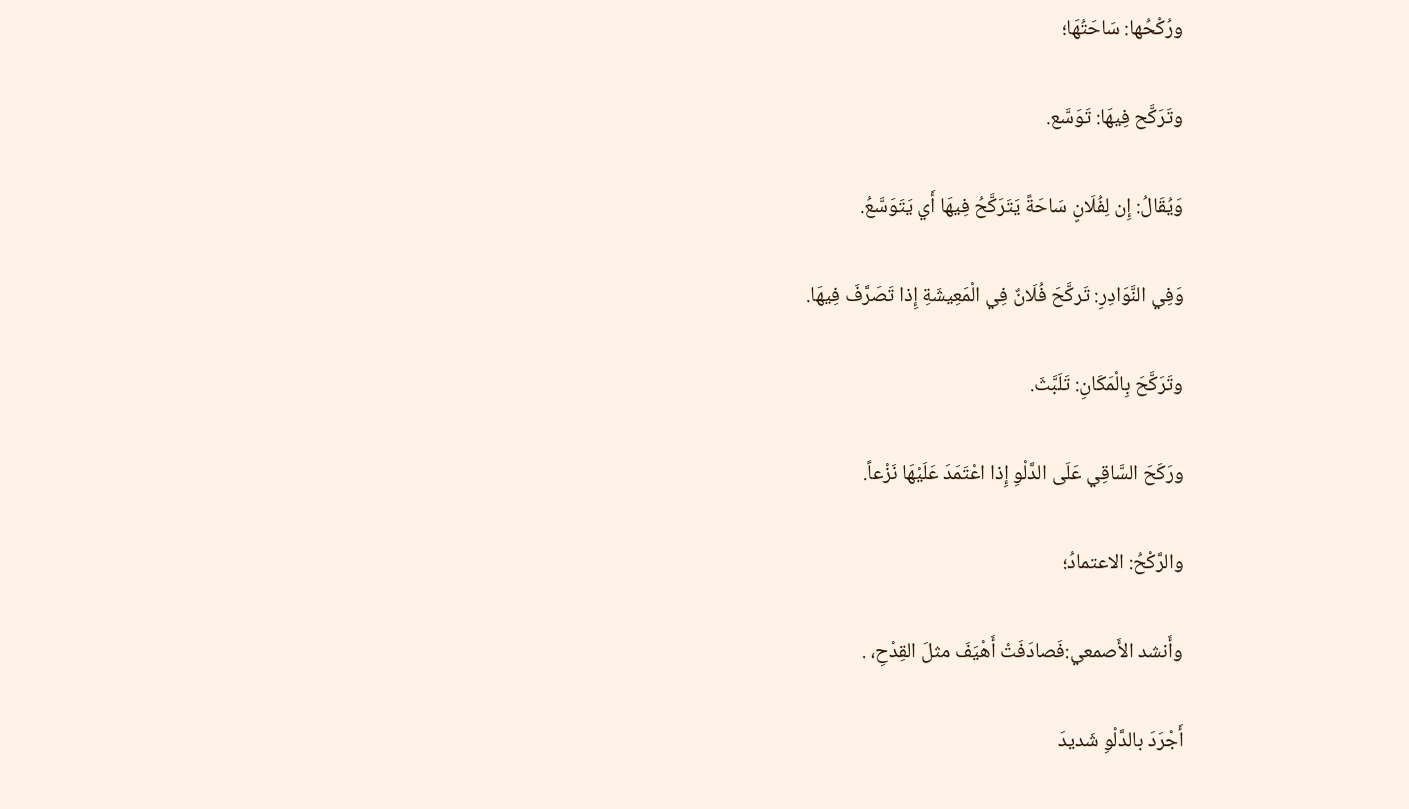ورُكْحُها: سَاحَتُهَا؛

وتَرَكَّح فِيهَا: تَوَسَّع.

وَيُقَالُ: إِن لِفُلَانٍ سَاحَةً يَتَرَكَّحُ فِيهَا أَي يَتَوَسَّعُ.

وَفِي النَّوَادِرِ: تَركَّحَ فُلَانٌ فِي الْمَعِيشَةِ إِذا تَصَرَّفَ فِيهَا.

وتَرَكَّحَ بِالْمَكَانِ: تَلَبَّثَ.

ورَكَحَ السَّاقِي عَلَى الدَّلْوِ إِذا اعْتَمَدَ عَلَيْهَا نَزْعاً.

والرَّكْحُ: الاعتمادُ؛

وأَنشد الأَصمعي:فَصادَفَتْ أَهْيَفَ مثلَ القِدْحِ، .

أَجْرَدَ بالدَّلْوِ شَديدَ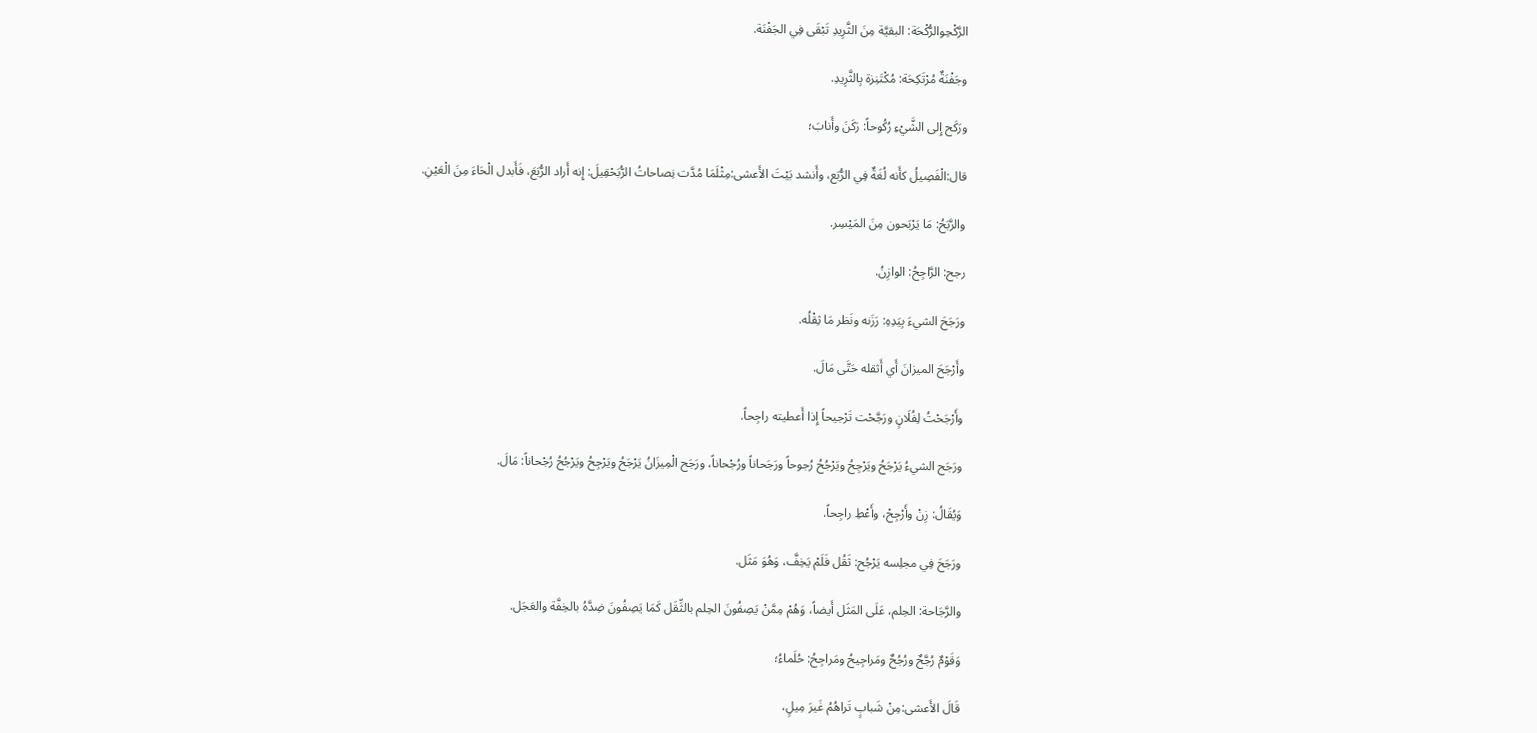الرَّكْحِوالرُّكْحَة: البقيَّة مِنَ الثَّرِيدِ تَبْقَى فِي الجَفْنَة.

وجَفْنَةٌ مُرْتَكِحَة: مُكْتَنِزة بِالثَّرِيدِ.

ورَكَح إِلى الشَّيْءِ رُكُوحاً: رَكَنَ وأَنابَ؛

قال:الْفَصِيلُ كأَنه لُغَةٌ فِي الرُّبَع، وأَنشد بَيْتَ الأَعشى:مِثْلَمَا مُدَّت نِصاحاتُ الرُّبَحْقِيلَ: إِنه أَراد الرُّبَعَ، فَأَبدل الْحَاءَ مِنَ الْعَيْنِ.

والرَّبَحُ: مَا يَرْبَحون مِنَ المَيْسِر.

رجح: الرَّاجِحُ: الوازِنُ.

ورَجَحَ الشيءَ بِيَدِهِ: رَزَنه ونَظر مَا ثِقْلُه.

وأَرْجَحَ الميزانَ أَي أَثقله حَتَّى مَالَ.

وأَرْجَحْتُ لِفُلَانٍ ورَجَّحْت تَرْجيحاً إِذا أَعطيته راجِحاً.

ورَجَح الشيءُ يَرْجَحُ ويَرْجِحُ ويَرْجُحُ رُجوحاً ورَجَحاناً ورُجْحاناً، ورَجَح الْمِيزَانُ يَرْجَحُ ويَرْجِحُ ويَرْجُحُ رُجْحاناً: مَالَ.

وَيُقَالُ: زِنْ وأَرْجِحْ، وأَعْطِ راجِحاً.

ورَجَحَ فِي مجلِسه يَرْجُح: ثَقُل فَلَمْ يَخِفَّ، وَهُوَ مَثَل.

والرَّجَاحة: الحِلم، عَلَى المَثَل أَيضاً، وَهُمْ مِمَّنْ يَصِفُونَ الحِلم بالثِّقَل كَمَا يَصِفُونَ ضِدَّهُ بالخِفَّة والعَجَل.

وَقَوْمٌ رُجَّحٌ ورُجُحٌ ومَراجِيحُ ومَراجِحُ: حُلَماءُ؛

قَالَ الأَعشى:مِنْ شَبابٍ تَراهُمُ غَيرَ مِيلٍ،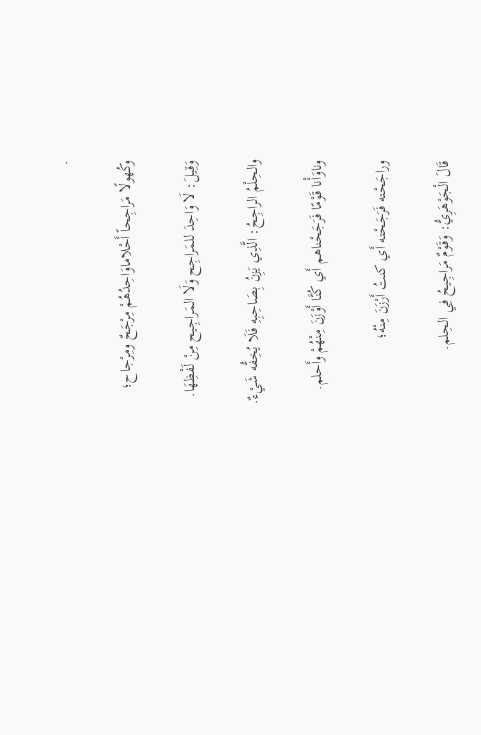.

وكُهولًا مَراجِحاً أَحْلاماوَاحِدُهُمْ مِرْجَحٌ ومِرْجاح؛

وَقِيلَ: لَا وَاحِدَ للمَراجِح وَلَا المَراجِيح مِنْ لَفْظِهَا.

والحِلْمُ الراجِحُ: الَّذِي يَزِنُ بِصَاحِبِهِ فَلَا يُخِفُّه شَيْءٌ.

وناوَأْنا قَوْمًا فَرَجَحْناهم أَي كُنَّا أَوْزَنَ مِنْهُمْ وأَحلم.

وراجَحْته فَرَجَحْته أَي كنتُ أَرْزَنَ مِنْهُ؛

قَالَ الْجَوْهَرِيُّ: وَقَوْمٌ مَراجِيحُ فِي الحِلم.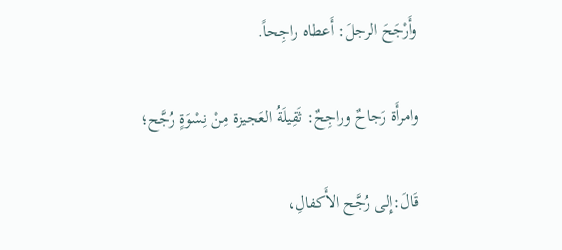وأَرْجَحَ الرجلَ: أَعطاه راجِحاً.

وامرأَة رَجاحٌ وراجِحٌ: ثَقِيلَةُ العَجيزة مِنْ نِسْوَةٍ رُجَّح؛

قَالَ:إِلى رُجَّح الأَكفالِ،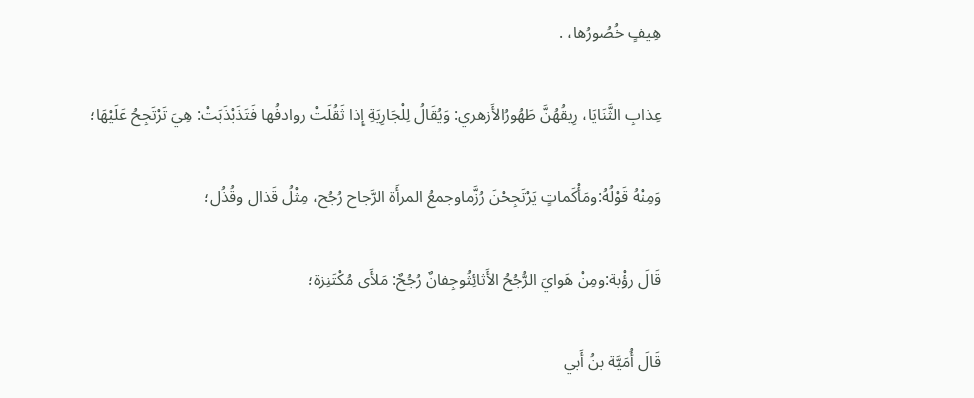هِيفٍ خُصُورُها، .

عِذابِ الثَّنَايَا، رِيقُهُنَّ طَهُورُالأَزهري: وَيُقَالُ لِلْجَارِيَةِ إِذا ثَقُلَتْ روادفُها فَتَذَبْذَبَتْ: هِيَ تَرْتَجِحُ عَلَيْهَا؛

وَمِنْهُ قَوْلُهُ:ومَأْكَماتٍ يَرْتَجِحْنَ رُزَّماوجمعُ المرأَة الرَّجاح رُجُح، مِثْلُ قَذال وقُذُل؛

قَالَ رؤْبة:ومِنْ هَوايَ الرُّجُحُ الأَثائِثُوجِفانٌ رُجُحٌ: مَلأَى مُكْتَنِزة؛

قَالَ أُمَيَّة بنُ أَبي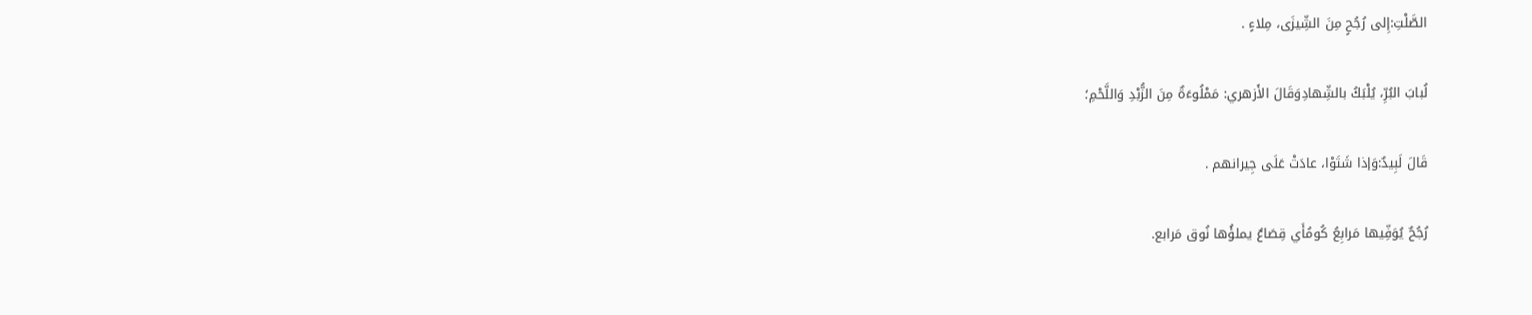الصَّلْتِ:إِلى رُجُحٍ مِنَ الشِّيزَى، مِلاءٍ .

لُبابَ البُرِّ، يُلْبَكُ بالشِّهادِوَقَالَ الأَزهري: مَمْلُوءَةٌ مِنَ الزُّبْدِ وَاللَّحْمِ؛

قَالَ لَبِيدٌ:وَإذا شَتَوْا، عادَتْ عَلَى جِيرانهم .

رُجُحٌ يُوَفِّيها مَرابِعُ كُومُأَي قِصَاعٌ يملؤُها نُوق مَرابع.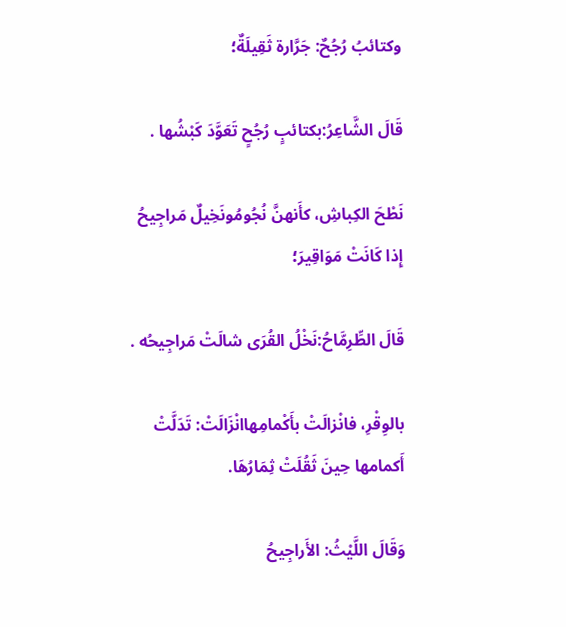وكتائبُ رُجُحٌ: جَرَّارة ثَقِيلَةٌ؛

قَالَ الشَّاعِرُ:بكتائبٍ رُجُحٍ تَعَوَّدَ كَبْشُها .

نَطْحَ الكِباشِ، كأَنهنَّ نُجُومُونَخِيلٌ مَراجِيحُ إِذا كَانَتْ مَوَاقِيرَ؛

قَالَ الطِّرِمَّاحُ:نَخْلُ القُرَى شالَتْ مَراجِيحُه .

بالوِقْرِ، فانْزالَتْ بأَكْمامِهاانْزَالَتْ: تَدَلَّتْ أَكمامها حِينَ ثَقُلَتْ ثِمَارُهَا.

وَقَالَ اللَّيْثُ: الأَراجِيحُ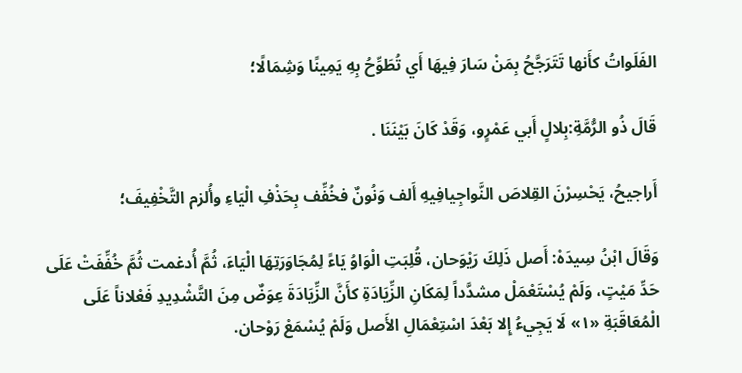الفَلَواتُ كأَنها تَتَرَجَّحُ بِمَنْ سَارَ فِيهَا أَي تُطَوِّحُ بِهِ يَمِينًا وَشِمَالًا؛

قَالَ ذُو الرُّمَّةِ:بِلالٍ أَبي عَمْرٍو، وَقَدْ كَانَ بَيْنَنَا .

أَراجيحُ، يَحْسِرْنَ القِلاصَ النَّواجِيافِيهِ أَلف وَنُونٌ فخُفِّف بِحَذْفِ الْيَاءِ وأُلزم التَّخْفِيفَ؛

وَقَالَ ابْنُ سِيدَهْ: أَصل ذَلِكَ رَيْوَحان، قُلِبَتِ الْوَاوُ يَاءً لِمُجَاوَرَتِهَا الْيَاءَ، ثُمَّ أُدغمت ثُمَّ خُفِّفَتْ عَلَى حَدِّ مَيْتٍ، وَلَمْ يُسْتَعْمَلْ مشدَّداً لِمَكَانِ الزِّيَادَةِ كأَنَّ الزِّيَادَةَ عِوَضٌ مِنَ التَّشْدِيدِ فَعْلاناً عَلَى الْمُعَاقَبَةِ «١» لَا يَجِيءُ إِلا بَعْدَ اسْتِعْمَالِ الأَصل وَلَمْ يُسْمَعْ رَوْحان.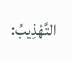التَّهْذِيبُ: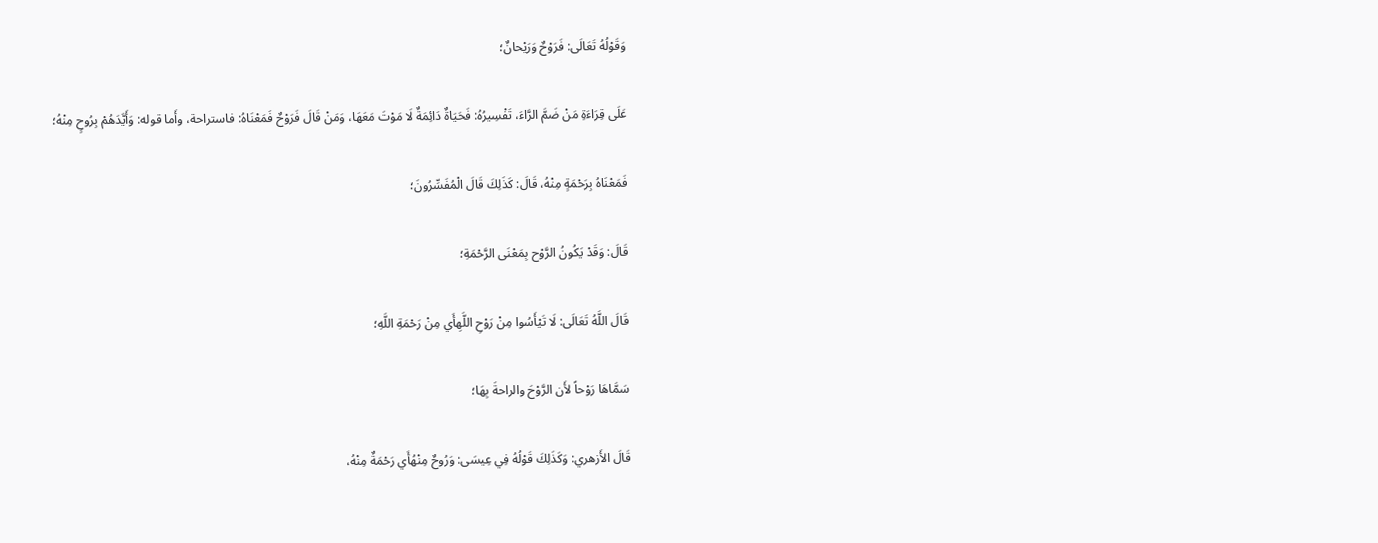وَقَوْلُهُ تَعَالَى: فَرَوْحٌ وَرَيْحانٌ؛

عَلَى قِرَاءَةِ مَنْ ضَمَّ الرَّاءَ، تَفْسِيرُهُ: فَحَيَاةٌ دَائِمَةٌ لَا مَوْتَ مَعَهَا، وَمَنْ قَالَ فَرَوْحٌ فَمَعْنَاهُ: فاستراحة، وأَما قوله: وَأَيَّدَهُمْ بِرُوحٍ مِنْهُ؛

فَمَعْنَاهُ بِرَحْمَةٍ مِنْهُ، قَالَ: كَذَلِكَ قَالَ الْمُفَسِّرُونَ؛

قَالَ: وَقَدْ يَكُونُ الرَّوْح بِمَعْنَى الرَّحْمَةِ؛

قَالَ اللَّهُ تَعَالَى: لَا تَيْأَسُوا مِنْ رَوْحِ اللَّهِأَي مِنْ رَحْمَةِ اللَّهِ؛

سَمَّاهَا رَوْحاً لأَن الرَّوْحَ والراحةَ بِهَا؛

قَالَ الأَزهري: وَكَذَلِكَ قَوْلُهُ فِي عِيسَى: وَرُوحٌ مِنْهُأَي رَحْمَةٌ مِنْهُ،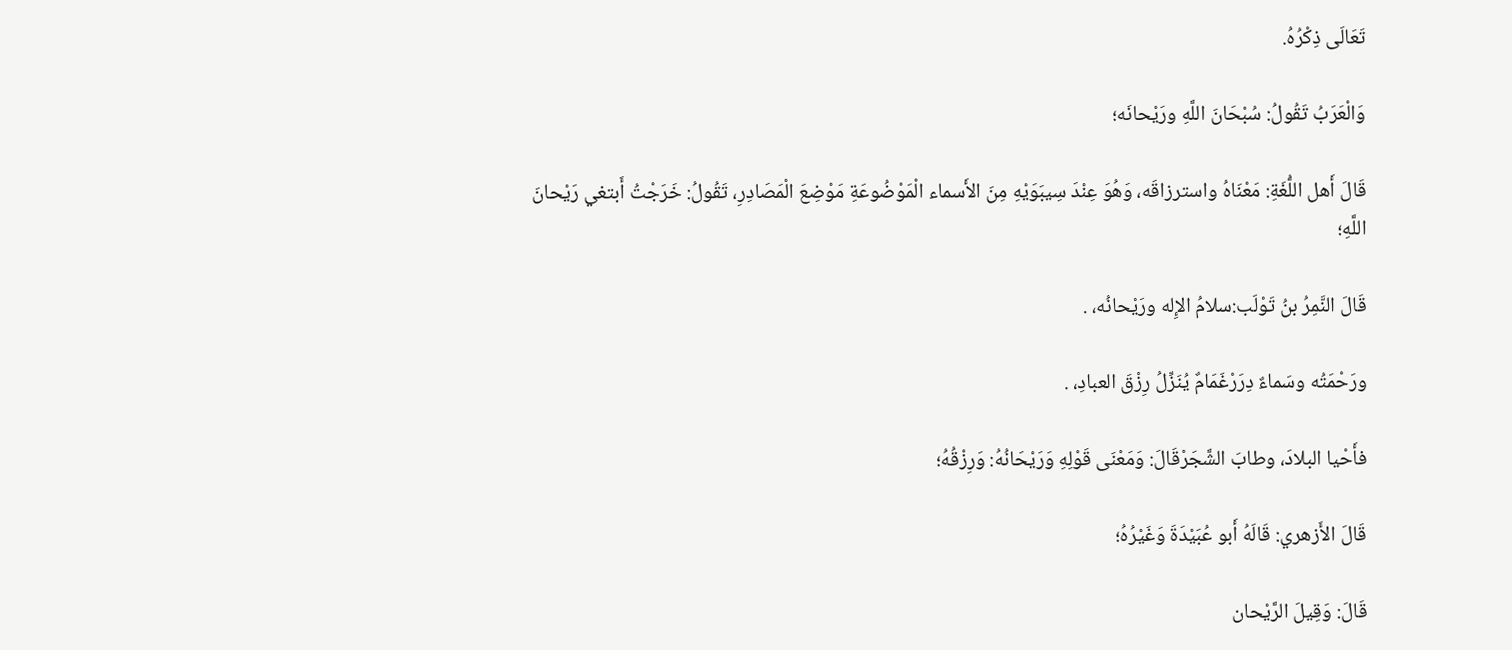تَعَالَى ذِكْرُهُ.

وَالْعَرَبُ تَقُولُ: سُبْحَانَ اللَّهِ ورَيْحانَه؛

قَالَ أَهل اللُّغَةِ: مَعْنَاهُ واسترزاقَه، وَهُوَ عِنْدَ سِيبَوَيْهِ مِنَ الأَسماء الْمَوْضُوعَةِ مَوْضِعَ الْمَصَادِرِ، تَقُولُ: خَرَجْتُ أَبتغي رَيْحانَ اللَّهِ؛

قَالَ النَّمِرُ بنُ تَوْلَب:سلامُ الإِله ورَيْحانُه، .

ورَحْمَتُه وسَماءٌ دِرَرْغَمَامٌ يُنَزِّلُ رِزْقَ العبادِ، .

فأَحْيا البلادَ، وطابَ الشَّجَرْقَالَ: وَمَعْنَى قَوْلِهِ وَرَيْحَانُهُ: وَرِزْقُهُ؛

قَالَ الأَزهري: قَالَهُ أَبو عُبَيْدَةَ وَغَيْرُهُ؛

قَالَ: وَقِيلَ الرَّيْحان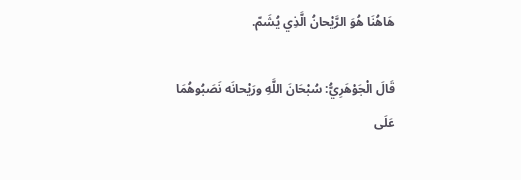هَاهُنَا هُوَ الرَّيْحانُ الَّذِي يُشَمّ.

قَالَ الْجَوْهَرِيُّ: سُبْحَانَ اللَّهِ ورَيْحانَه نَصَبُوهُمَا عَلَى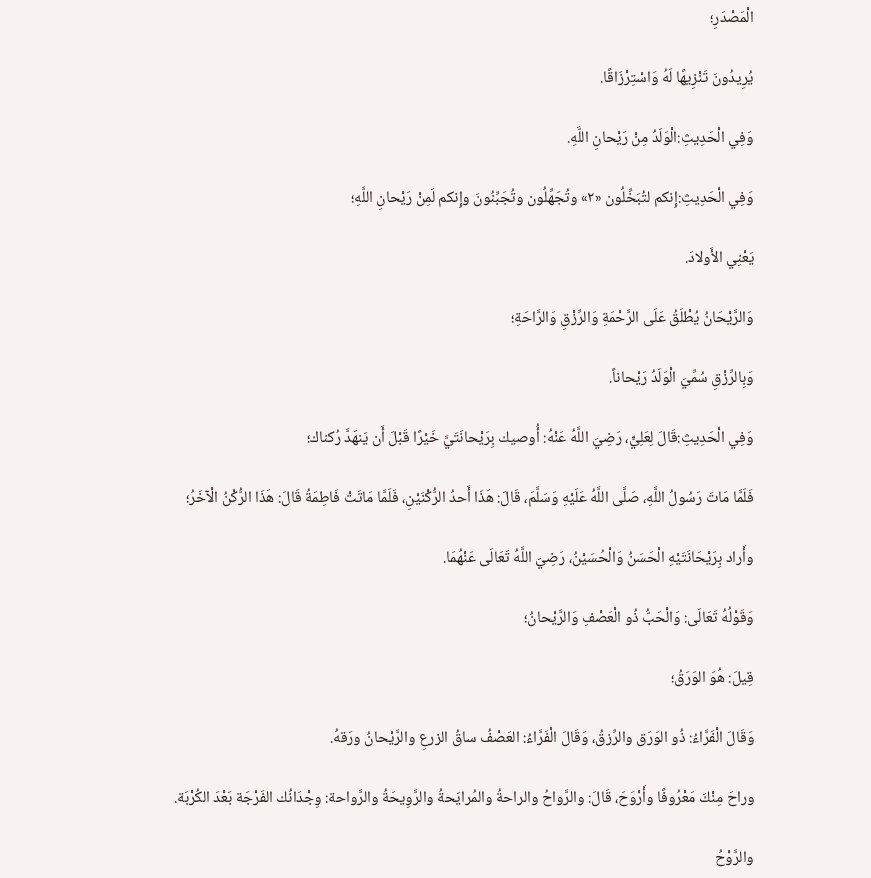الْمَصْدَرِ؛

يُرِيدُونَ تَنْزِيهًا لَهُ وَاسْتِرْزَاقًا.

وَفِي الْحَدِيثِ:الْوَلَدُ مِنْ رَيْحانِ اللَّهِ.

وَفِي الْحَدِيثِ:إِنكم لتُبَخِّلُون «٢» وتُجَهِّلُون وتُجَبِّنُونَ وإِنكم لَمِنْ رَيْحانِ اللَّهِ؛

يَعْنِي الأَولادَ.

وَالرَّيْحَانُ يُطْلَقُ عَلَى الرَّحْمَةِ وَالرِّزْقِ وَالرَّاحَةِ؛

وَبِالرِّزْقِ سُمِّيَ الْوَلَدُ رَيْحاناً.

وَفِي الْحَدِيثِ:قَالَ لِعَلِيٍّ، رَضِيَ اللَّهُ عَنْهُ: أُوصيك بِرَيْحانَتَيَّ خَيْرًا قَبْلَ أَن يَنهَدَّ رُكناك؛

فَلَمَّا مَاتَ رَسُولُ اللَّهِ، صَلَّى اللَّهُ عَلَيْهِ وَسَلَّمَ، قَالَ: هَذَا أَحدُ الرُّكْنَيْنِ، فَلَمَّا مَاتَتْ فَاطِمَةُ قَالَ: هَذَا الرُّكْنُ الْآخَرُ؛

وأَراد بِرَيْحَانَتَيْهِ الْحَسَنُ وَالْحُسَيْنُ، رَضِيَ اللَّهُ تَعَالَى عَنْهُمَا.

وَقَوْلُهُ تَعَالَى: وَالْحَبُّ ذُو الْعَصْفِ وَالرَّيْحانُ؛

قِيلَ: هُوَ الوَرَقُ؛

وَقَالَ الْفَرَّاءُ: ذُو الوَرَق والرِّزقُ، وَقَالَ الْفَرَّاءُ: العَصْفُ ساقُ الزرعِ والرَّيْحانُ ورَقهُ.

وراحَ مِنْكَ مَعْرُوفًا وأَرْوَحَ، قَالَ: والرَّواحُ والراحةُ والمُرايَحةُ والرَّوِيحَةُ والرَّواحة: وِجْدَانُك الفَرْجَة بَعْدَ الكُرْبَة.

والرَّوْحُ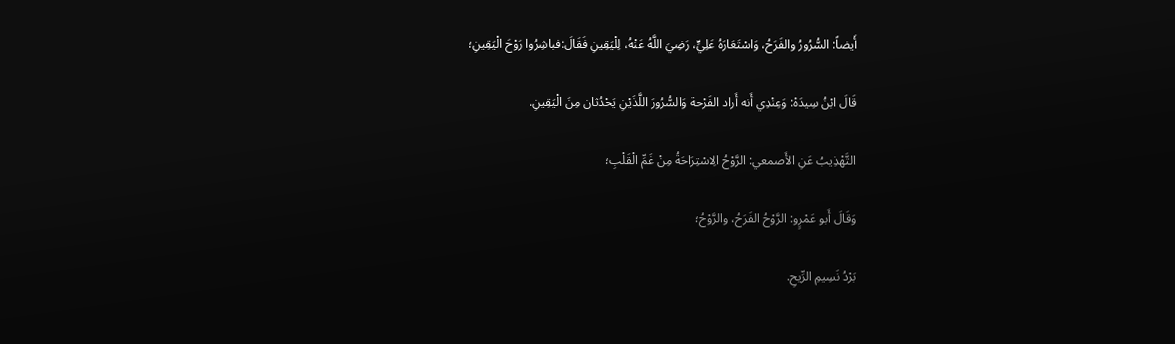أَيضاً: السُّرُورُ والفَرَحُ، وَاسْتَعَارَهُ عَلِيٍّ، رَضِيَ اللَّهُ عَنْهُ، لِلْيَقِينِ فَقَالَ:فباشِرُوا رَوْحَ الْيَقِينِ؛

قَالَ ابْنُ سِيدَهْ: وَعِنْدِي أَنه أَراد الفَرْحة وَالسُّرُورَ اللَّذَيْنِ يَحْدُثان مِنَ الْيَقِينِ.

التَّهْذِيبُ عَنِ الأَصمعي: الرَّوْحُ الِاسْتِرَاحَةُ مِنْ غَمِّ الْقَلْبِ؛

وَقَالَ أَبو عَمْرٍو: الرَّوْحُ الفَرَحُ، والرَّوْحُ؛

بَرْدُ نَسِيمِ الرِّيحِ.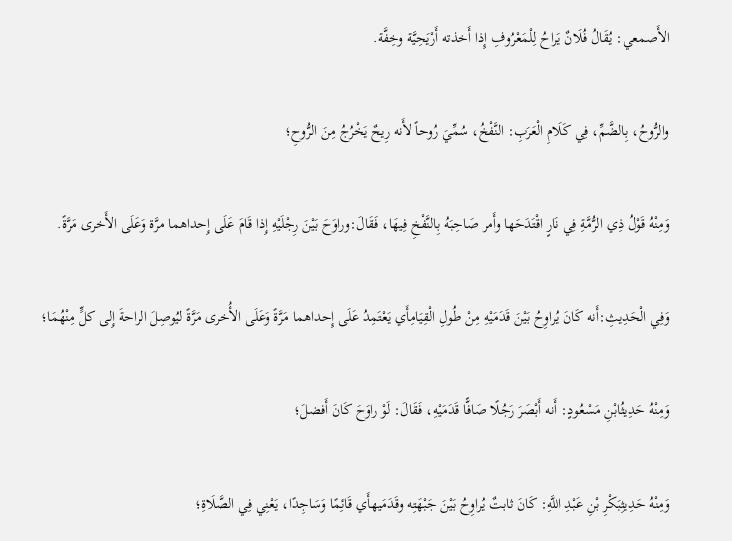الأَصمعي: يُقَالُ فُلَانٌ يَراحُ لِلْمَعْرُوفِ إِذا أَخذته أَرْيَحِيَّة وخِفَّة.

والرُّوحُ، بِالضَّمِّ، فِي كَلَامِ الْعَرَبِ: النَّفْخُ، سُمِّيَ رُوحاً لأَنه رِيحٌ يَخْرُجُ مِنَ الرُّوحِ؛

وَمِنْهُ قَوْلُ ذِي الرُّمَّةِ فِي نَارٍ اقْتَدَحَها وأَمر صَاحِبَهُ بِالنَّفْخِ فِيهَا، فَقَالَ:وراوَحَ بَيْنَ رِجْلَيْهِ إِذا قَامَ عَلَى إِحداهما مرَّة وَعَلَى الأَخرى مَرَّةً.

وَفِي الْحَدِيثِ:أَنه كَانَ يُراوِحُ بَيْنَ قَدَمَيْهِ مِنْ طُولِ الْقِيَامِأَي يَعْتَمِدُ عَلَى إِحداهما مَرَّةً وَعَلَى الأُخرى مَرَّةً ليُوصِلَ الراحةَ إِلى كلٍّ مِنْهُمَا؛

وَمِنْهُ حَدِيثُابْنِ مَسْعُودٍ: أَنه أَبْصَرَ رَجُلًا صَافًّا قَدَمَيْهِ، فَقَالَ: لَوْ راوَحَ كَانَ أَفضلَ؛

وَمِنْهُ حَدِيثِبَكْرِ بْنِ عَبْدِ اللَّهِ: كَانَ ثابتٌ يُراوِحُ بَيْنَ جَبْهَتِه وقَدَمَيهأَي قَائِمًا وَسَاجِدًا، يَعْنِي فِي الصَّلَاةِ؛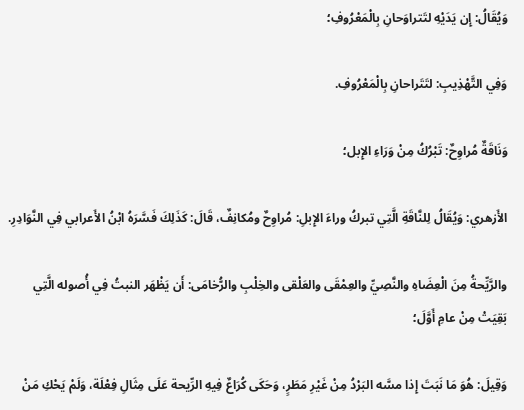وَيُقَالُ: إِن يَدَيْهِ لتَتراوَحانِ بِالْمَعْرُوفِ؛

وَفِي التَّهْذِيبِ: لتَتَراحانِ بِالْمَعْرُوفِ.

وَنَاقَةٌ مُراوِحٌ: تَبْرُكُ مِنْ وَرَاءِ الإِبل؛

الأَزهري: وَيُقَالُ لِلنَّاقَةِ الَّتِي تبركُ وراءَ الإِبلِ: مُراوِحٌ ومُكانِفٌ، قَالَ: كَذَلِكَ فَسَّرَهُ ابْنُ الأَعرابي فِي النَّوَادِرِ.

والرَّيِّحةُ مِنَ الْعِضَاهِ والنَّصِيِّ والعِمْقَى والعَلْقى والخِلْبِ والرُّخامَى: أَن يَظْهَر النبتُ فِي أُصوله الَّتِي بَقِيَتْ مِنْ عامِ أَوَّلَ؛

وَقِيلَ: هُوَ مَا نَبَتَ إِذا مسَّه البَرْدُ مِنْ غَيْرِ مَطَرٍ، وَحَكَى كُرَاعٌ فِيهِ الرِّيحة عَلَى مِثَالِ فِعْلَة، وَلَمْ يَحْكِ مَنْ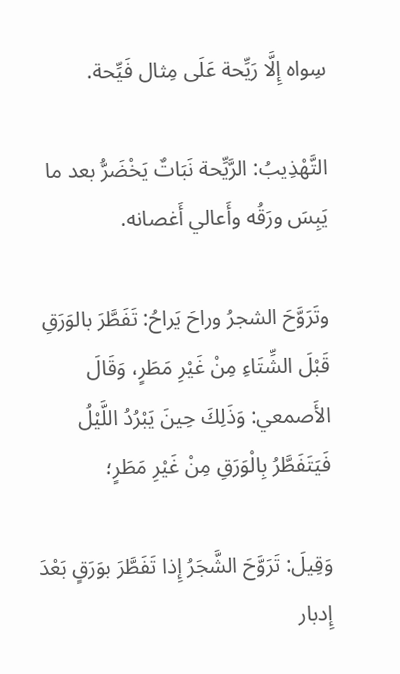سِواه إِلَّا رَيِّحة عَلَى مِثال فَيِّحة.

التَّهْذِيبُ: الرَّيِّحة نَبَاتٌ يَخْضَرُّ بعد ما يَبِسَ ورَقُه وأَعالي أَغصانه.

وتَرَوَّحَ الشجرُ وراحَ يَراحُ: تَفَطَّرَ بالوَرَقِ قَبْلَ الشِّتَاءِ مِنْ غَيْرِ مَطَرٍ، وَقَالَ الأَصمعي: وَذَلِكَ حِينَ يَبْرُدُ اللَّيْلُ فَيَتَفَطَّرُ بِالْوَرَقِ مِنْ غَيْرِ مَطَرٍ؛

وَقِيلَ: تَرَوَّحَ الشَّجَرُ إِذا تَفَطَّرَ بوَرَقٍ بَعْدَ إِدبار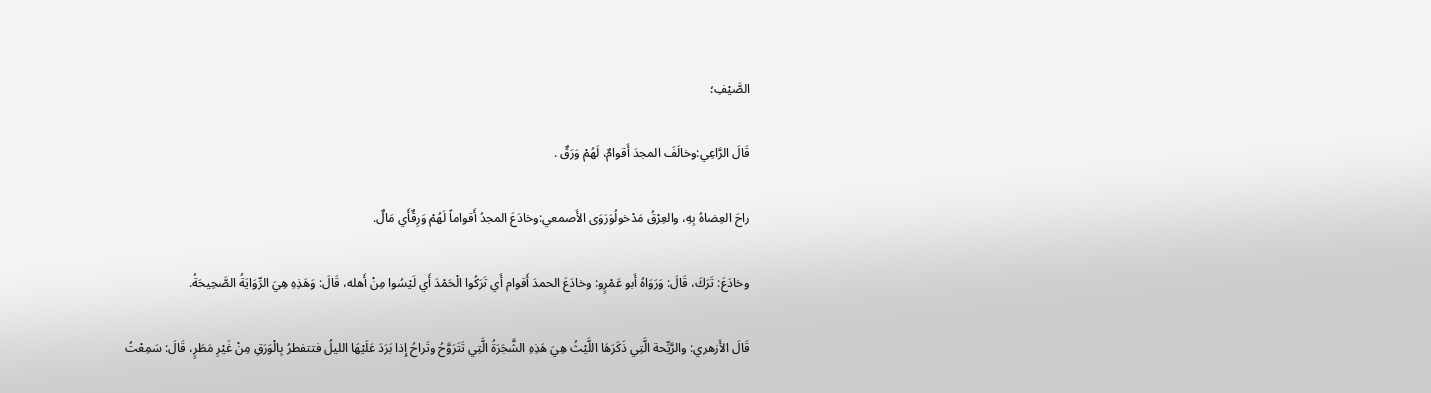الصَّيْفِ؛

قَالَ الرَّاعِي:وخالَفَ المجدَ أَقوامٌ، لَهُمْ وَرَقٌ .

راحَ العِضاهُ بِهِ، والعِرْقُ مَدْخولُوَرَوَى الأَصمعي:وخادَعَ المجدُ أَقواماً لَهُمْ وَرِقٌأَي مَالٌ.

وخادَعَ: تَرَكَ، قَالَ: وَرَوَاهُ أَبو عَمْرٍو: وخادَعَ الحمدَ أَقوام أَي تَرَكُوا الْحَمْدَ أَي لَيْسُوا مِنْ أَهله، قَالَ: وَهَذِهِ هِيَ الرِّوَايَةُ الصَّحِيحَةُ.

قَالَ الأَزهري: والرَّيِّحة الَّتِي ذَكَرَهَا اللَّيْثُ هِيَ هَذِهِ الشَّجَرَةُ الَّتِي تَتَرَوَّحُ وتَراحُ إِذا بَرَدَ عَلَيْهَا الليلُ فتتفطرُ بِالْوَرَقِ مِنْ غَيْرِ مَطَرٍ، قَالَ: سَمِعْتُ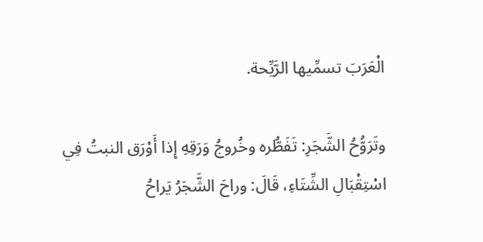الْعَرَبَ تسمِّيها الرَّيِّحة.

وتَرَوُّحُ الشَّجَرِ: تَفَطُّره وخُروجُ وَرَقِهِ إِذا أَوْرَق النبتُ فِي اسْتِقْبَالِ الشِّتَاءِ، قَالَ: وراحَ الشَّجَرُ يَراحُ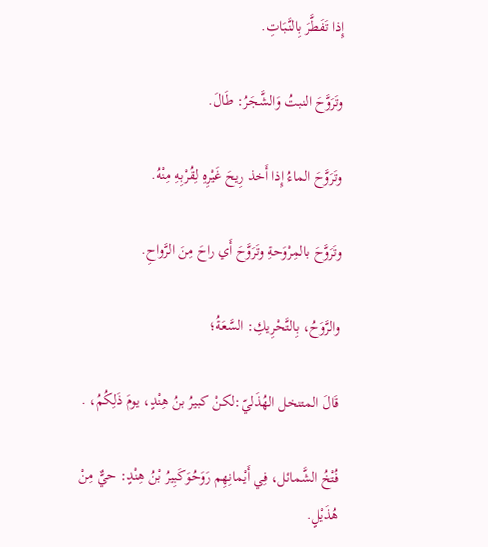إِذا تَفَطَّرَ بِالنَّبَاتِ.

وتَرَوَّحَ النبتُ وَالشَّجَرُ: طَالَ.

وتَرَوَّحَ الماءُ إِذا أَخذ رِيحَ غَيْرِهِ لِقُرْبِهِ مِنْهُ.

وتَرَوَّحَ بالمِرْوَحةِ وتَرَوَّحَ أَي راحَ مِنَ الرَّواحِ.

والرَّوَحُ، بِالتَّحْرِيكِ: السَّعَةُ؛

قَالَ المتنخل الهُذَليّ:لكنْ كبيرُ بنُ هِنْدٍ، يومَ ذَلِكُمُ، .

فُتْخُ الشَّمائل، فِي أَيْمانِهِم رَوَحُوَكَبِيرُ بْنُ هِنْدٍ: حيٌّ مِنْ هُذَيْلٍ.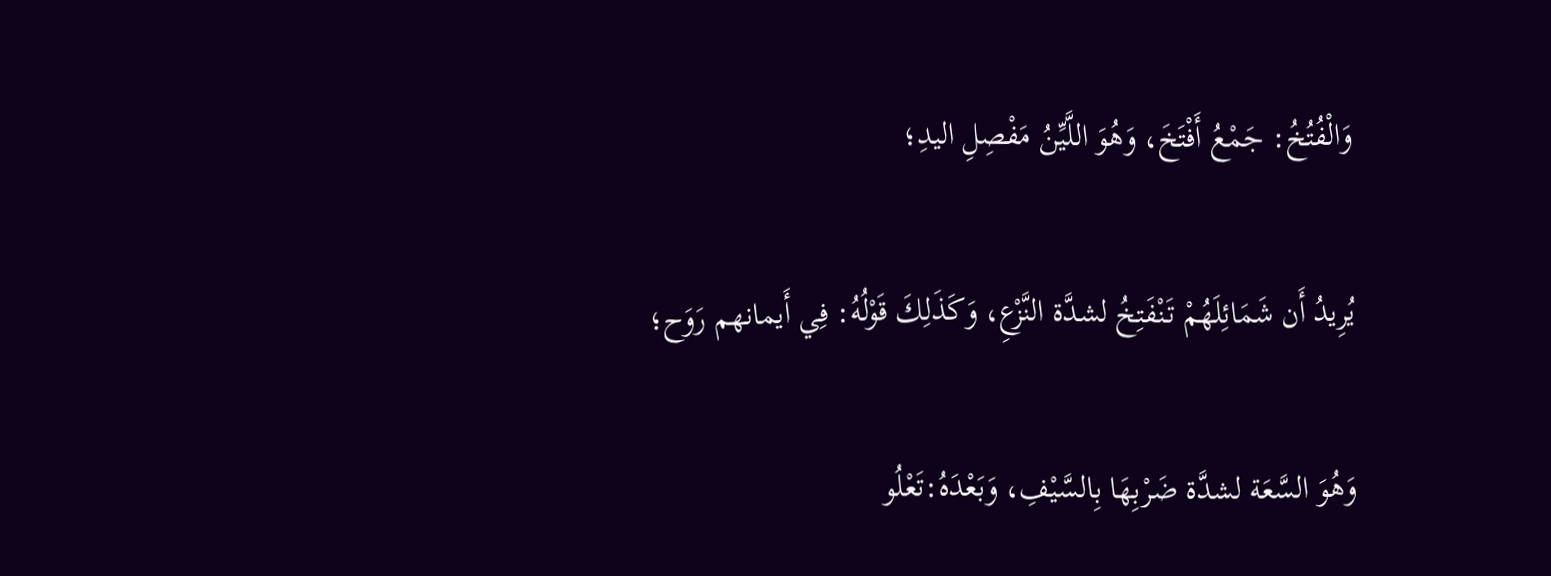وَالْفُتُخُ: جَمْعُ أَفْتَخَ، وَهُوَ اللَّيِّنُ مَفْصِلِ اليدِ؛

يُرِيدُ أَن شَمَائِلَهُمْ تَنْفَتِخُ لشدَّة النَّزْعِ، وَكَذَلِكَ قَوْلُهُ: فِي أَيمانهم رَوَح؛

وَهُوَ السَّعَة لشدَّة ضَرْبِهَا بِالسَّيْفِ، وَبَعْدَهُ:تَعْلُو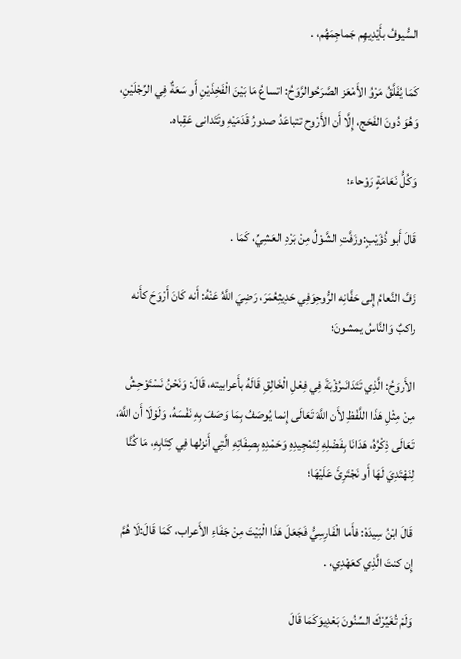السُّيوفُ بأَيْدِيهِم جَماجِمَهُم، .

كَمَا يُفَلَّقُ مَرْوُ الأَمْعَز الصَّرَحُوالرَّوَحُ: اتساعُ مَا بَيْنَ الْفَخِذَيْنِ أَو سَعَةٌ فِي الرِّجْلَيْنِ، وَهُوَ دُونَ الفَحَج، إِلَّا أَن الأَرْوح تتباعَدُ صدورُ قَدَمَيْهِ وتَتَدانى عَقِباه.

وَكُلُّ نَعَامَةٍ رَوْحاء؛

قَالَ أَبو ذُؤَيْبٍ:وزَفَّتِ الشَّوْلُ مِنْ بَرْدِ العَشِيِّ، كَمَا .

زَفَّ النَّعامُ إِلى حَفَّانِه الرُّوحِوَفِي حَدِيثِعُمَرَ، رَضِيَ اللَّهُ عَنْهُ: أَنه كَانَ أَرْوَحَ كأَنه راكبٌ وَالنَّاسُ يمشونَ؛

الأَروَحُ: الَّذِي تَتَدَانَىرُؤْبَةَ فِي فِعْلِ الْخَالِقِ قَالَهُ بأَعرابيته، قَالَ: وَنَحْنُ نَسْتَوْحِشُ مِنْ مِثْلِ هَذَا اللَّفْظِ لأَن اللَّهَ تَعَالَى إِنما يُوصَفُ بِمَا وَصَفَ بِهِ نَفْسَهُ، وَلَوْلَا أَن اللَّهَ، تَعَالَى ذِكْرُهُ، هَدَانَا بِفَضْلِهِ لِتَمْجِيدِهِ وَحَمْدِهِ بِصِفَاتِهِ الَّتِي أَنزلها فِي كِتَابِهِ، مَا كُنَّا لِنَهْتَدِيَ لَهَا أَو نَجْتَرِئَ عَلَيْهَا؛

قَالَ ابْنُ سِيدَهْ: فأَما الْفَارِسِيُّ فَجَعَلَ هَذَا الْبَيْتَ مِنْ جَفَاءِ الأَعراب، كَمَا قَالَ:لَا هُمَّ إِن كنتَ الَّذِي كعَهْدِي، .

وَلَمْ تُغَيِّرْكَ السِّنُونَ بَعْدِيوَكَمَا قَالَ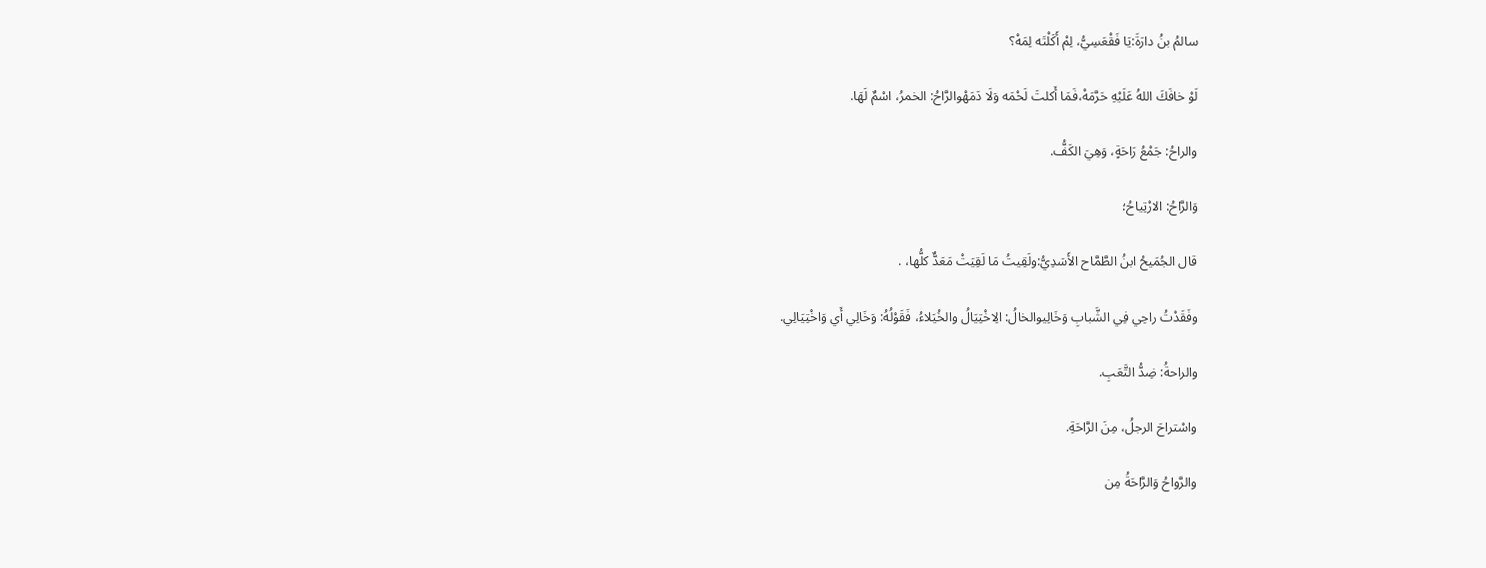سالمُ بنُ دارَةَ:يَا فَقْعَسِيُّ، لِمْ أَكَلْتَه لِمَهْ؟

لَوْ خافَكَ اللهُ عَلَيْهِ حَرَّمَهْ،فَمَا أَكلتَ لَحْمَه وَلَا دَمَهْوالرَّاحُ: الخمرُ، اسْمٌ لَهَا.

والراحُ: جَمْعُ رَاحَةٍ، وَهِيَ الكَفُّ.

وَالرَّاحُ: الارْتِياحُ؛

قال الجُمَيحُ ابنُ الطَّمَّاح الأَسَدِيُّ:ولَقِيتُ مَا لَقِيَتْ مَعَدٌّ كلُّها، .

وفَقَدْتُ راحِي فِي الشَّبابِ وَخَالِيوالخالُ: الِاخْتِيَالُ والخُيَلاءُ، فَقَوْلُهُ: وَخَالِي أَي وَاخْتِيَالِي.

والراحةُ: ضِدُّ التَّعَبِ.

واسْتراحَ الرجلُ، مِنَ الرَّاحَةِ.

والرَّواحُ وَالرَّاحَةُ مِن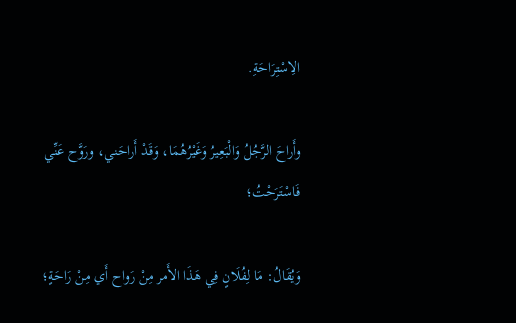الِاسْتِرَاحَةِ.

وأَراحَ الرَّجُلُ وَالْبَعِيرُ وَغَيْرُهُمَا، وَقَدْ أَراحَني، ورَوَّح عَنِّي فَاسْتَرَحْتُ؛

وَيُقَالُ: مَا لِفُلَانٍ فِي هَذَا الأَمر مِنْ رَواح أَي مِنْ رَاحَةٍ؛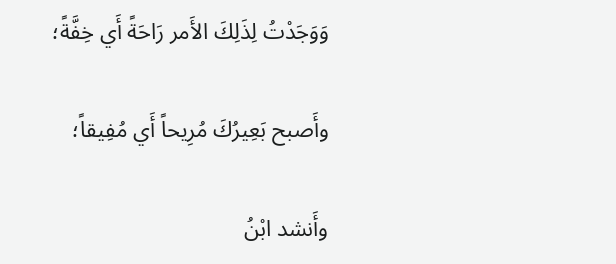وَوَجَدْتُ لِذَلِكَ الأَمر رَاحَةً أَي خِفَّةً؛

وأَصبح بَعِيرُكَ مُرِيحاً أَي مُفِيقاً؛

وأَنشد ابْنُ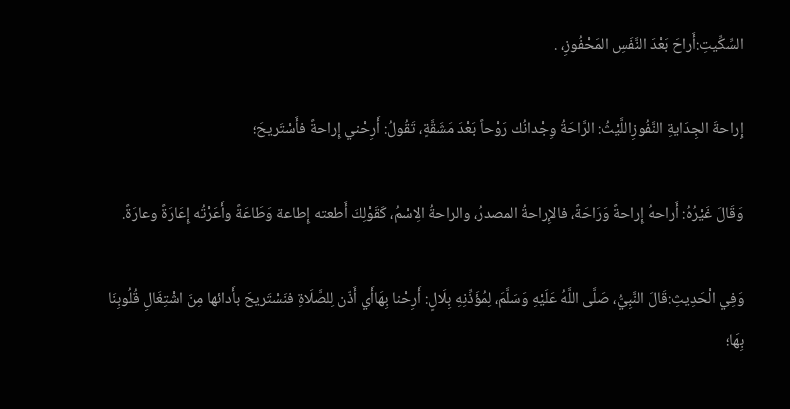السِّكِّيتِ:أَراحَ بَعْدَ النَّفَسِ المَحْفُوزِ، .

إِراحةَ الجِدَايةِ النَّفُوزِاللَّيْثُ: الرَّاحَةُ وِجْدانُك رَوْحاً بَعْدَ مَشَقَّةٍ، تَقُولُ: أَرِحْني إِراحةً فأَسْتَريحَ؛

وَقَالَ غَيْرُهُ: أَراحهُ إِراحةً وَرَاحَةً، فالإِراحةُ المصدرُ، والراحةُ الِاسْمُ، كَقَوْلِكَ أَطعته إِطاعة وَطَاعَةً وأَعَرْتُه إِعَارَةً وعارَةً.

وَفِي الْحَدِيثِ:قَالَ النَّبِيُّ، صَلَّى اللَّهُ عَلَيْهِ وَسَلَّمَ، لِمُؤَذِّنِهِ بِلَالٍ: أَرِحْنا بِهَاأَي أَذّن لِلصَّلَاةِ فنَسْتَريحَ بأَدائها مِنَ اشْتِغَالِ قُلُوبِنَا بِهَا؛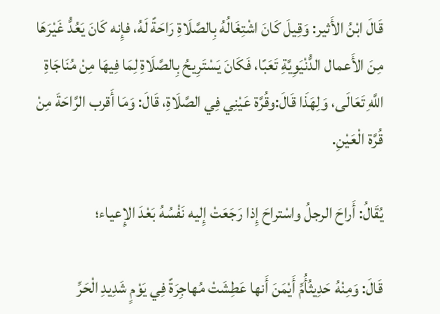قَالَ ابْنُ الأَثير: وَقِيلَ كَانَ اشْتِغَالُهُ بِالصَّلَاةِ رَاحَةً لَهُ، فإِنه كَانَ يَعُدُّ غَيْرَهَا مِنَ الأَعمال الدُّنْيَوِيَّةِ تَعَبًا، فَكَانَ يَسْتَرِيحُ بِالصَّلَاةِ لِمَا فِيهَا مِنْ مُنَاجَاةِ اللَّهِ تَعَالَى، وَلِهَذَا قَالَ:وقُرَّة عَيْنِي فِي الصَّلَاةِ، قَالَ: وَمَا أَقرب الرَّاحَةَ مِنْ قُرَّة الْعَيْنِ.

يُقَالُ: أَراحَ الرجلُ واسْتراحَ إِذا رَجَعَتْ إِليه نَفْسُهُ بَعْدَ الإِعياء؛

قَالَ: وَمِنْهُ حَدِيثُأُمِّ أَيْمَنَ أَنها عَطِشَتْ مُهاجِرَةً فِي يَوْمٍ شَدِيدِ الْحَرِّ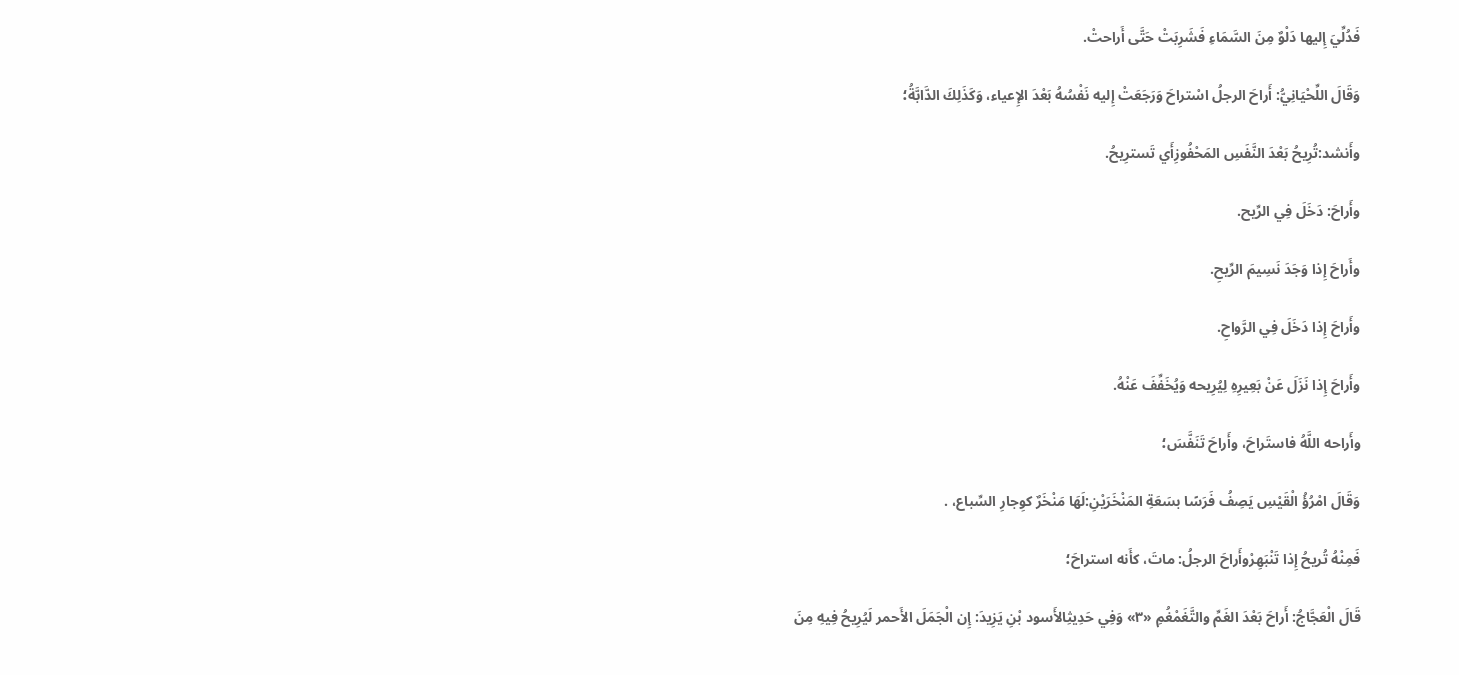فَدُلِّيَ إِليها دَلْوٌ مِنَ السَّمَاءِ فَشَرِبَتْ حَتَّى أَراحتْ.

وَقَالَ اللِّحْيَانِيُّ: أَراحَ الرجلُ اسْتراحَ وَرَجَعَتْ إِليه نَفْسُهُ بَعْدَ الإِعياء، وَكَذَلِكَ الدَّابَّةُ؛

وأَنشد:تُرِيحُ بَعْدَ النَّفَسِ المَحْفُوزِأَي تَسترِيحُ.

وأَراحَ: دَخَلَ فِي الرِّيح.

وأَراحَ إِذا وَجَدَ نَسِيمَ الرِّيحِ.

وأَراحَ إِذا دَخَلَ فِي الرَّواحِ.

وأَراحَ إِذا نَزَلَ عَنْ بَعِيرِهِ لِيُرِيحه وَيُخَفِّفَ عَنْهُ.

وأَراحه اللَّهُ فاستَراحَ، وأَراحَ تَنَفَّسَ؛

وَقَالَ امْرُؤُ الْقَيْسِ يَصِفُ فَرَسًا بسَعَةِ المَنْخَرَيْنِ:لَهَا مَنْخَرٌ كوِجارِ السِّباع، .

فَمِنْهُ تُريحُ إِذا تَنْبَهِرْوأَراحَ الرجلُ: ماتَ، كأَنه استراحَ؛

قَالَ الْعَجَّاجُ: أَراحَ بَعْدَ الغَمِّ والتَّغَمْغُمِ «٣» وَفِي حَدِيثِالأَسود بْنِ يَزِيدَ: إِن الْجَمَلَ الأَحمر لَيُرِيحُ فِيهِ مِنَ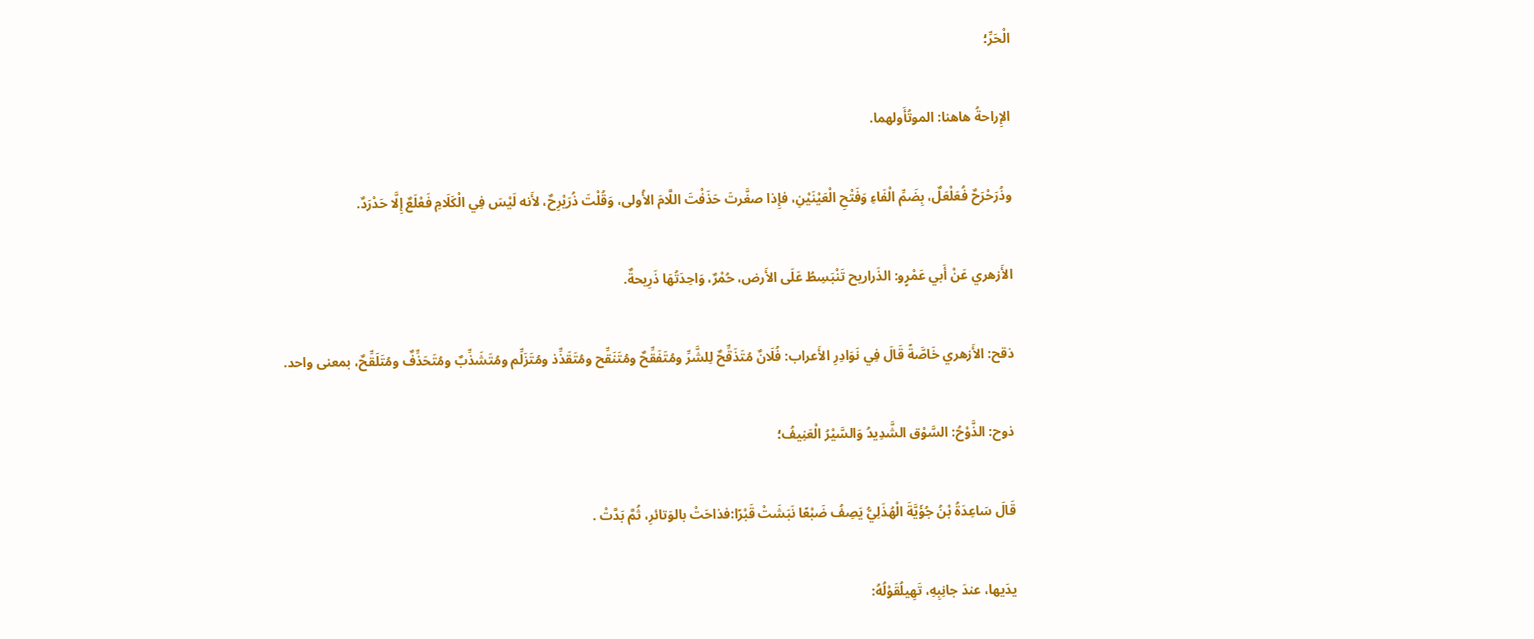الْحَرِّ؛

الإِراحةُ هاهنا: الموتُأَولهما.

وذُرَحْرَحٌ فُعَلْعَلٌ، بِضَمِّ الْفَاءِ وَفَتْحِ الْعَيْنَيْنِ، فإِذا صغَّرتَ حَذَفْتَ اللَّامَ الأُولى، وَقُلْتَ ذُرَيْرِحٌ، لأَنه لَيْسَ فِي الْكَلَامِ فَعْلَعٌ إِلَّا حَدْرَدٌ.

الأَزهري عَنْ أَبي عَمْرٍو: الذَراريح تَنْبَسِطُ عَلَى الأَرض، حُمْرٌ، وَاحِدَتُهَا ذَرِيحةٌ.

ذقح: الأَزهري خَاصَّةً قَالَ فِي نَوَادِرِ الأَعراب: فُلَانٌ مُتَذَقِّحٌ لِلشَّرِّ ومُتَفَقِّحٌ ومُتَنَقِّح ومُتَقَذِّذ ومُتَزَلِّم ومُتَشَذِّبٌ ومُتَحَذِّفٌ ومُتَلَقِّحٌ، بمعنى واحد.

ذوح: الذَّوْحُ: السَّوْق الشَّدِيدُ وَالسَّيْرُ الْعَنِيفُ؛

قَالَ سَاعِدَةُ بْنُ جُؤَيَّةَ الْهُذَلِيُّ يَصِفُ ضَبْعًا نَبَشَتْ قَبْرًا:فذاحَتْ بالوَتائرِ، ثُمَّ بَدَّتْ .

يدَيها، عندَ جانِبِهِ، تَهِيلُقَوْلُهُ: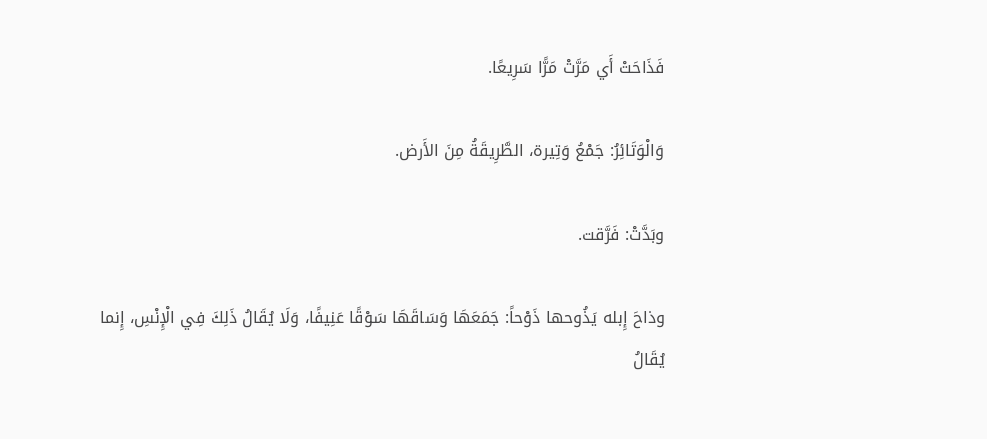فَذَاحَتْ أَي مَرَّتْ مَرًّا سَرِيعًا.

وَالْوَتَائِرُ: جَمْعُ وَتِيرة، الطَّرِيقَةُ مِنَ الأَرض.

وبَدَّتْ: فَرَّقت.

وذاحَ إِبله يَذُوحها ذَوْحاً: جَمَعَهَا وَسَاقَهَا سَوْقًا عَنِيفًا، وَلَا يُقَالُ ذَلِكَ فِي الْإِنْسِ، إِنما يُقَالُ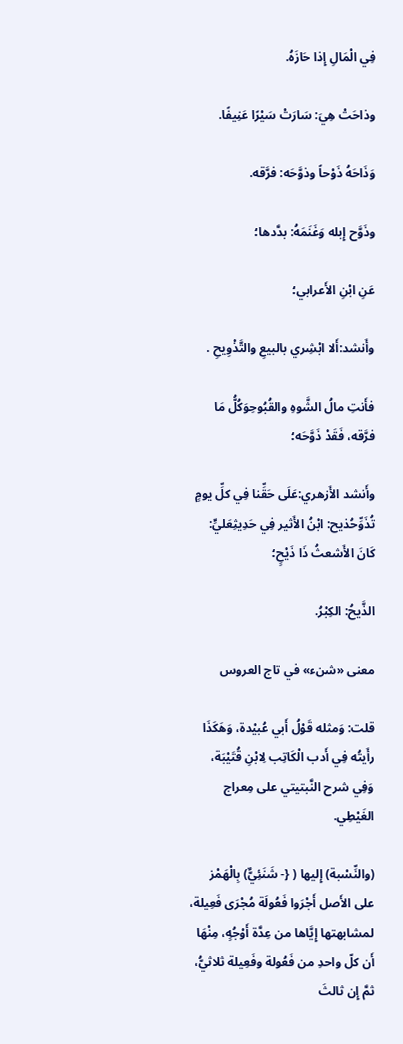فِي الْمَالِ إِذا حَازَهُ.

وذاحَتْ هِيَ: سَارَتْ سَيْرًا عَنِيفًا.

وَذَاحَهُ ذَوْحاً وذوَّحَه: فرَّقه.

وذَوَّح إِبله وَغَنَمَهُ: بدَّدها؛

عَنِ ابْنِ الأَعرابي؛

وأَنشد:أَلا ابْشِري بالبيعِ والتَّذْوِيحِ .

فأَنتِ مالُ الشَّوهِ والقُبُوحِوَكُلُّ مَا فرَّقه، فَقَدْ ذَوَّحَه؛

وأَنشد الأَزهري:عَلَى حَقِّنا فِي كلِّ يومٍ تُذَوِّحُذيح: ابْنُ الأَثير فِي حَدِيثِعَليٍّ: كَانَ الأَشعثُ ذَا ذَيْحٍ؛

الذَّيحُ: الكِبْرُ.

معنى «شنء» في تاج العروس

قلت: وَمثله قَوْلُ أَبي عُبيْدة، وَهَكَذَا رأَيتُه فِي أَدب الْكَاتِب لِابْنِ قُتَيْبَة، وَفِي شرح النَّبتيتي على مِعراج الغَيْطِي.

(والنِّسْبة) إِليها ( {- شَنَئِيٌّ) بِالْهَمْز على الأَصل أَجْرَوا فَعُولَة مُجْرَى فَعِيلة، لمشابهتها إِيَّاها من عِدَّة أَوْجُهٍ، مِنْهَا أَن كلّ واحدِ من فَعُولة وفَعِيلة ثلاثيُّ، ثمَّ إِن ثالثَ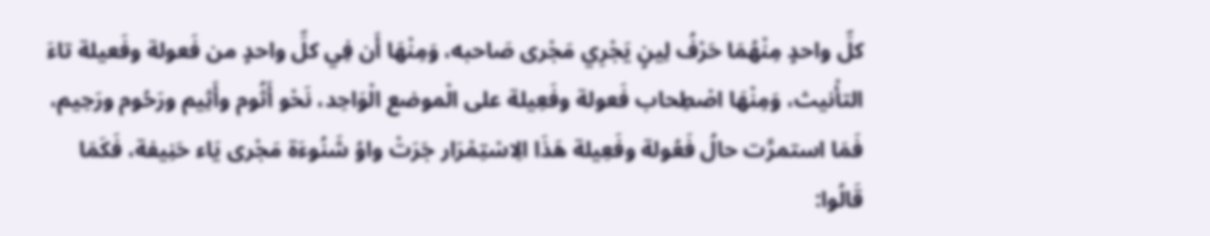كلِّ واحدٍ مِنْهُمَا حَرْفُ لِينٍ يَجْرِي مَجْرى صَاحبه، وَمِنْهَا أَن فِي كلِّ واحدٍ من فَعولة وفَعيلة تاءَ التأْنيث، وَمِنْهَا اصْطِحاب فَعولة وفَعِيلة على الْموضع الْوَاحِد، نَحْو أَثُوم وأَثِيم ورَحُوم ورَحِيم، فَمَا استمرَّت حالُ فَعُولة وفَعِيلة هَذَا الِاسْتِمْرَار جَرَتْ واوُ شَنُوءَة مَجْرى يَاء حَنِيفة، فَكَمَا قَالُوا: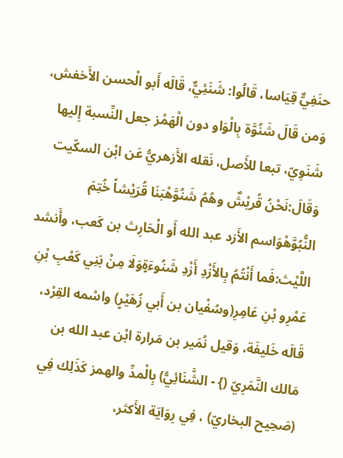حنَفِيٌّ قِيَاسا، قَالُوا: شَنَئِيٌّ، قَالَه أَبو الْحسن الأَخفش، وَمن قَالَ شَنُوَّة بِالْوَاو دون الْهَمْز جعل النِّسبة إِليها شَنَوِيّ، تبعا للأَصل، نَقله الأَزهريُّ عَن ابْن السكّيت وَقَالَ:نَحْنُ قُريْشٌ وهُمُ شَنُوَّهْبَنَا قُرَيْشاً خُتِمَ النُّبُوَّهْوَاسم الأَزد عبد الله أَو الْحَارِث بن كَعب، وأَنشد اللَّيْث:فَما أَنْتُمُ بِالأَزْدِ أَزْدِ شَنُوءَةٍوَلَا مِنْ بَنِي كَعْبِ بْنِ عَمْرِو بْنِ عَامِرِ(وسُفْيان بن أَبي زُهَيْرٍ) واسْمه القِرْد، قَالَه خَليفَة، وَقيل نُمَير بن مَرارة ابْن عبد الله بن مَالك النَّمَرِيّ (} - الشَّنَائِيُّ) بِالْمدِّ والهمز كَذَلِك فِي (صَحِيح البخاريّ) ، فِي رِوَايَة الأَكثر،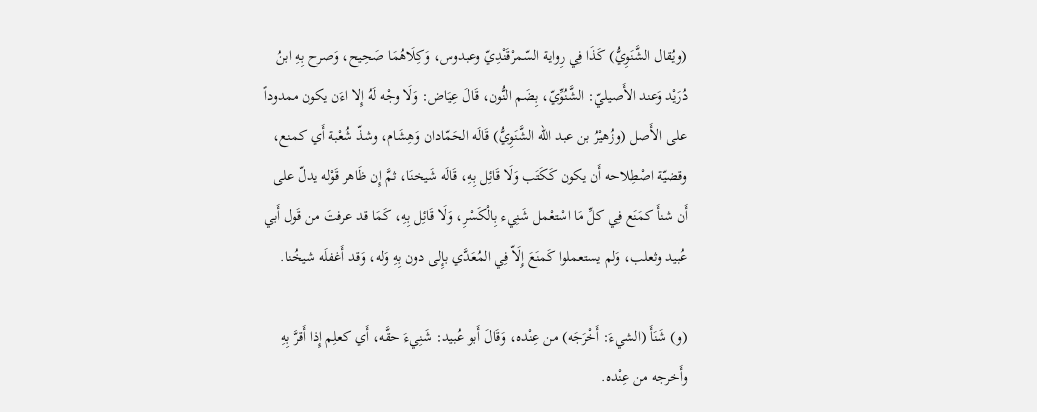(ويُقال الشَّنَوِيُّ) كَذَا فِي رِواية السّمرْقَنْدِيّ وعبدوس، وَكِلَاهُمَا صَحِيح، وَصرح بِهِ ابنُ دُرَيْد وَعند الأَصيليّ: الشَّنُوِّيّ، بِضَم النُّون، قَالَ عِيَاض: وَلَا وجْه لَهُ إِلا اءَن يكون ممدوداً على الأَصل (وزُهيْرُ بن عبد الله الشَّنَوِيُّ) قَالَه الحَمّادان وَهِشَام، وشذّ شُعْبة أَي كمنع، وقضيّة اصْطِلاحه أَن يكون كَكَتَب وَلَا قَائِل بِهِ، قَالَه شَيخنَا، ثمَّ إِن ظَاهر قَوْله يدلّ على أَن شنأَ كمَنَع فِي كلِّ مَا اسْتعْمل شَنِيء بِالْكَسْرِ، وَلَا قَائِل بِهِ، كَمَا قد عرفتَ من قَول أَبي عُبيد وثعلب، وَلم يستعملوا كَمنَعَ إِلَاّ فِي المُعَدَّي بإِلى دون بِهِ وَله، وَقد أَغفلَه شيخُنا.

(و) شَنَأَ (الشيءَ: أَخْرَجَه) من عِنْده، وَقَالَ أَبو عُبيد: شَنِيءَ حقَّه، أَي كعلِم إِذا أَقرَّ بِهِ وأَخرجه من عِنْده.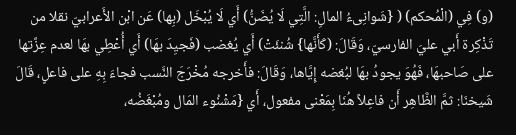(و) فِي (الْمُحكم) ( {شَوانِىءُ المالِ: الَّتِي لَا يُضَنُّ) أَي لَا يُبْخَل (بِها) عَن ابْن الأَعرابيّ نقلا من تَذْكِرة أَبي عليَ الفارسيّ، وَقَالَ: (كَأَنَّها} شُنئَتْ) أَي يُغضب (فَجيِدَ بهَا) أَي أُعْطِي بهَا لعدم عِزَّتها على صَاحبهَا، فَهُوَ يجودُ بهَا لبُغضه إِيَّاها، وَقَالَ: فأَخرجه مُخْرَجَ النَّسب فجاءَ بِهِ على فاعلٍ، قَالَ شَيخنَا: ثمَّ الظَّاهِر أَن فاعِلاً هُنَا بِمَعْنى مفعول، أَي {مَشْنُوء المَال ومُبْغَضُه،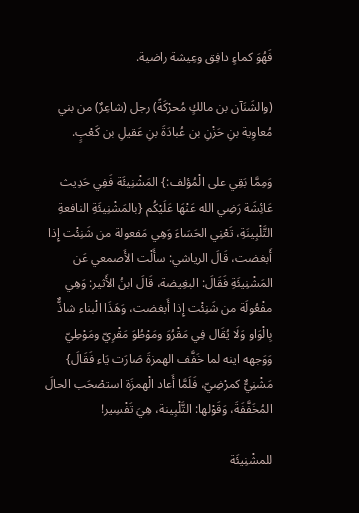فَهُوَ كماءٍ دافِق وعِيشة راضية.

(والشَنَآن بن مالكٍ مُحرْكَةً) رجل (شاعِرٌ) من بني مُعاوِية بنِ حَزْنِ بن عُبادَةَ بنِ عَقيلِ بن كَعْبٍ.

وَمِمَّا بَقِي على الْمُؤلف:} المَشْنِيئَة فَفِي حَدِيث عَائِشَة رَضِي الله عَنْهَا عَلَيْكُم {بالمَشْنِيئَةِ النافعةِ التَّلْبِينَةِ، تَعْنِي الحَسَاءَ وَهِي مَفعولة من شَنِئْت إِذا أَبغضت، قَالَ الرياشي: سأَلْت الأَصمعي عَن المَشْنِيئَةِ فَقَالَ: البغِيضة، قَالَ ابنُ الأَثير: وَهِي مفْعُولَة من شَنِئْت إِذا أَبغضت، وَهَذَا الْبناء شاذٌّ بِالْوَاو وَلَا يُقَال فِي مَقْرُوَ ومَوْطُوَ مَقْرِيّ ومَوْطِيّ وَوَجهه اينه لما خَفَّف الهمزةَ صَارَت يَاء فَقَالَ} مَشْنِيٌّ كمرْضِيّ، فَلَمَّا أَعاد الْهمزَة استصْحَب الحالَ المُخَفَّفَةَ، وَقَوْلها: التَّلْبِينة، هِيَ تَفْسِير!

للمشْنِيئَة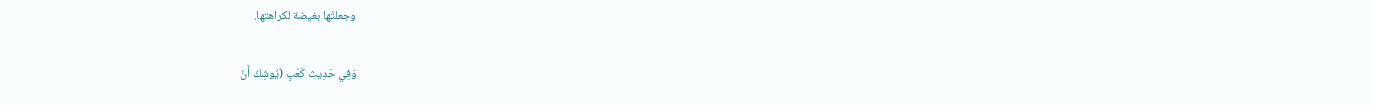وجعلتْها بغيضة لكراهتها.

وَفِي حَدِيث كَعْبٍ (يُوشِكُ أَنْ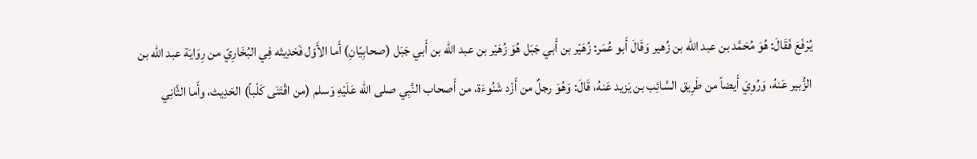يُرْفَعَ فَقَالَ: هُوَ مُحَمَّد بن عبد الله بن زُهير وَقَالَ أَبو عُمَر: زُهَيْر بن أَبي جَبَل هُوَ زُهَيْر بن عبد الله بن أَبي جَبَل (صحابِيّانِ) أَما الأَوّل فَحَدِيثه فِي البُخَارِيّ من رِوَايَة عبد الله بن الزُّبير عَنهُ، وَرُوِيَ أَيضاً من طَرِيق السَّائِب بن يَزيد عَنهُ، قَالَ: وَهُوَ رجلٌ من أَزْد شَنُوءَة، من أَصحاب النَّبِي صلى الله عَلَيْهِ وَسلم (من اقْتَنَى كَلْباً) الحَدِيث، وأَما الثَّانِي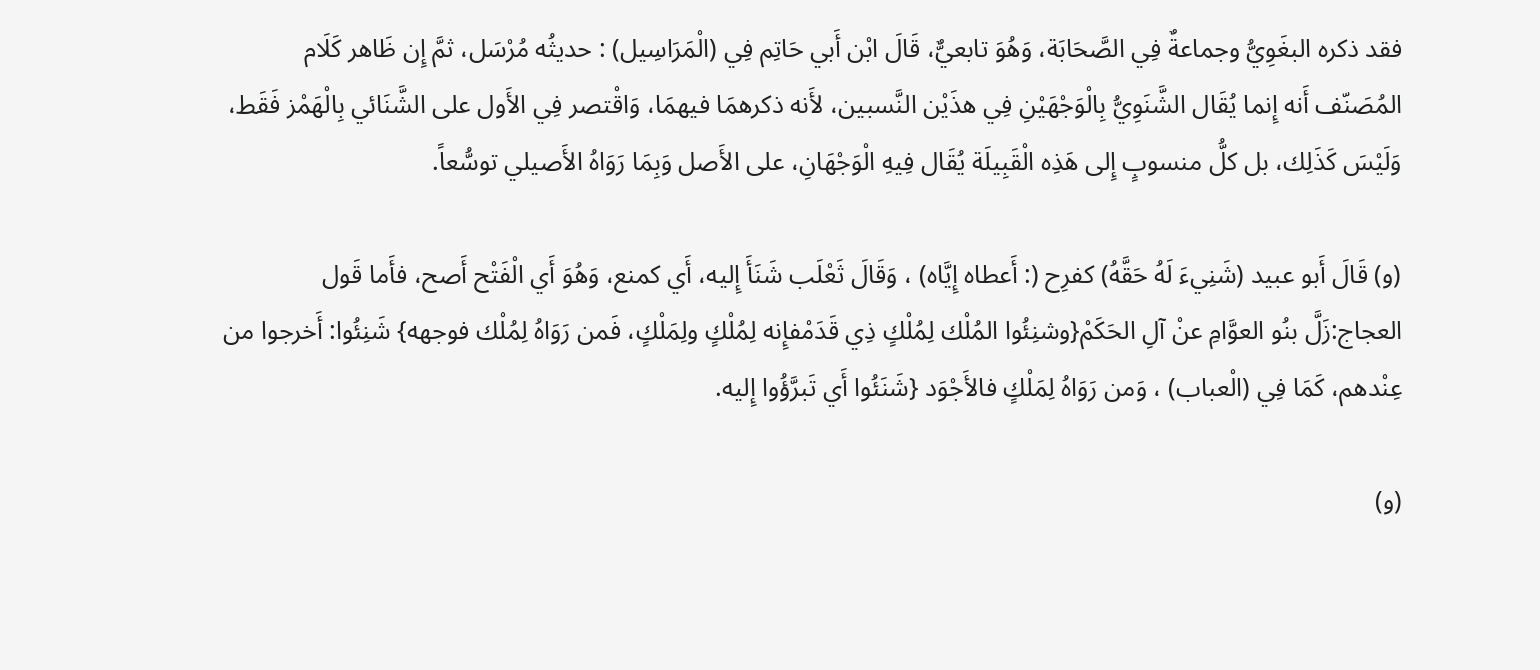فقد ذكره البغَوِيُّ وجماعةٌ فِي الصَّحَابَة، وَهُوَ تابعيٌّ، قَالَ ابْن أَبي حَاتِم فِي (الْمَرَاسِيل) : حديثُه مُرْسَل، ثمَّ إِن ظَاهر كَلَام المُصَنّف أَنه إِنما يُقَال الشَّنَوِيُّ بِالْوَجْهَيْنِ فِي هذَيْن النَّسبين، لأَنه ذكرهمَا فيهمَا، وَاقْتصر فِي الأَول على الشَّنَائي بِالْهَمْز فَقَط، وَلَيْسَ كَذَلِك، بل كلُّ منسوبٍ إِلى هَذِه الْقَبِيلَة يُقَال فِيهِ الْوَجْهَانِ، على الأَصل وَبِمَا رَوَاهُ الأَصيلي توسُّعاً.

(و) قَالَ أَبو عبيد (شَنِيءَ لَهُ حَقَّهُ) كفرِح (: أَعطاه إِيَّاه) ، وَقَالَ ثَعْلَب شَنَأَ إِليه، أَي كمنع، وَهُوَ أَي الْفَتْح أَصح، فأَما قَول العجاج:زَلَّ بنُو العوَّامِ عنْ آلِ الحَكَمْ{وشنِئُوا المُلْك لِمُلْكٍ ذِي قَدَمْفإِنه لِمُلْكٍ ولِمَلْكٍ، فَمن رَوَاهُ لِمُلْك فوجهه} شَنِئُوا: أَخرجوا من عِنْدهم، كَمَا فِي (الْعباب) ، وَمن رَوَاهُ لِمَلْكٍ فالأَجْوَد {شَنَئُوا أَي تَبرَّؤُوا إِليه.

(و)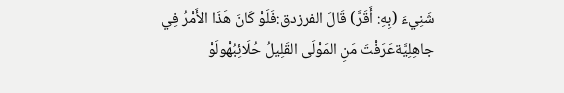شَنِيءَ (بِهِ: أَقَرَّ) قَالَ الفرزدق:فَلَوْ كَانَ هَذَا الأَمْرُ فِي جاهِلِيَّةعَرَفْتَ مَنِ المَوْلَى القَلِيلُ حُلَائِبُهْولَوْ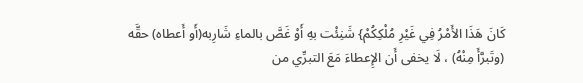كَانَ هَذَا الأَمْرُ فِي غَيْرِ مُلْكِكُمْ} شَنِئْت بهِ أَوْ غَصَّ بالماءِ شَارِبه(أَو أَعطاه) حقَّه (وتَبرَّأَ مِنْهُ) ، لَا يخفى أَن الإِعطاءَ مَعَ التبرِّي من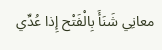معانِي شَنَأَ بِالْفَتْح إِذا عُدِّي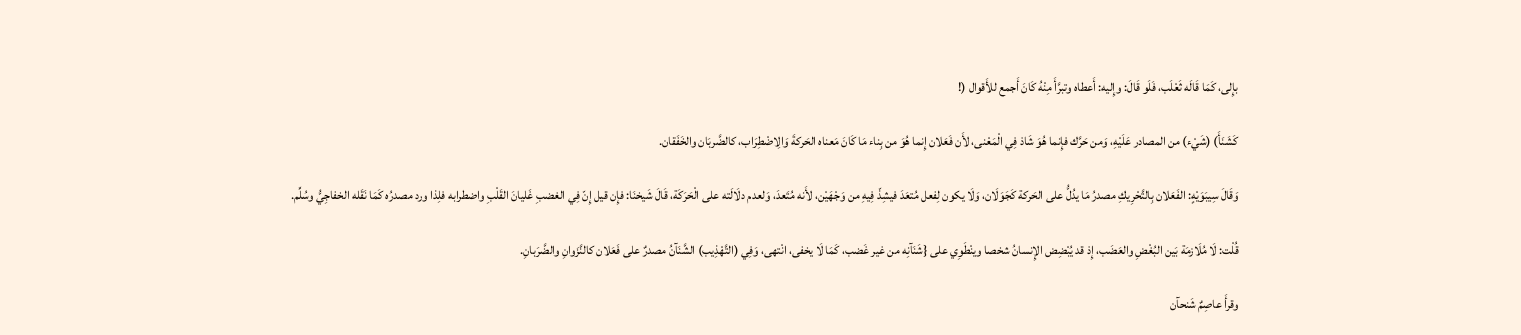بإِلى، كَمَا قَالَه ثَعْلَب، فَلَو قَالَ: وإِليه: أَعطاه وتبرَّأَ مِنْهُ كَانَ أَجمع للأَقوال (!

كَشَنَأَ) (شَيْء) من المصادر عَلَيْهِ، وَمن حَرَّك فإِنما هُوَ شَاذ فِي الْمَعْنى، لأَن فَعَلان إِنما هُوَ من بِناء مَا كَانَ مَعناه الحَركةَ وَالِاضْطِرَاب، كالضَّربَان والخَفَقان.

وَقَالَ سِيبَوَيْهٍ: الفَعَلان بِالتَّحْرِيكِ مصدرُ مَا يدُلُّ على الحَركة كَجَوَلَان، وَلَا يكون لِفعل مُتعَدَ فيشِذّ فِيهِ من وَجْهَيْن، لأَنه مُتَعدَ، وَلعدم دلَالَته على الْحَرَكَة، قَالَ شَيخنَا: فإِن قيل إِنّ فِي الغضبِ غَليانَ القَلْبِ واضطرابه فلِذا ورد مصدرُه كَمَا نَقَله الخفاجِيُّ وسُلِّم.

قُلْت: لَا مُلَازمَة بَين البُغْضِ والعَضَب، إِذ قد يُبْضِض الإِنسانُ شخصا وينْطَوِي على {شَنَآنِه من غير غَضب، كَمَا لَا يخفى، انْتهى، وَفِي (التَّهْذِيب) الشَّنَآنُ مصدرٌ على فَعَلان كالنَّزَوانِ والضَّرَبانِ.

وقرأَ عاصِمٌ شَنحآن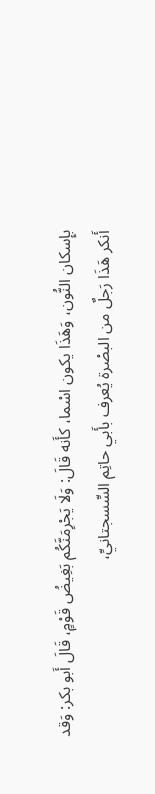بإِسكان النُّون، وَهَذَا يكون اسْما، كأَنه قَالَ: وَلَا يَجْرِمَنَّكُم بَغِيضُ قَوْمٍ، قَالَ أَبو بكر: وَقد أَنكر هَذَا رَجلٌ من البصْرة يُعرف بأَبي حاتِم السِّسجتانيِّ،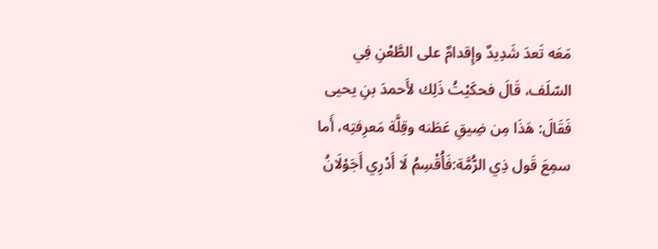مَعَه تَعدَ شَدِيدٌ وإِقدامٌ على الطَّعْنِ فِي السّلَف، قَالَ فحكَيْتُ ذَلِك لأَحمدَ بنِ يحيى فَقَالَ: هَذَا مِن ضِيقِ عَطَنه وقِلَّة مَعرِفتِه، أَما سمِعَ قَول ذِي الرُّمَّة:فَأُقْسِمُ لَا أَدْرِي أَجَوْلَانُ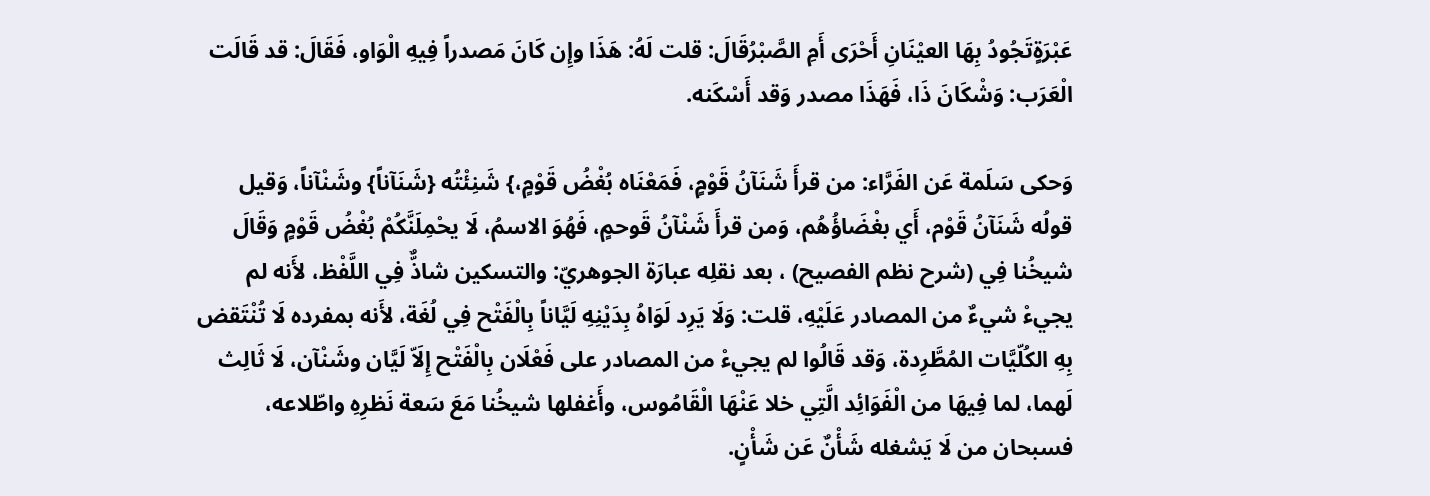عَبْرَةٍتَجُودُ بِهَا العيْنَانِ أَحْرَى أَمِ الصَّبْرُقَالَ: قلت لَهُ: هَذَا وإِن كَانَ مَصدراً فِيهِ الْوَاو، فَقَالَ: قد قَالَت الْعَرَب: وَشْكَانَ ذَا، فَهَذَا مصدر وَقد أَسْكَنه.

وَحكى سَلَمة عَن الفَرَّاء: من قرأَ شَنَآنُ قَوْمٍ، فَمَعْنَاه بُغْضُ قَوْمٍ،} شَنِئْتُه {شَنَآناً} وشَنْآناً، وَقيل قولُه شَنَآنُ قَوْم، أَي بغْضَاؤُهُم، وَمن قرأَ شَنْآنُ قَوحمٍ، فَهُوَ الاسمُ، لَا يحْمِلَنَّكُمْ بُغْضُ قَوْمٍ وَقَالَ شيخُنا فِي (شرح نظم الفصيح) ، بعد نقلِه عبارَة الجوهريّ: والتسكين شاذٌّ فِي اللَّفْظ، لأَنه لم يجيءْ شيءٌ من المصادر عَلَيْهِ، قلت: وَلَا يَرِد لَوَاهُ بِدَيْنِهِ لَيَّاناً بِالْفَتْح فِي لُغَة، لأَنه بمفرده لَا تُنْتَقض بِهِ الكُلّيَّات المُطَّرِدة، وَقد قَالُوا لم يجيءْ من المصادر على فَعْلَان بِالْفَتْح إِلَاّ لَيَّان وشَنْآن، لَا ثَالِث لَهما، لما فِيهَا من الْفَوَائِد الَّتِي خلا عَنْهَا الْقَامُوس، وأَغفلها شيخُنا مَعَ سَعة نَظرِهِ واطّلاعه، فسبحان من لَا يَشغله شَأْنٌ عَن شَأْنٍ.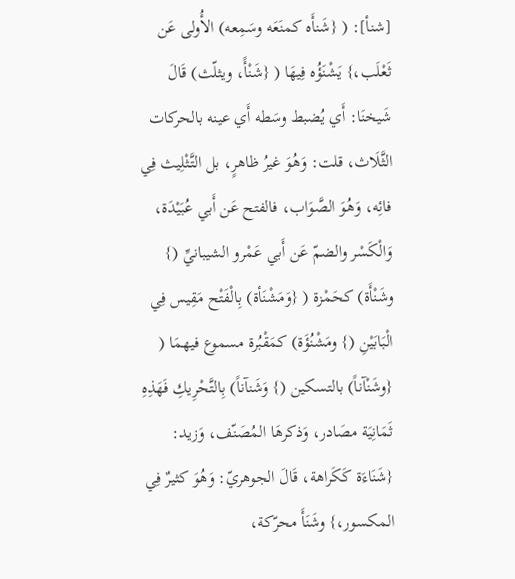[شنأ]: ( {شَنأَه كمنَعَه وسَمِعه) الأُولى عَن ثَعْلَب،} يَشْنَؤُه فِيهَا ( {شَنْأً، ويثلّث) قَالَ شَيخنَا: أَي يُضبط وسَطه أَي عينه بالحركات الثَّلَاث، قلت: وَهُوَ غيرُ ظاهرٍ، بل التَّثْلِيث فِي فائِه، وَهُوَ الصَّوَاب، فالفتح عَن أَبي عُبَيْدَة، وَالْكَسْر والضمّ عَن أَبي عَمْرو الشيبانيِّ (} وشَنْأَة) كحَمْزة ( {وَمَشْنَأة) بِالْفَتْح مَقِيس فِي الْبَابَيْنِ (} ومَشْنُؤَة) كمَقْبُرة مسموع فيهمَا ( {وشَنْآناً) بالتسكين (} وَشَنآناً) بِالتَّحْرِيكِ فَهَذِهِ ثَمَانِيَة مصَادر، وَذكرهَا المُصَنّف، وَزيد: {شَنَاءَة كَكَراهة، قَالَ الجوهريّ: وَهُوَ كثيرٌ فِي المكسور،} وشَنَأَ محرّكة،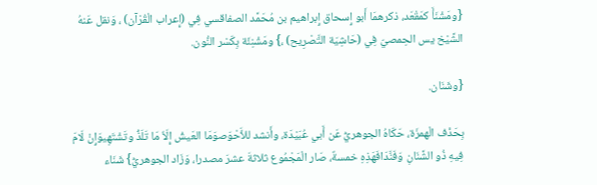{ومَشْنَأَ كمَقْعَد، ذكرهمَا أَبو إِسحاق إِبراهيم بن مُحَمَّد الصفاقسي فِي (إِعراب الْقُرْآن) ، وَنقل عَنهُ الشَّيْخ يس الحِمصيّ فِي (حَاشِيَة التَّصْرِيح) ،} ومَشْنِئَة بِكَسْر النُّون.

{وشَنَان.

بِحَذْف الْهمزَة، حَكَاهُ الجوهريُّ عَن أَبي عُبَيْدَة، وأَنشد للأَحْوَصوَمَا العَيشُ إِلَاّ مَا تَلَذُّ وتَشْتَهِيوَإِنْ لَامَ فِيهِ ذُو الشَّنَانِ وَفَنَّدَافَهَذِهِ خمسةٌ، صَار الْمَجْمُوع ثلاثةَ عشرَ مصدرا، وَزَاد الجوهريُّ} شَنَاء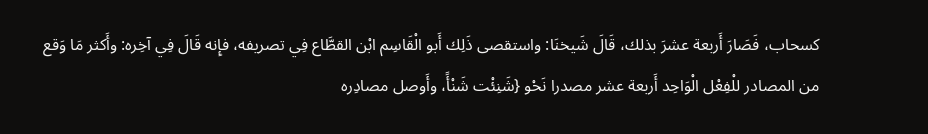كسحاب، فَصَارَ أَربعة عشرَ بذلك، قَالَ شَيخنَا: واستقصى ذَلِك أَبو الْقَاسِم ابْن القطَّاع فِي تصريفه، فإِنه قَالَ فِي آخِره: وأَكثر مَا وَقع من المصادر للْفِعْل الْوَاحِد أَربعة عشر مصدرا نَحْو {شَنِئْت شَنْأً، وأَوصل مصادِره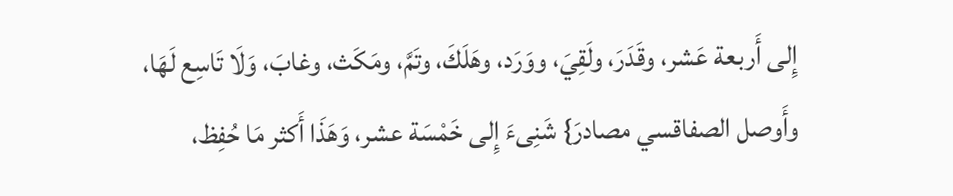إِلى أَربعة عَشر، وقَدَرَ، ولَقِيَ، ووَرَد، وهَلَكَ، وتَمَّ، ومَكَث، وغابَ، وَلَا تَاسِع لَهَا، وأَوصل الصفاقسي مصادرَ} شَنِىءَ إِلى خَمْسَة عشر، وَهَذَا أَكثر مَا حُفِظ،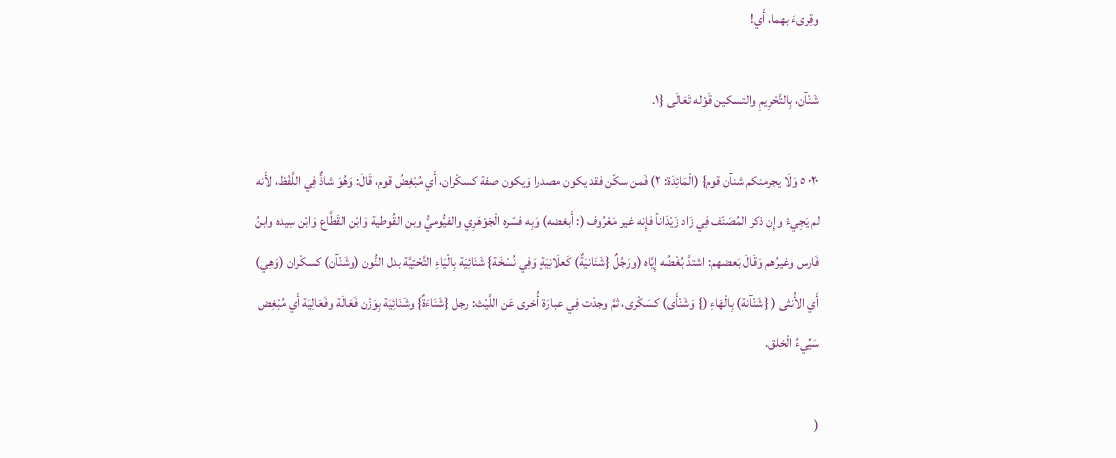وقِرىءَ بهما، أَي!

شَنْآن، بِالتَّحْرِيمِ والتسكين قَوْله تَعَالَى {١.

٠٢٠ ٥ وَلَا يجرمنكم شنآن قوم} (الْمَائِدَة: ٢) فَمن سكّن فقد يكون مصدرا وَيكون صفة كسكْران، أَي مُبْغِضُ قوم، قَالَ: وَهُوَ شاذٌّ فِي اللَّفْظ، لأَنه لم يَجِيءْ وإِن ذكر المُصَنّف فِي زَاد زَيْدَاناً فإِنه غير مَعْرُوف (: أَبغضه) وَبِه فسّره الْجَوْهَرِي والفيُّوميُّ وبن القُوطية وَابْن القَطَّاع وَابْن سِيده وابنُ فَارس وغيرُهم وَقَالَ بَعضهم: اشتدَّ بُغْضُه إِيَّاه (ورَجُلٌ {شَنَانيَةٌ) كَعلَانِيَةٍ وَفِي نُسْخَة} شَنَائِيَة بِالْيَاءِ التَّحْتِيَّة بدل النُّون (وشَنْآن) كسكْران (وَهِي) أَي الأُنثى ( {شَنْآنة) بِالْهَاءِ (} وَشَنْأَى) كسَكْرى، ثمَّ وجدْت فِي عبارَة أُخرى عَن اللَّيْث: رجل {شَنَاءَةٌ} وشَنَائِيَة بِوَزْن فَعَالَة وفَعَالِيَة أَي مُبْغِض سَيِّيءُ الْخلق.

(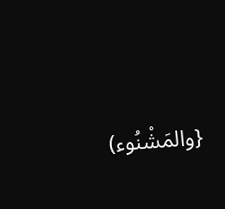{والمَشْنُوء)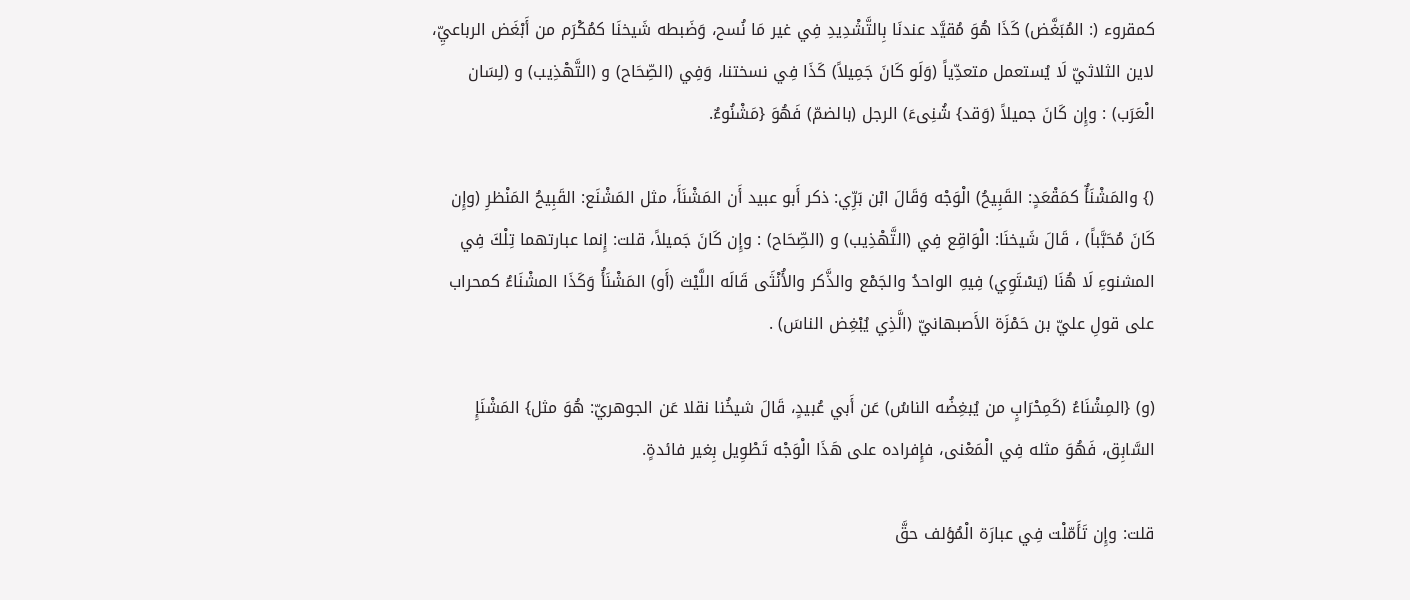كمقروء (: المُبَغَّض) كَذَا هُوَ مُقيَّد عندنَا بِالتَّشْدِيدِ فِي غير مَا نُسح، وَضَبطه شَيخنَا كمُكْرَم من أَبْغَض الرباعيِّ، لاين الثلاثيّ لَا يُستعمل متعدِّياً (وَلَو كَانَ جَمِيلاً) كَذَا فِي نسختنا، وَفِي (الصِّحَاح) و (التَّهْذِيب) و (لِسَان الْعَرَب) : وإِن كَانَ جميلاً (وَقد} شُنِىءَ) الرجل (بالضمّ) فَهُوَ {مَشْنُوءٌ.

(} والمَشْنَأٌ كمَقْعَدٍ: القَبِيحُ) الْوَجْه وَقَالَ ابْن بَرِّي: ذكر أَبو عبيد أَن المَشْنَأَ، مثل المَشْنَع: القَبِيحُ المَنْظرِ (وإِن كَانَ مُحَبَّباً) ، قَالَ شَيخنَا: الْوَاقِع فِي (التَّهْذِيب) و (الصِّحَاح) : وإِن كَانَ جَميلاً، قلت: إِنما عبارتهما تِلْكَ فِي المشنوءِ لَا هُنَا (يَسْتَوِي) فِيهِ الواحدُ والجَمْع والذَّكر والأُنْثَى قَالَه اللَّيْث (أَو) المَشْنَأُ وَكَذَا المشْنَاءُ كمحراب على قولِ عليّ بن حَمْزَة الأَصبهانيّ (الَّذِي يُبْغِض الناسَ) .

(و) {المِشْنَاءُ (كَمِحْرَابٍ من يُبغِضُه الناسُ) عَن أَبي عُبيدٍ، قَالَ شيخُنا نقلا عَن الجوهريّ: هُوَ مثل} المَشْنَإِ السَّابِق، فَهُوَ مثله فِي الْمَعْنى، فإِفراده على هَذَا الْوَجْه تَطْوِيل بِغير فائدةٍ.

قلت: وإِن تَأَمّلْت فِي عبارَة الْمُؤلف حقَّ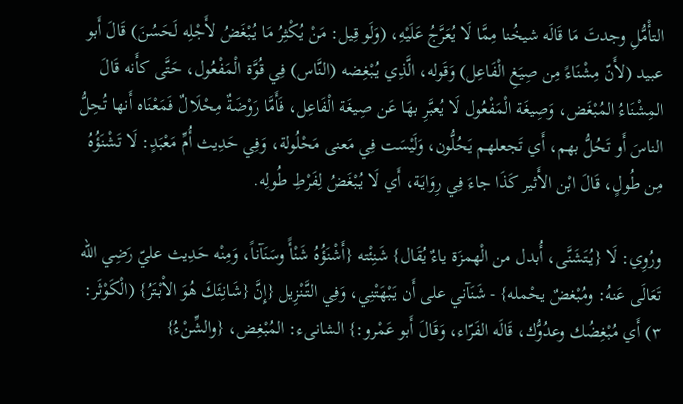التأْمُّلِ وجدتَ مَا قَالَه شيخُنا مِمَّا لَا يُعَرَّجُ عَلَيْهِ، (وَلَو قِيل: مَنْ يُكْثِرُ مَا يُبْغَضُ لأَجْلِه لَحَسُنَ) قَالَ أَبو عبيد (لأَنّ مِشْنَاءً مِن صِيَغِ الْفَاعِل) وَقَوله، الَّذِي يُبْغِضه (النَّاس) فِي قُوَّة الْمَفْعُول، حَتَّى كأَنه قَالَ المِشْنَاءُ المُبْغَض، وَصِيغَة الْمَفْعُول لَا يُعبَّرِ بهَا عَن صِيغَة الْفَاعِل، فَأَمَّا رَوْضَةٌ مِحْلَالٌ فَمَعْنَاه أَنها تُحِلُّ الناسَ أَو تَحُلُّ بهم، أَي تَجعلهم يَحُلُّون، وَلَيْسَت فِي مَعنى مَحْلُولة، وَفِي حَدِيث أُمِّ مَعْبَدٍ: لَا تَشْنَؤُهُ مِن طُولٍ، قَالَ ابْن الأَثير كَذَا جاءَ فِي رِوَايَة، أَي لَا يُبْغَضُ لِفَرْطِ طُولِه.

ورُوِي: لَا {يُتَشَنَّى، أُبدل من الْهمزَة ياءٌ يُقَال} شَنِئْته {أَشْنَؤُهُ شَنْأً وسَنَآناً، وَمِنْه حَدِيث عليّ رَضِي الله تَعَالَى عَنهُ: ومُبْغضٌ يحْمله} - شَنَآني على أَن يَبْهَتْنِي، وَفِي التَّنْزِيل {إِنَّ {شَانِئَكَ هُوَ الاْبْتَرُ} (الْكَوْثَر: ٣) أَي مُبْغِضُك وعدُوُّك، قَالَه الفَرّاء، وَقَالَ أَبو عَمْرو:} الشانىء: المُبْغِض، {والشِّنْءُ}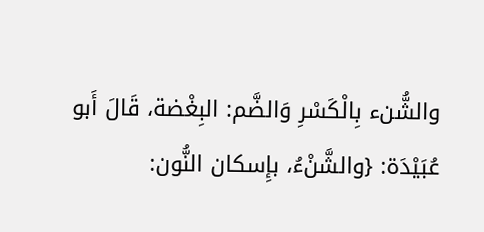والشُّنء بِالْكَسْرِ وَالضَّم: البِغْضة، قَالَ أَبو عُبَيْدَة: {والشَّنْءُ، بإِسكان النُّون: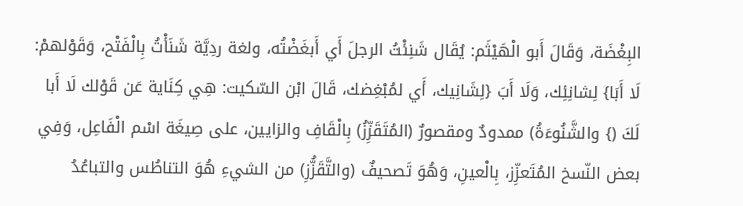البِغْضَة، وَقَالَ أَبو الْهَيْثَم: يُقَال شَنِئْتُ الرجلَ أَي أَبغَضْتُه، ولغة ردِيَّة شَنَأْتُ بِالْفَتْح، وَقَوْلهمْ: لَا أَبَا} لِشانِئِك، وَلَا أَبَ {لِشَانِيك، أَي لمُبْغِضك، قَالَ ابْن السّكيت: هِي كِنَاية عَن قَوْلك لَا أَبا لَكَ (} والشَّنُوءَةُ) ممدودٌ ومقصورٌ (المُتَقَزِّزُ) بِالْقَافِ والزايين، على صِيغَة اسْم الْفَاعِل، وَفِي بعض النّسخ المُتَعزِّز، بِالْعينِ، وَهُوَ تَصحيفٌ (والتَّقَزُّزِ) من الشيءِ هُوَ التناطُس والتباعُدُ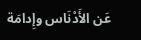عَن الأَدْنَاس وإِدامَة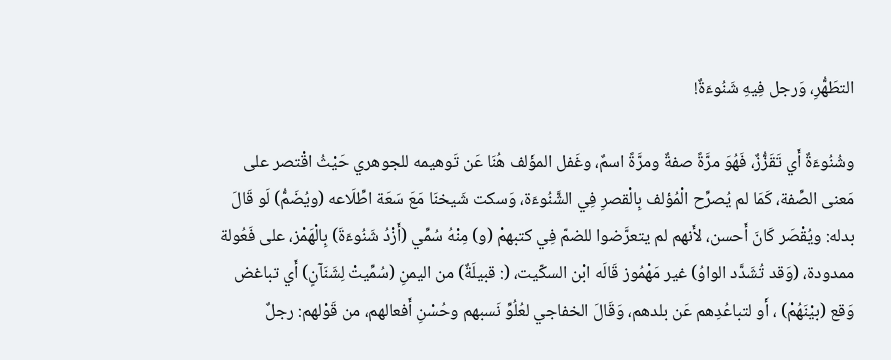التطَهُّرِ، وَرجل فِيهِ شَنُوءَةٌ!

وشُنُوءَةٌ أَي تَقَزُّزٌ، فَهُوَ مرَّةً صفةٌ ومرَّةً اسمٌ، وغَفل المؤَلف هُنَا عَن تَوهيمه للجوهري حَيْثُ اقْتصر على مَعنى الصِّفة، كَمَا لم يُصرِّح الْمُؤلف بِالْقصرِ فِي الشَّنُوءَة، وَسكت شَيخنَا مَعَ سَعَة اطِّلَاعه (ويُضَمُّ) لَو قَالَ بدله: ويُقْصَر كَانَ أَحسن، لأَنهم لم يتعرَّضوا للضمّ فِي كتبهمْ (و) مِنْهُ سُمِّي (أَزْدُ شَنُوءَةَ) بِالْهَمْز، على فَعُولة ممدودة، (وَقد تُشَدَّد الواوُ) غير مَهْمُوز قَالَه ابْن السكّيت، (: قبيلَةٌ) من اليمنِ (سُمِّيتْ لِشَنَآنٍ) أَي تباغض وَقع (بيْنَهُمْ) ، أَو لتباعُدِهم عَن بلدهم، وَقَالَ الخفاجي لعُلُوِّ نَسبهم وحُسْنِ أَفعالهم، من قَوْلهم: رجلٌ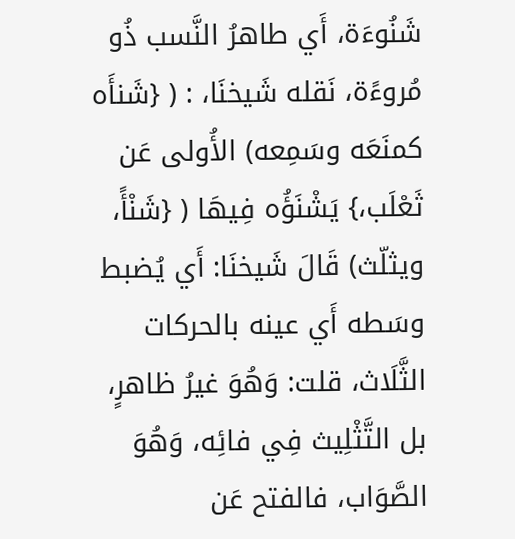شَنُوءَة، أَي طاهرُ النَّسب ذُو مُروءًة، نَقله شَيخنَا، : ( {شَنأَه كمنَعَه وسَمِعه) الأُولى عَن ثَعْلَب،} يَشْنَؤُه فِيهَا ( {شَنْأً، ويثلّث) قَالَ شَيخنَا: أَي يُضبط وسَطه أَي عينه بالحركات الثَّلَاث، قلت: وَهُوَ غيرُ ظاهرٍ، بل التَّثْلِيث فِي فائِه، وَهُوَ الصَّوَاب، فالفتح عَن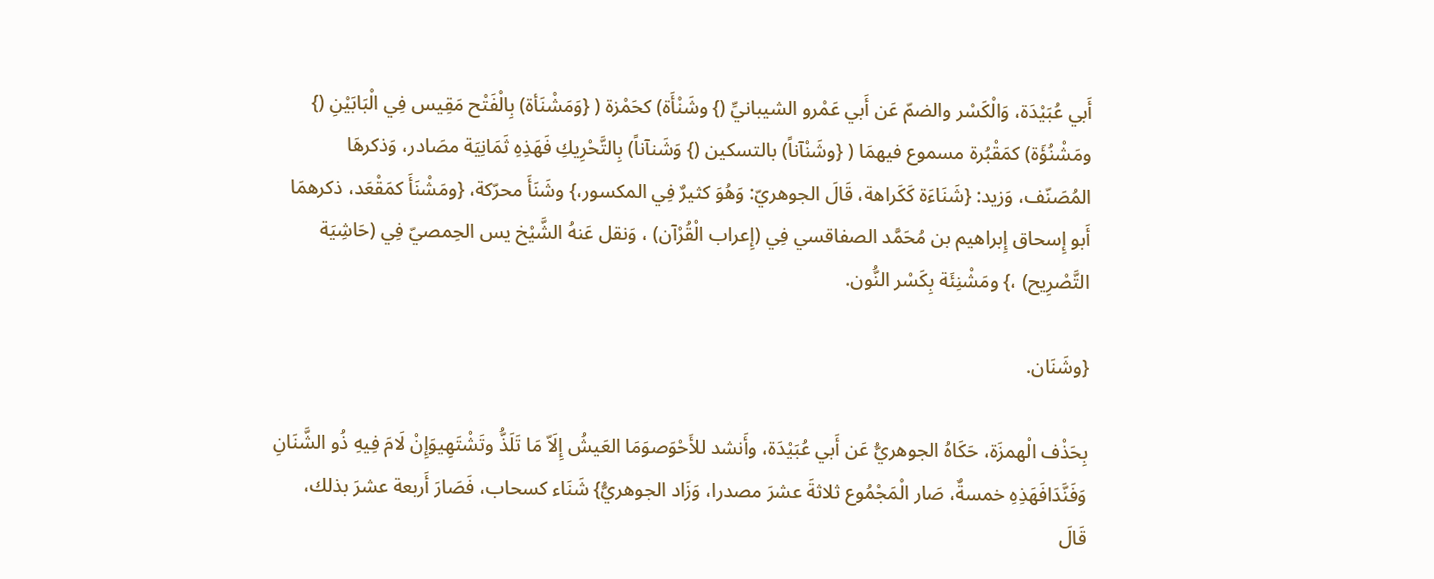أَبي عُبَيْدَة، وَالْكَسْر والضمّ عَن أَبي عَمْرو الشيبانيِّ (} وشَنْأَة) كحَمْزة ( {وَمَشْنَأة) بِالْفَتْح مَقِيس فِي الْبَابَيْنِ (} ومَشْنُؤَة) كمَقْبُرة مسموع فيهمَا ( {وشَنْآناً) بالتسكين (} وَشَنآناً) بِالتَّحْرِيكِ فَهَذِهِ ثَمَانِيَة مصَادر، وَذكرهَا المُصَنّف، وَزيد: {شَنَاءَة كَكَراهة، قَالَ الجوهريّ: وَهُوَ كثيرٌ فِي المكسور،} وشَنَأَ محرّكة، {ومَشْنَأَ كمَقْعَد، ذكرهمَا أَبو إِسحاق إِبراهيم بن مُحَمَّد الصفاقسي فِي (إِعراب الْقُرْآن) ، وَنقل عَنهُ الشَّيْخ يس الحِمصيّ فِي (حَاشِيَة التَّصْرِيح) ،} ومَشْنِئَة بِكَسْر النُّون.

{وشَنَان.

بِحَذْف الْهمزَة، حَكَاهُ الجوهريُّ عَن أَبي عُبَيْدَة، وأَنشد للأَحْوَصوَمَا العَيشُ إِلَاّ مَا تَلَذُّ وتَشْتَهِيوَإِنْ لَامَ فِيهِ ذُو الشَّنَانِ وَفَنَّدَافَهَذِهِ خمسةٌ، صَار الْمَجْمُوع ثلاثةَ عشرَ مصدرا، وَزَاد الجوهريُّ} شَنَاء كسحاب، فَصَارَ أَربعة عشرَ بذلك، قَالَ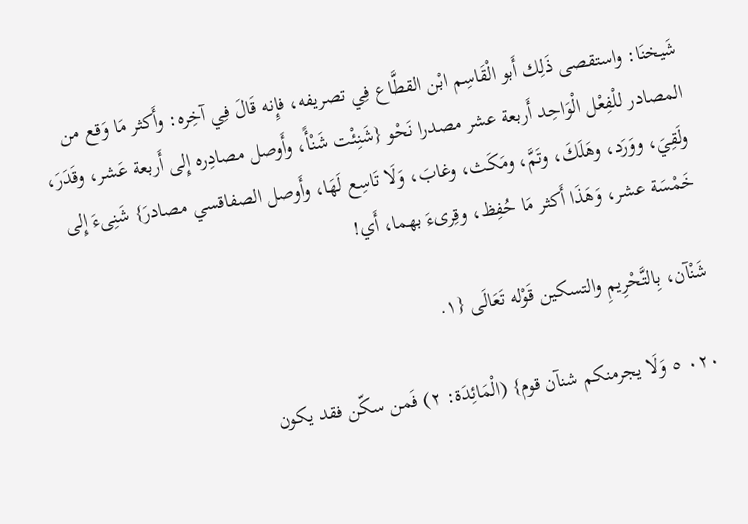شَيخنَا: واستقصى ذَلِك أَبو الْقَاسِم ابْن القطَّاع فِي تصريفه، فإِنه قَالَ فِي آخِره: وأَكثر مَا وَقع من المصادر للْفِعْل الْوَاحِد أَربعة عشر مصدرا نَحْو {شَنِئْت شَنْأً، وأَوصل مصادِره إِلى أَربعة عَشر، وقَدَرَ، ولَقِيَ، ووَرَد، وهَلَكَ، وتَمَّ، ومَكَث، وغابَ، وَلَا تَاسِع لَهَا، وأَوصل الصفاقسي مصادرَ} شَنِىءَ إِلى خَمْسَة عشر، وَهَذَا أَكثر مَا حُفِظ، وقِرىءَ بهما، أَي!

شَنْآن، بِالتَّحْرِيمِ والتسكين قَوْله تَعَالَى {١.

٠٢٠ ٥ وَلَا يجرمنكم شنآن قوم} (الْمَائِدَة: ٢) فَمن سكّن فقد يكون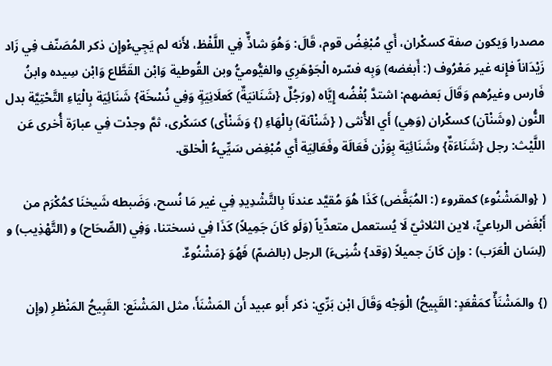مصدرا وَيكون صفة كسكْران، أَي مُبْغِضُ قوم، قَالَ: وَهُوَ شاذٌّ فِي اللَّفْظ، لأَنه لم يَجِيءْوإِن ذكر المُصَنّف فِي زَاد زَيْدَاناً فإِنه غير مَعْرُوف (: أَبغضه) وَبِه فسّره الْجَوْهَرِي والفيُّوميُّ وبن القُوطية وَابْن القَطَّاع وَابْن سِيده وابنُ فَارس وغيرُهم وَقَالَ بَعضهم: اشتدَّ بُغْضُه إِيَّاه (ورَجُلٌ {شَنَانيَةٌ) كَعلَانِيَةٍ وَفِي نُسْخَة} شَنَائِيَة بِالْيَاءِ التَّحْتِيَّة بدل النُّون (وشَنْآن) كسكْران (وَهِي) أَي الأُنثى ( {شَنْآنة) بِالْهَاءِ (} وَشَنْأَى) كسَكْرى، ثمَّ وجدْت فِي عبارَة أُخرى عَن اللَّيْث: رجل {شَنَاءَةٌ} وشَنَائِيَة بِوَزْن فَعَالَة وفَعَالِيَة أَي مُبْغِض سَيِّيءُ الْخلق.

( {والمَشْنُوء) كمقروء (: المُبَغَّض) كَذَا هُوَ مُقيَّد عندنَا بِالتَّشْدِيدِ فِي غير مَا نُسح، وَضَبطه شَيخنَا كمُكْرَم من أَبْغَض الرباعيِّ، لاين الثلاثيّ لَا يُستعمل متعدِّياً (وَلَو كَانَ جَمِيلاً) كَذَا فِي نسختنا، وَفِي (الصِّحَاح) و (التَّهْذِيب) و (لِسَان الْعَرَب) : وإِن كَانَ جميلاً (وَقد} شُنِىءَ) الرجل (بالضمّ) فَهُوَ {مَشْنُوءٌ.

(} والمَشْنَأٌ كمَقْعَدٍ: القَبِيحُ) الْوَجْه وَقَالَ ابْن بَرِّي: ذكر أَبو عبيد أَن المَشْنَأَ، مثل المَشْنَع: القَبِيحُ المَنْظرِ (وإِن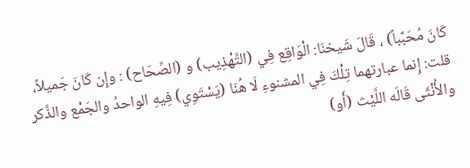كَانَ مُحَبَّباً) ، قَالَ شَيخنَا: الْوَاقِع فِي (التَّهْذِيب) و (الصِّحَاح) : وإِن كَانَ جَميلاً، قلت: إِنما عبارتهما تِلْكَ فِي المشنوءِ لَا هُنَا (يَسْتَوِي) فِيهِ الواحدُ والجَمْع والذَّكر والأُنْثَى قَالَه اللَّيْث (أَو)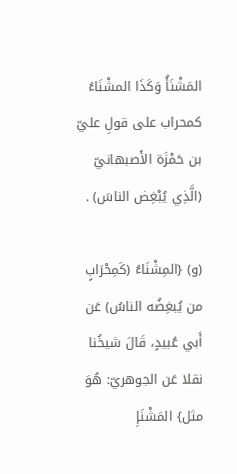المَشْنَأُ وَكَذَا المشْنَاءُ كمحراب على قولِ عليّ بن حَمْزَة الأَصبهانيّ (الَّذِي يُبْغِض الناسَ) .

(و) {المِشْنَاءُ (كَمِحْرَابٍ من يُبغِضُه الناسُ) عَن أَبي عُبيدٍ، قَالَ شيخُنا نقلا عَن الجوهريّ: هُوَ مثل} المَشْنَإِ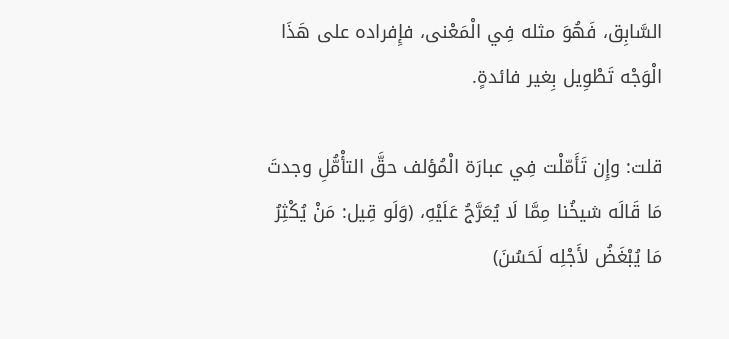السَّابِق، فَهُوَ مثله فِي الْمَعْنى، فإِفراده على هَذَا الْوَجْه تَطْوِيل بِغير فائدةٍ.

قلت: وإِن تَأَمّلْت فِي عبارَة الْمُؤلف حقَّ التأْمُّلِ وجدتَ مَا قَالَه شيخُنا مِمَّا لَا يُعَرَّجُ عَلَيْهِ، (وَلَو قِيل: مَنْ يُكْثِرُ مَا يُبْغَضُ لأَجْلِه لَحَسُنَ)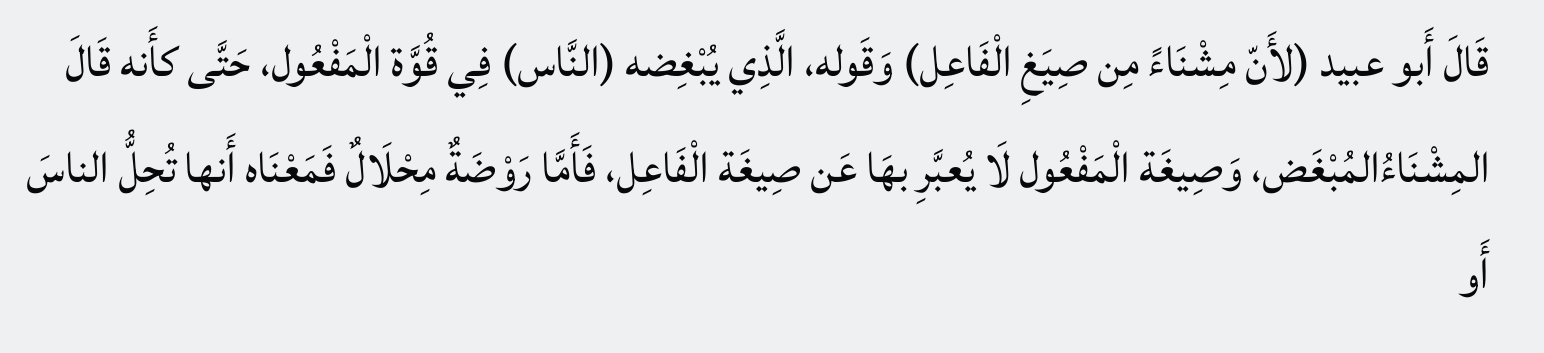قَالَ أَبو عبيد (لأَنّ مِشْنَاءً مِن صِيَغِ الْفَاعِل) وَقَوله، الَّذِي يُبْغِضه (النَّاس) فِي قُوَّة الْمَفْعُول، حَتَّى كأَنه قَالَ المِشْنَاءُالمُبْغَض، وَصِيغَة الْمَفْعُول لَا يُعبَّرِ بهَا عَن صِيغَة الْفَاعِل، فَأَمَّا رَوْضَةٌ مِحْلَالٌ فَمَعْنَاه أَنها تُحِلُّ الناسَ أَو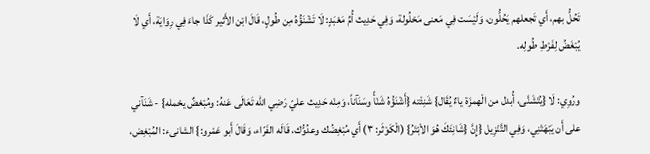تَحُلُّ بهم، أَي تَجعلهم يَحُلُّون، وَلَيْسَت فِي مَعنى مَحْلُولة، وَفِي حَدِيث أُمِّ مَعْبَدٍ: لَا تَشْنَؤُهُ مِن طُولٍ، قَالَ ابْن الأَثير كَذَا جاءَ فِي رِوَايَة، أَي لَا يُبْغَضُ لِفَرْطِ طُولِه.

ورُوِي: لَا {يُتَشَنَّى، أُبدل من الْهمزَة ياءٌ يُقَال} شَنِئْته {أَشْنَؤُهُ شَنْأً وسَنَآناً، وَمِنْه حَدِيث عليّ رَضِي الله تَعَالَى عَنهُ: ومُبْغضٌ يحْمله} - شَنَآني على أَن يَبْهَتْنِي، وَفِي التَّنْزِيل {إِنَّ {شَانِئَكَ هُوَ الاْبْتَرُ} (الْكَوْثَر: ٣) أَي مُبْغِضُك وعدُوُّك، قَالَه الفَرّاء، وَقَالَ أَبو عَمْرو:} الشانىء: المُبْغِض،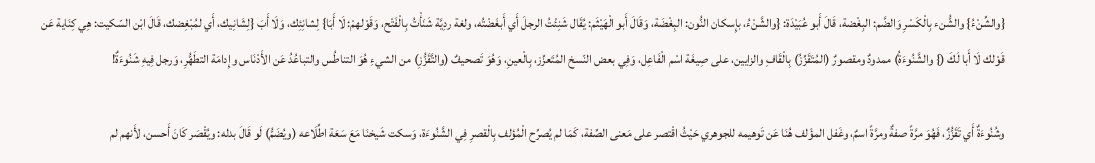{والشِّنْءُ} والشُّنء بِالْكَسْرِ وَالضَّم: البِغْضة، قَالَ أَبو عُبَيْدَة: {والشَّنْءُ، بإِسكان النُّون: البِغْضَة، وَقَالَ أَبو الْهَيْثَم: يُقَال شَنِئْتُ الرجلَ أَي أَبغَضْتُه، ولغة ردِيَّة شَنَأْتُ بِالْفَتْح، وَقَوْلهمْ: لَا أَبَا} لِشانِئِك، وَلَا أَبَ {لِشَانِيك، أَي لمُبْغِضك، قَالَ ابْن السّكيت: هِي كِنَاية عَن قَوْلك لَا أَبا لَكَ (} والشَّنُوءَةُ) ممدودٌ ومقصورٌ (المُتَقَزِّزُ) بِالْقَافِ والزايين، على صِيغَة اسْم الْفَاعِل، وَفِي بعض النّسخ المُتَعزِّز، بِالْعينِ، وَهُوَ تَصحيفٌ (والتَّقَزُّزِ) من الشيءِ هُوَ التناطُس والتباعُدُ عَن الأَدْنَاس وإِدامَة التطَهُّرِ، وَرجل فِيهِ شَنُوءَةٌ!

وشُنُوءَةٌ أَي تَقَزُّزٌ، فَهُوَ مرَّةً صفةٌ ومرَّةً اسمٌ، وغَفل المؤَلف هُنَا عَن تَوهيمه للجوهري حَيْثُ اقْتصر على مَعنى الصِّفة، كَمَا لم يُصرِّح الْمُؤلف بِالْقصرِ فِي الشَّنُوءَة، وَسكت شَيخنَا مَعَ سَعَة اطِّلَاعه (ويُضَمُّ) لَو قَالَ بدله: ويُقْصَر كَانَ أَحسن، لأَنهم لم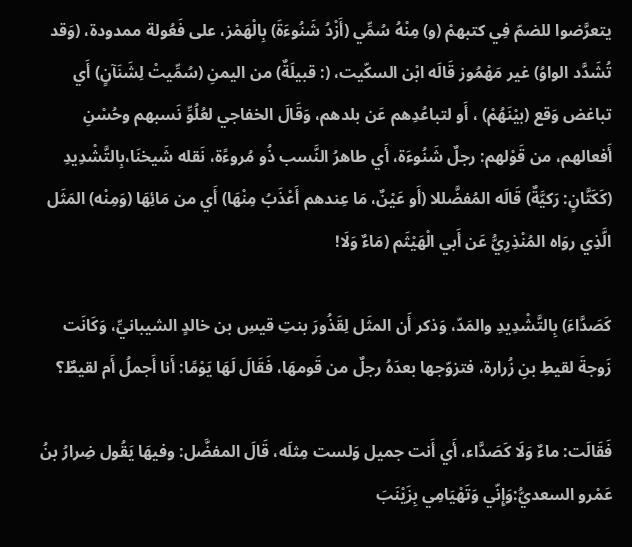يتعرَّضوا للضمّ فِي كتبهمْ (و) مِنْهُ سُمِّي (أَزْدُ شَنُوءَةَ) بِالْهَمْز، على فَعُولة ممدودة، (وَقد تُشَدَّد الواوُ) غير مَهْمُوز قَالَه ابْن السكّيت، (: قبيلَةٌ) من اليمنِ (سُمِّيتْ لِشَنَآنٍ) أَي تباغض وَقع (بيْنَهُمْ) ، أَو لتباعُدِهم عَن بلدهم، وَقَالَ الخفاجي لعُلُوِّ نَسبهم وحُسْنِ أَفعالهم، من قَوْلهم: رجلٌ شَنُوءَة، أَي طاهرُ النَّسب ذُو مُروءًة، نَقله شَيخنَا،بِالتَّشْدِيدِ (كَكَتَّانٍ: رَكيَّةٌ) قَالَه المُفضَّللا (أَو عَيْنٌ، مَا عِندهم أَعْذَبُ مِنْهَا) أَي من مَائِهَا (وَمِنْه) المَثَل الَّذِي روَاه المُنْذِرِيُّ عَن أَبي الْهَيْثَم (مَاءٌ وَلَا!

كَصَدَّاءَ) بِالتَّشْدِيدِ والمَدّ، وَذكر أَن المثَل لِقَذُورَ بنتِ قيسِ بن خالدٍ الشيبانيِّ، وَكَانَت زَوجةَ لقيطِ بنِ زُرارة، فتزوّجها بعدَهُ رجلٌ من قَومهَا، فَقَالَ لَهَا يَوْمًا: أَنا أَجملُ أَم لقيطٌ؟

فَقَالَت: ماءٌ وَلَا كَصَدَّاء، أَي أَنت جميل وَلست مِثلَه، قَالَ المفضَّل: وفيهَا يَقُول ضِرارُ بنُ عَمْرو السعديُّ:وَإِنّي وَتَهْيَامِي بِزَيْنَبَ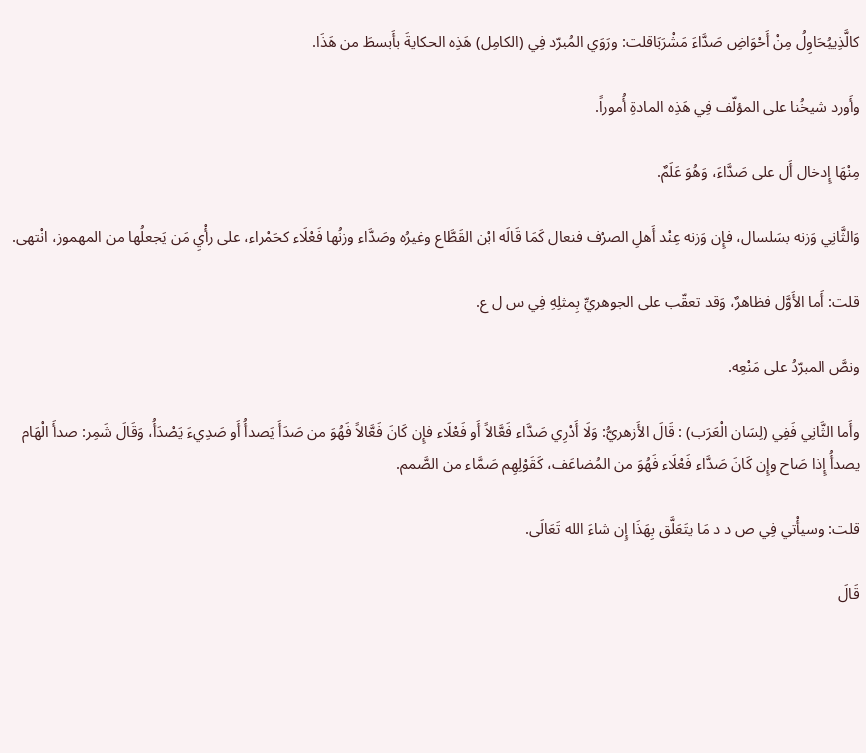كالَّذِييُحَاوِلُ مِنْ أَحْوَاضِ صَدَّاءَ مَشْرَبَاقلت: ورَوَي المُبرّد فِي (الكامِل) هَذِه الحكايةَ بأَبسطَ من هَذَا.

وأَورد شيخُنا على المؤلّف فِي هَذِه المادةِ أُموراً.

مِنْهَا إِدخال أَل على صَدَّاءَ، وَهُوَ عَلَمٌ.

وَالثَّانِي وَزنه بسَلسال، فإِن وَزنه عِنْد أَهلِ الصرْف فنعال كَمَا قَالَه ابْن القَطَّاع وغيرُه وصَدَّاء وزنُها فَعْلَاء كحَمْراء، على رأْيِ مَن يَجعلُها من المهموز، انْتهى.

قلت: أَما الأَوَّل فظاهرٌ، وَقد تعقّب على الجوهريِّ بِمثلِهِ فِي س ل ع.

ونصَّ المبرّدُ على مَنْعِه.

وأَما الثَّانِي فَفِي (لِسَان الْعَرَب) : قَالَ الأَزهريُّ: وَلَا أَدْرِي صَدَّاء فَعَّالاً أَو فَعْلَاء فإِن كَانَ فَعَّالاً فَهُوَ من صَدَأَ يَصدأُ أَو صَدِيءَ يَصْدَأُ، وَقَالَ شَمِر: صدأَ الْهَام يصدأُ إِذا صَاح وإِن كَانَ صَدَّاء فَعْلَاء فَهُوَ من المُضاعَف، كَقَوْلِهِم صَمَّاء من الصَّمم.

قلت: وسيأْتي فِي ص د د مَا يتَعَلَّق بِهَذَا إِن شاءَ الله تَعَالَى.

قَالَ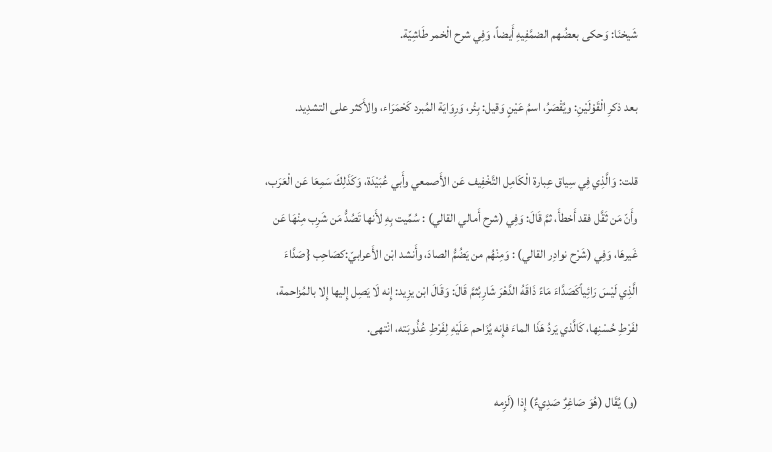شَيخنَا: وَحكى بعضُهم الضمَّفِيهِ أَيضاً، وَفِي شرح الْخمر طَاشِيّة.

بعد ذكرِ الْقَوْلَيْنِ: ويُقْصَرُ، اسمُ عَيْنٍ وَقيل: بِئْر، وَرِوَايَة المُبرد كَحْمَرَاء، والأَكثر على التشدِيد.

قلت: وَالَّذِي فِي سِياق عِبارة الْكَامِل التَّخْفِيف عَن الأَصمعي وأَبي عُبَيْدَة، وَكَذَلِكَ سَمِعَا عَن الْعَرَب، وأَنّ مَن ثَقَّل فقد أَخطأَ، ثمَّ قَالَ: وَفِي (شرح أَمالي القالي) : سُمِّيت بِهِ لأَنها تَصُدُّ مَن شَرِب مِنْهَا عَن غَيرهَا، وَفِي (شَرْح نوادِر القالي) : وَمِنْهُم من يَضُمُّ الصادَ، وأَنشد ابْن الأَعرابيّ:كصَاحِب {صَدَّاءَ الَّذِي لَيْسَ رَائِياًكَصَدَّاءَ مَاءً ذَاقَهُ الدَّهْرَ شَارِبُثمَّ قَالَ: وَقَالَ ابْن يزِيد: إِنه لَا يَصِل إِليها إِلا بالمُزاحمة، لفَرْطِ حُسْنِها، كَالَّذي يَردُ هَذَا الماءَ فإِنه يُزَاحم عَلَيْهِ لِفَرْطِ عُذُوبَته، انْتهى.

(و) يُقَال (هُوَ صَاغِرٌ صَدِيءٌ) إِذا (لَزِمه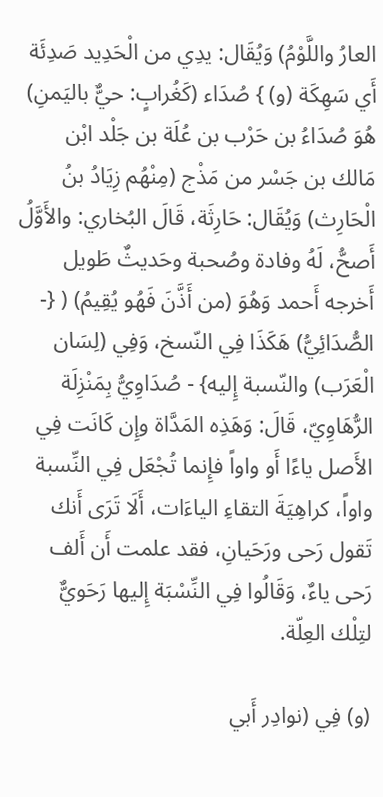العارُ واللَّوْمُ) وَيُقَال: يدِي من الْحَدِيد صَدِئَة أَي سَهِكَة (و) } صُدَاء (كَغُرابٍ: حيٌّ باليَمنِ) هُوَ صُدَاءُ بن حَرْب بن عُلَة بن جَلْد ابْن مَالك بن جَسْر من مَذْج (مِنْهُم زِيَادُ بنُ الْحَارِث) وَيُقَال: حَارِثَة، قَالَ البُخاري: والأَوَّلُ أَصحُّ، لَهُ وفادة وصُحبة وحَديثٌ طَويل أَخرجه أَحمد وَهُوَ (من أَذَّنَ فَهُو يُقِيمُ) ( {- الصُّدَائِيُّ) هَكَذَا فِي النّسخ، وَفِي (لِسَان الْعَرَب) والنّسبة إِليه} - صُدَاوِيُّ بِمَنْزِلَة الرُّهَاوِيّ، قَالَ: وَهَذِه المَدَّاة وإِن كَانَت فِي الأَصل ياءًا أَو واواً فإِنما تُجْعَل فِي النِّسبة واواً، كراهِيَةَ التقاءِ الياءَات، أَلَا تَرَى أَنك تَقول رَحى ورَحَيانِ، فقد علمت أَن أَلف رَحى ياءٌ، وَقَالُوا فِي النِّسْبَة إِليها رَحَويٌّ لتِلْك العِلّة.

(و) فِي (نوادِر أَبي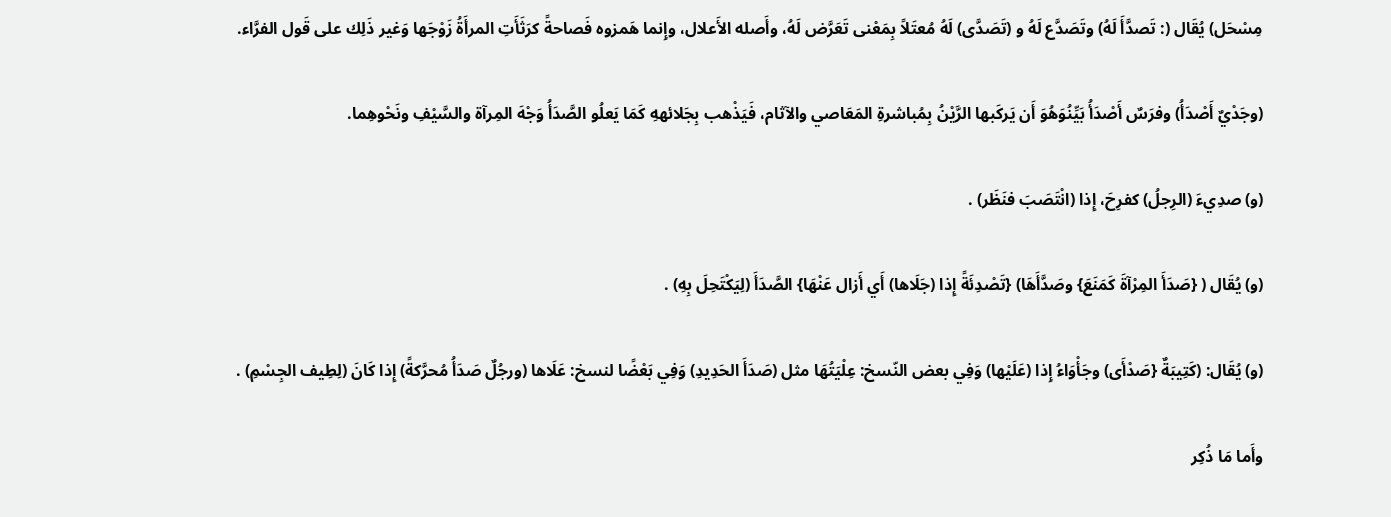مِسْحَل) يُقَال (: تَصدَّأَ لَهُ) وتَصَدَّع لَهُ و (تَصَدَّى) لَهُ مُعتَلاً بِمَعْنى تَعَرَّض لَهُ، وأَصله الأَعلال، وإِنما هَمزوه فَصاحةً كرَثَأَتِ المرأَةُ زَوْجَها وَغير ذَلِك على قَول الفرَّاء.

(وجَدْيٌ أَصْدَأُ) وفرَسٌ أَصْدَأُ بَيِّنُوَهُوَ أَن يَركَبها الرَّيْنُ بِمُباشرةِ المَعَاصي والآثام، فَيَذْهب بِجَلائههِ كَمَا يَعلُو الصَّدَأُ وَجْهَ المِرآة والسَّيْفِ ونَحْوهِما.

(و) صدِيءَ (الرِجلُ) كفرِحَ، إِذا (انْتَصَبَ فنَظَر) .

(و) يُقَال ( {صَدَأَ المِرْآةَ كَمَنَعَ} وصَدَّأَهَا) {تَصْدِئَةً إِذا (جَلَاها) أَي أَزال عَنْهَا} الصَّدَأَ (لِيَكْتَحِلَ بِهِ) .

(و) يُقَال: (كَتِيبَةٌ {صَدْأَى) وجَأْوَاءُ إِذا (عَلَيْها) وَفِي بعض النّسخ: عِلْيَتُهَا مثل (صَدَأَ الحَدِيدِ) وَفِي بَعْضًا لنسخ: عَلَاها (ورجُلٌ صَدَأُ مُحرَّكةً) إِذا كَانَ (لِطِيف الجِسْمِ) .

وأَما مَا ذُكِر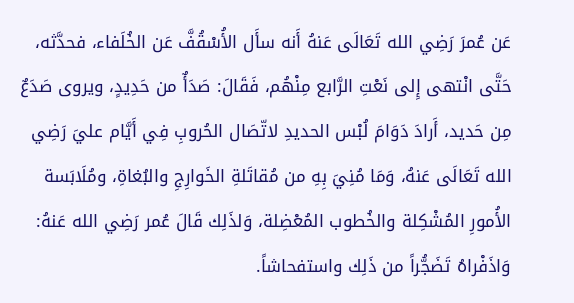عَن عُمرَ رَضِي الله تَعَالَى عَنهُ أَنه سأَل الأُسْقُفَّ عَن الخُلَفاء، فحدَّثه، حَتَّى انْتهى إِلى نَعْتِ الرَّابع مِنْهُم، فَقَالَ: صَدَأٌ من حَدِيدٍ، ويروى صَدَعٌ مِن حَديد، أَرادَ دَوَامَ لُبْس الحديدِ لاتّصَال الحُروبِ فِي أَيَّام عليَ رَضِي الله تَعَالَى عَنهُ، وَمَا مُنِيَ بِهِ من مُقاتَلةِ الخَوارِجِ والبُغاةِ، ومُلَابَسة الأُمورِ المُشْكِلة والخُطوب المُعْضِلة، وَلذَلِك قَالَ عُمر رَضِي الله عَنهُ: وَاذَفْراهُ تَضَجُّراً من ذَلِك واستفحاشاً.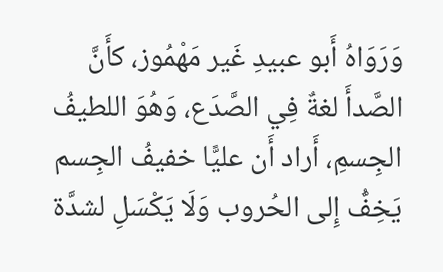وَرَوَاهُ أَبو عبيدِ غَير مَهْمُوز، كأَنَّ الصَّدأَ لغةٌ فِي الصَّدَع، وَهُوَ اللطيفُ الجِسمِ، أَراد أَن عليًّا خفيفُ الجِسم يَخِفُّ إِلى الحُروب وَلَا يَكْسَلِ لشدَّة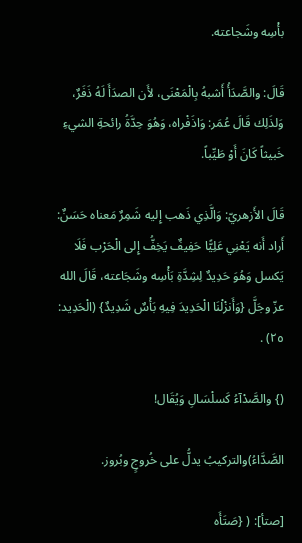بأْسِه وشَجاعته.

قَالَ: والصَّدَأُ أَشبهُ بِالْمَعْنَى، لأَن الصدَأَ لَهُ ذَفَرٌ، وَلذَلِك قَالَ عُمَر: وَاذَفْراه، وَهُوَ حِدَّةُ رائحةِ الشيءِ خَبيثاً كَانَ أَوْ طَيِّباً.

قَالَ الأَزهريّ: وَالَّذِي ذَهب إِليه شَمِرٌ مَعناه حَسَنٌ: أَراد أَنه يَعْنِي عَلِيًّا حَفِيفٌ يَخِفُّ إِلى الْحَرْب فَلَا يَكسل وَهُوَ حَدِيدٌ لِشِدَّةِ بَأْسِه وشَجَاعته، قَالَ الله عزّ وجَلَّ {وَأَنزْلْنَا الْحَدِيدَ فِيهِ بَأْسٌ شَدِيدٌ} (الْحَدِيد: ٢٥) .

(} والصَّدْآءُ كَسلْسَالِ وَيُقَال!

الصَّدَّاءُ)والتركيبُ يدلُّ على خُروجٍ وبُروز.

[صتأ]: ( {صَتَأَه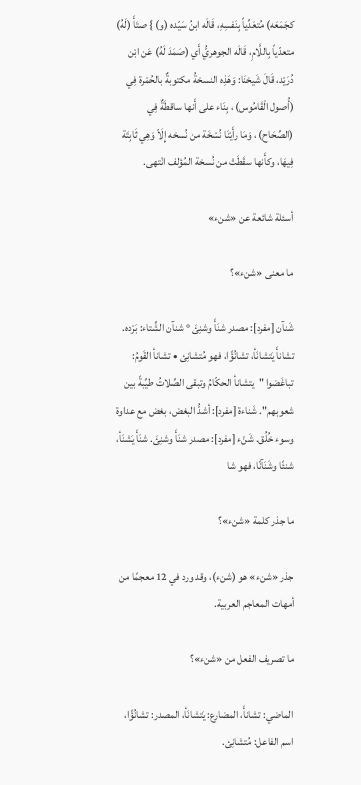كجَمَعَه) مُتعَدِّياً بِنَفسِهِ، قَالَه ابنُ سَيّده (و) } صتَأَ (لَهُ) متعدّياً بِاللَّامِ، قَالَه الجوهريُّ أَي (صَمَدَ لَهُ) عَن ابْن دُرَيْد، قَالَ شَيخنَا: وَهَذِه النسخةُ مكتوبةٌ بالحُمْرة فِي (أُصول الْقَامُوس) ، بِنَاء على أَنها ساقطَةٌ فِي (الصِّحَاح) ، وَمَا رأَيْنَا نُسْخَة من نُسخه إِلَاّ وَهِي ثَابِتَة فِيهَا، وكأَنها سقَطَتْ من نُسخة المُؤلف انْتهى.

أسئلة شائعة عن «شنء»

ما معنى «شنء»؟

شَنآن [مفرد]: مصدر شنَأَ وشنِئَ ° شنآن الشِّتاء: بَرْده. تشانأَ يَتشانَأ، تشانُؤًا، فهو مُتشانِئ • تشانأ القَومُ: تباغَضوا "يتشانأ الحكّامُ وتبقى الصِّلاتُ طيِّبةً بين شعوبهم". شَناءة [مفرد]: أشدُّ البغض، بغض مع عداوة وسوء خُلُق. شَنْء [مفرد]: مصدر شنَأَ وشنِئَ. شنَأَ يَشنَأ، شنئًا وشَنَآنًا، فهو شا

ما جذر كلمة «شنء»؟

جذر «شنء» هو (شنء)، وقد ورد في 12 معجمًا من أمهات المعاجم العربية.

ما تصريف الفعل من «شنء»؟

الماضي: تشانأَ، المضارع: يَتشانَأ، المصدر: تشانُؤًا، اسم الفاعل: مُتشانِئ.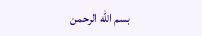بسم الله الرحمن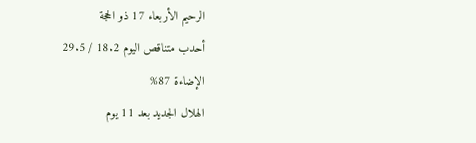الرحيم الأربعاء 17 ذو الحجة
أحدب متناقص اليوم 18.2 / 29.5
الإضاءة 87%
الهلال الجديد بعد 11 يوم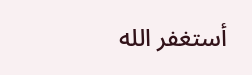أستغفر الله